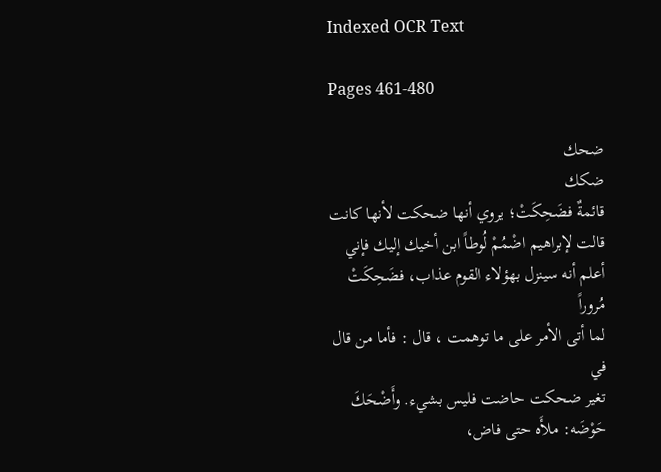Indexed OCR Text

Pages 461-480

ضحك
ضکك
قائمةٌ فضَحِكَتْ؛ يروي أنها ضحكت لأنها كانت
قالت لإبراهيم اضْمُمْ لُوطاً ابن أخيك إليك فإني
أعلم أنه سينزل بهؤلاء القوم عذاب، فضَحِكَتْ مُروراً
لما أتى الأمر على ما توهمت ، قال : فأما من قال في
تغير ضحكت حاضت فليس بشيء. وأَضْحَكَ
حَوْضَه: ملأَه حتى فاض،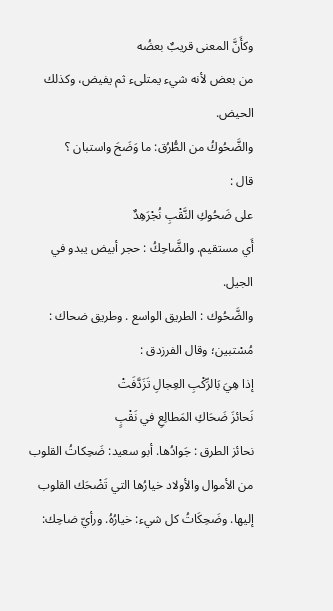وكأَنَّ المعنى قريبٌ بعضُه
من بعض لأنه شيء يمتلىء ثم يفيض، وكذلك الحيض.
والضَّحُوكُ من الطُّرُق: ما وَضَحَ واستبان ؟
قال :
على ضَحُوكِ النَّقْبِ نُجْرَهِدٌ
أَي مستقيم. والضَّاحِكُ : حجر أبيض يبدو في الجيل.
والضَّحُوك : الطريق الواسع . وطريق ضحاك :
مُسْتبين؛ وقال الفرزدق :
إذا هِيَ بَالرِّكْبِ العِجالِ تَزَدَّفَتْ
نَحائزَ ضَحَاكِ المَطالِعِ في نَقْبٍ
نحائز الطرق : جَوادُها. أبو سعيد: ضَحِكاتُ القلوب
من الأموال والأولاد خيارُها التي تَضْحَك القلوب
إليها. وضَحِكَاتُ كل شيء: خيارُهُ. ورأيّ ضاحِك: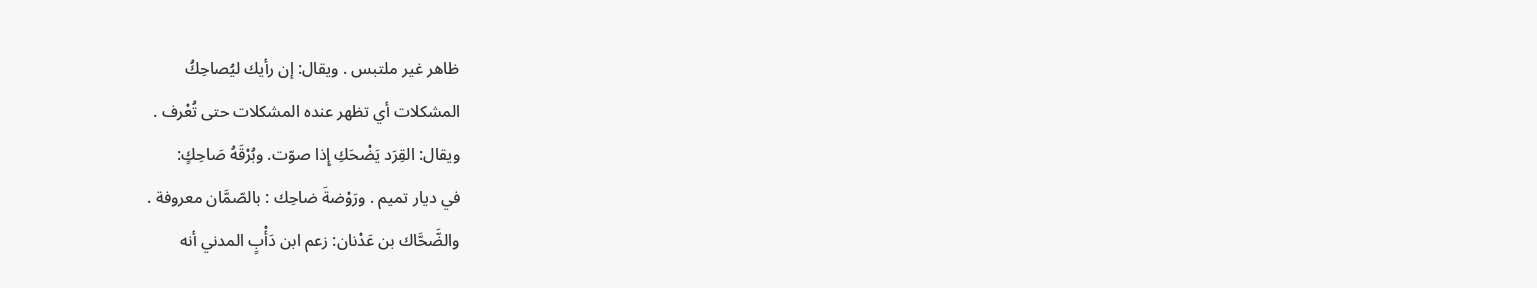ظاهر غير ملتبس . ويقال: إن رأيك ليُصاحِكُ
المشكلات أي تظهر عنده المشكلات حتى تُعْرف .
ويقال: القِرَد يَضْحَكِ إِذا صوّت. وبُرْقَهُ صَاحِكٍ:
في ديار تميم . ورَوْضةَ ضاحِك : بالصّمَّان معروفة .
والضَّحَّاك بن عَدْنان: زعم ابن دَأْبٍ المدني أنه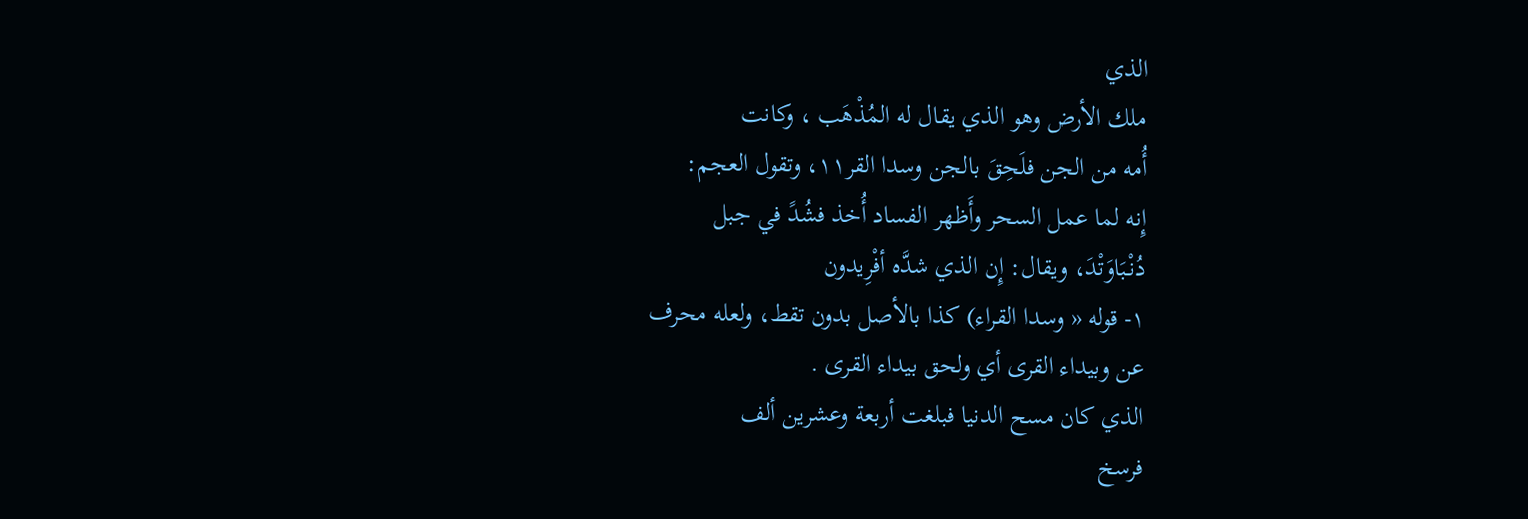الذي
ملك الأرض وهو الذي يقال له المُذْهَب ، وكانت
أُمه من الجن فلَحِقَ بالجن وسدا القر١١، وتقول العجم:
إِنه لما عمل السحر وأَظهر الفساد أُخذ فشُدً في جبل
دُنْبَاوَتْدَ، ويقال: إِن الذي شدَّه أفْرِيدون
١- قوله « وسدا القراء) كذا بالأصل بدون تقط، ولعله محرف
عن وبيداء القرى أي ولحق بيداء القرى .
الذي كان مسح الدنيا فبلغت أربعة وعشرين ألف
فرسخ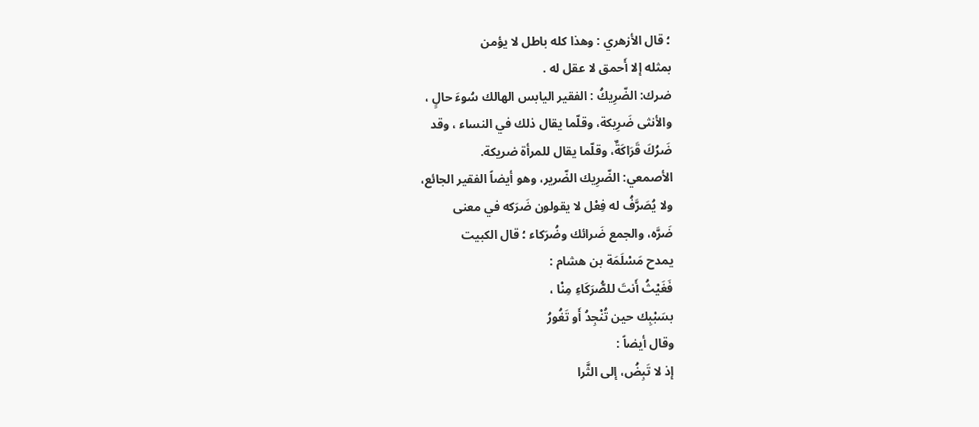؛ قال الأزهري : وهذا كله باطل لا يؤمن
بمثله إلا أَحمق لا عقل له .
ضرك: الضّرِيكُ : الفقير اليابس الهالك سُوءَ حالٍ ،
والأنثى ضَرِيكة، وقلّما يقال ذلك في النساء ، وقد
ضَرُكَ قَرَاكَةٌ، وقلّما يقال للمرأة ضريكة.
الأصمعي: الضّرِيك الضّرير، وهو أيضاً الفقير الجائع،
ولا يُصَرَّفُ له فِعْل لا يقولون ضَرَكه في معنى
ضَرَّه، والجمع ضَرائك وضُرَكاء ؛ قال الكبيت
يمدح مَسْلَمَة بن هشام :
فَغَيْثُ أَنتَ للصُّرَكَاءِ مِنْا ،
بسَبْبِك حين تُنْجِدُ أَو تَغُورُ
وقال أيضاً :
إذ لا تَبِضُ، إلى الثَّرا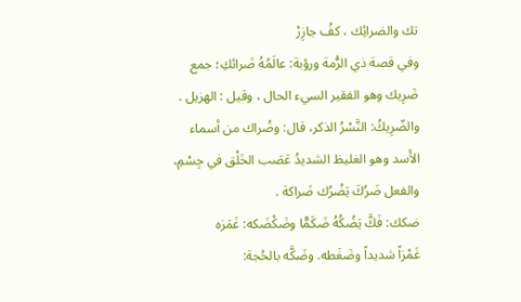تك والضرائِك ، کفُ جازِرْ
وفي قصة ذي الرُّمة ورؤبة: عالَمُهُ ضَرائكِ؛ جمع
ضَرِيك وهو الفقير السيء الحال ، وقيل : الهزيل .
والضّرِيكُ: النَّسْرُ الذكر، قال: وضُراك من أسماء
الأَسد وهو الغليظ الشديدُ عَصَب الخَلْق في جِسْمِ،
والفعل ضَرُكَ يَضْرُك ضَراكة .
ضكك: فَكَّ يَضُكُهُ ضَكَمًّا وضَكْضَكه: غَمَزه
غَمْزاً شديداً وضَغَطه. وضَكَّه بالحُجة: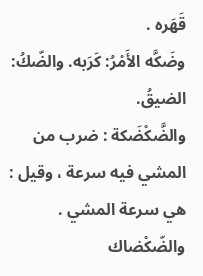قَهَره .
وضَكَّه الأَمْرُ: كَرَبه. والضّكُ: الضيقُ.
والضَّكْضَكة : ضرب من المشي فيه سرعة ، وقيل :
هي سرعة المشي .
والضّكْضاك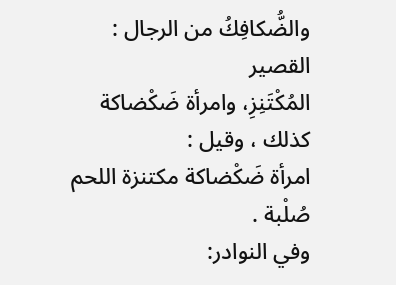والضُّكافِكُ من الرجال : القصير
المُكْتَنِزِ، وامرأة ضَكْضاكة كذلك ، وقيل :
امرأة ضَكْضاكة مكتنزة اللحم صُلْبة .
وفي النوادر: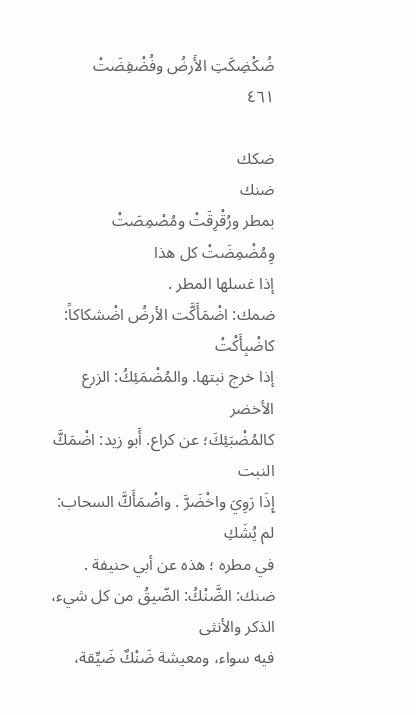ضُكْضِكَتِ الأَرضُ وفُضْفِضَتْ
٤٦١

ضكك
ضنك
بمطر ورُقْرِقَتْ ومُصْمِصَتْ وِمُضْمِضَتْ كل هذا
إذا غسلها المطر .
ضمك: اضْمَأَكَّت الأرضُ اضْشكاكاً: كاضْبِأَكْتْ
إذا خرج نبتها. والمُضْمَئِكُ: الزرع الأخضر
كالمُضْبَئِكَ؛ عن كراع. أَبو زيد: اضْمَكَّ النبت
إِذَا رَوِيَ واخْضَرَّ . واضْمَأَكَّ السحاب: لم يُشَكِ
في مطره ؛ هذه عن أبي حنيفة .
ضنك: الضَّنْكُ: الضّيقُ من كل شيء، الذكر والأنثى
فيه سواء، ومعيشة ضَنْكٌ ضَيِّقة،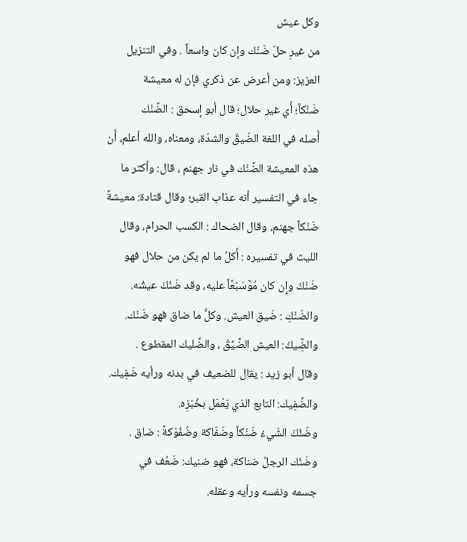وكل عيش
من غيرِ حلّ ضَنْك وإن كان واسعاً . وفي التنزيل
العزيز: ومن أعرض عن ذكري فإن له معيشة
ضَنْكاً؛ أَي غير حلال؛ قال أبو إسحق : الضَّنْك
أَصله في اللغة الضّيقُ والشدّة، ومعناه، والله أعلم، أَن
هذه المعيشة الضَّنْك في نار جهنم ، قال: وأكثر ما
جاء في التفسير أنه عذاب القبر؛ وقال قتادة: معيشةً
ضَنْكاً جهنم، وقال الضحاك : الكسب الحرام، وقال
الليث في تفسيره : أَكلُ ما لم يكن من حلال فهو
ضَنْكُ وإِن كان مُوَّسَبْعًاً عليه، وقد ضَنُكَ عيشُه.
والضّنْكِ : ضَيق العيش. وكلُّ ما ضاق فهو ضَنْك.
والضَِّيكُ: العيش الضَّيِّقُ ، والضَّليك المقطوع .
وقال أبو زيد : يقال للضعيف في بدنه ورأيه ضَفِيك.
والضَّفِيك: التابع الذي يَعْمَل بخُبْزِه.
وضّئُكَ الشّيءُ ضَنْكاً وضَفّاكة وضُفُوْكةً : ضاق .
وضَنُك الرجلُ ضناكة، فهو ضنيك: ضَعُف في
جسمه ونفسه ورأيه وعقله.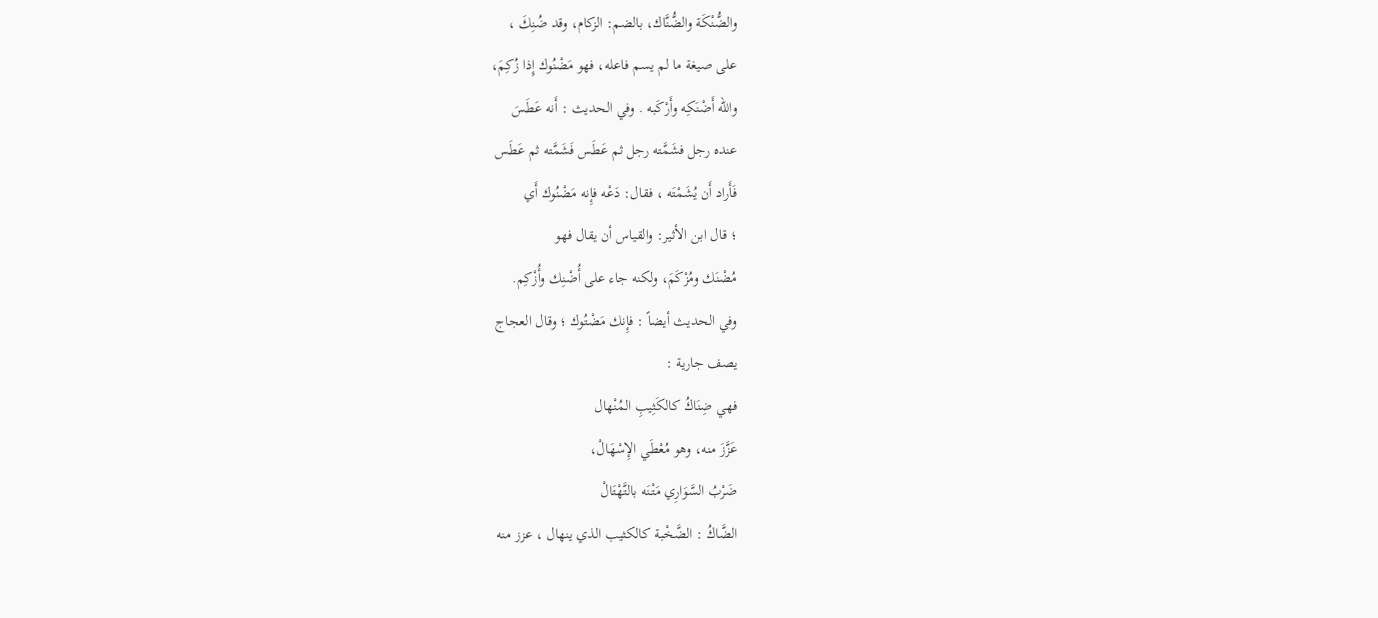والضُّنْكَة والضُّنَّاك، بالضم: الزكام، وقد ضُنِكَ ،
على صيغة ما لم يسم فاعله، فهو مَضْنُوك إِذا زُكِمَ،
والله أَضْنَكِه وأَرْكَبه . وفي الحديث : أَنه عَطَسَ
عنده رجل فشَمَّته رجل ثم عَطَس فَشَمَّته ثم عَطَس
فَأَراد أَن يُشَمْتَه ، فقال: دَعْه فإِنه مَضْنُوك أَي
؛ قال ابن الأثير: والقياس أن يقال فهو
مُضْنَك ومُزْكَمَ، ولكنه جاء على أُضْنِك وأُزْكِم.
وفي الحديث أيضاً : فإِنك مَضْتُوك ؛ وقال العجاج
يصف جارية :
فهي ضِنَاكُ كالكَثِيبِ المُنْهال
عَزَّزَ منه، وهو مُعْطَي الإِسْهَالْ،
ضَرْبُ السَّوَارِي مَتْنَه بالتَّهْتَالْ
الضَّاكُ : الضَّخْبة كالكثيب الذي ينهال ، عزز منه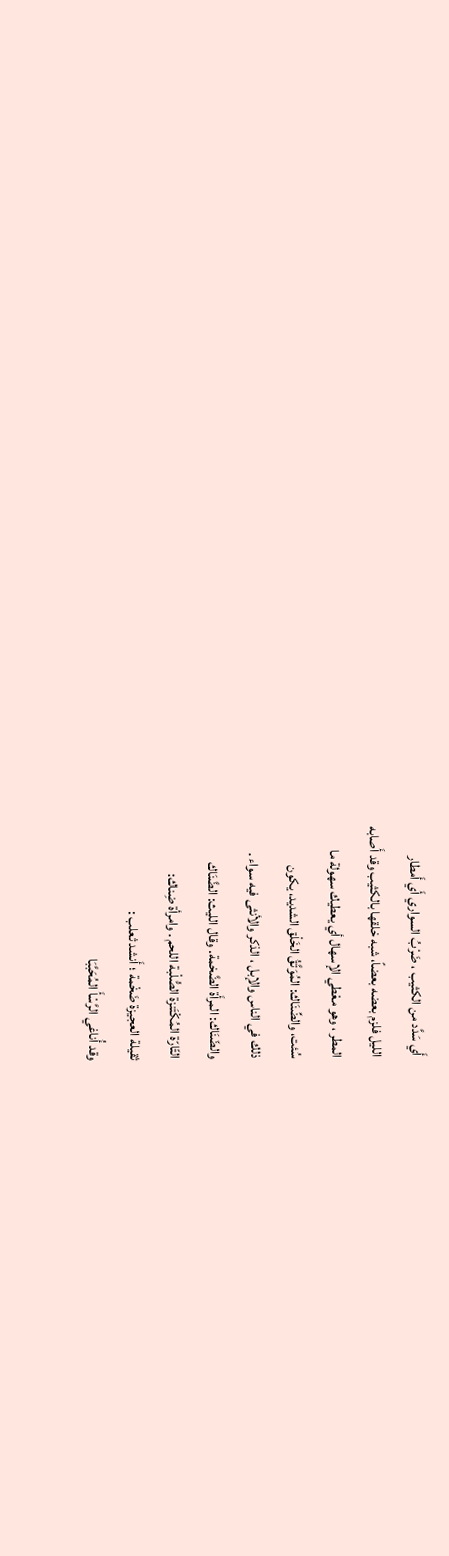أَي سَدَّد من الكثيب ، ضَرْبُ السواري أَي أَمطار
الليل فلزم بعضه بعضاً، شبه خلقها بالكثيب وقد أَصابه
المطر ، وهو معْطي الإسهال أي يعطيك سهولة ما
سُئت، والضِّنَاك: المُوَتَّقُ الخَلْق الشديد، يكون
ذلك في الناس والإبل ، الذكر والأنثى فيه سواء .
والضّنَاك: المرأَة الضَّخمة. وقال الليث: الضَّنَاك
التّارّة المُكْتَنزة الصُّلْبة اللحم . وامرأة ضِناك:
ثقيلة العجيزة ضَخْمة ؛ أَنشد ثعلب :
وقد أُناغي الرَّسْأَ المُحَبَّبَا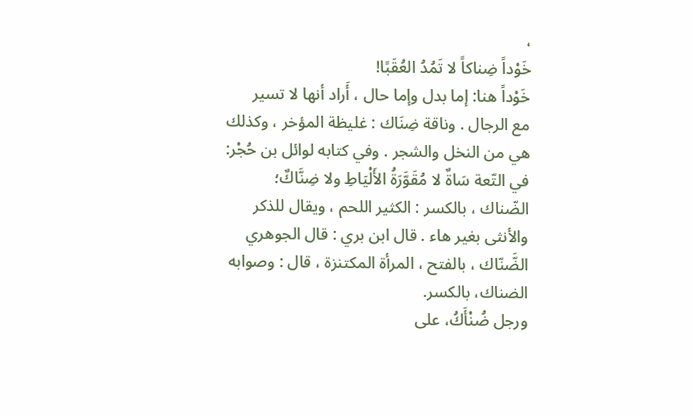،
خَوْداً ضِناكاً لا تَمُدُ العُقَبًا!
خَوْداً هنا: إما بدل وإما حال ، أَراد أنها لا تسير
مع الرجال . وناقة ضِنَاك : غليظة المؤخر ، وكذلك
هي من النخل والشجر . وفي كتابه لوائل بن حُجْر:
في التّعة سَاةٌ لا مُقَوَّرَةُ الأَلْيَاطِ ولا ضِنَّاكٌ؛
الضّناك ، بالكسر : الكثير اللحم ، ويقال للذكر
والأنثى بغير هاء . قال ابن بري : قال الجوهري
الضَّنّاك ، بالفتح ، المرأة المكتنزة ، قال : وصوابه
الضناك، بالكسر.
ورجل ضُنْأَكُ، على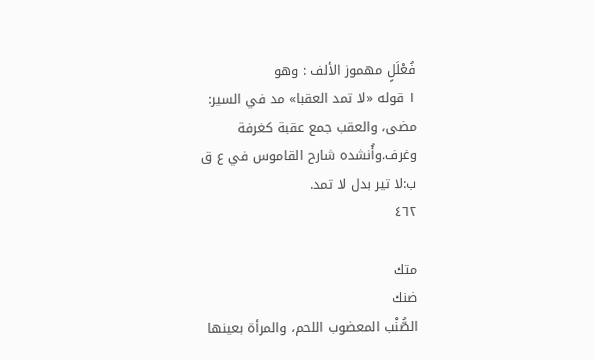فُعْلَلٍ مهموز الألف : وهو
١ قوله «لا تمد العقبا» مد في السير: مضى، والعقب جمع عقبة كغرفة
وغرف.وأُنشدہ شارح القاموس في ع ق ب:لا تیر بدل لا تمد.
٤٦٢

متك
ضنك
الصُّنْب المعضوب اللحم، والمرأة بعينها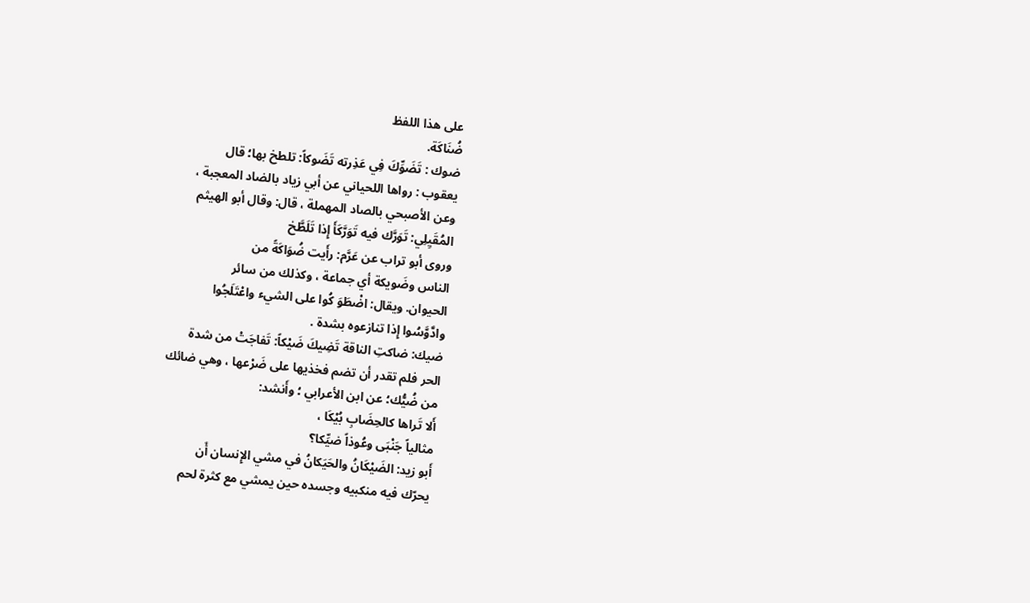على هذا اللفظ
ضُنَاكَة.
ضوك : تَضَوِّكَ فِي عَذِرته تَضَوكاً: تلطخ بها؛ قال
يعقوب : رواها اللحياني عن أبي زياد بالضاد المعجبة ،
وعن الأصبحي بالصاد المهملة ، قال: وقال أبو الهيثم
المُقَيِلِي: تَوَرَّك فيه تَوَرَّكَأَ إِذا تَلَطَّخ
وروى أبو تراب عن عَرَّم: رأَيت ضُوَاكَةً من
الناس وضَويكة أي جماعة ، وكذلك من سائر
الحيوان. ويقال: اضْطَوَ كُوا على الشيء واعْتَلَجُوا
وادَّوَّسُوا إِذا تنازعوه بشدة .
ضيك: ضاكتِ الناقة تَضِيكَ ضَيْكاً: تَفاجَتْ من شدة
الحر فلم تقدر أن تضم فخذيها على ضَرْعها ، وهي ضائك
من ضُيُّك؛ عن ابن الأعرابي ؛ وأَنشد:
أَلا تَراها كالحِضَابِ بُيْكَا ،
مثالياً جَنْبَى وعُوذاً ضيِّكا؟
أَبو زيد: الضَيْكَانُ والحَيَكانُ في مشي الإِنسان أَن
يحرّك فيه منكبيه وجسده حين يمشي مع كثرة لحم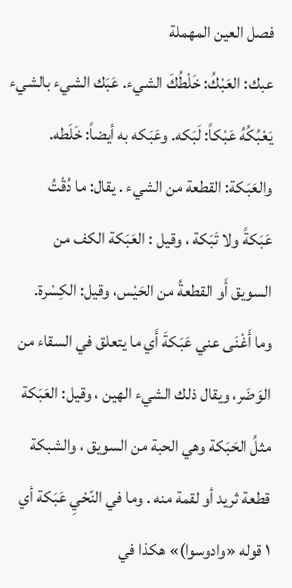فصل العين المهملة
عبك: العَبْكُ: خَلْطُكَ الشيء. عَبَك الشيء بالشيء
يَعْبُكُهُ عَبْكاً: لَبَكه. وعَبَكه به أيضاً: خَلَطه.
والعَبَكة: القطعة من الشيء . يقال: ما دُقْتُ
عَبَكةً ولا تَبَكة ، وقيل : العَبَكة الكف من
السويق أَو القطعةُ من الحَيْس، وقيل: الكِسْرة.
وما أَغْنَى عني عَبَكةَ أَي ما يتعلق في السقاء من
الوَضَر، ويقال ذلك الشيء الهين ، وقيل: العَبَكة
مثلُ الحَبَكة وهي الحبة من السويق ، والشبكة
قطعة ثريد أو لقمة منه . وما في النّحْيِ عَبَكة أي
١ قوله «وادوسوا)» هكذا في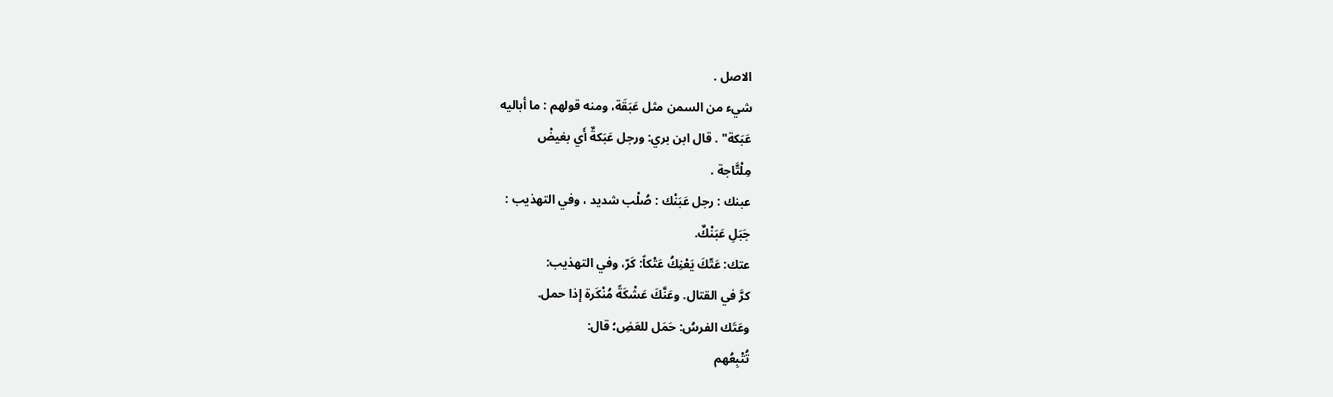الاصل .
شيء من السمن مثل عَبَقَة، ومنه قولهم : ما أباليه
عَبَكة" . قال ابن بري: ورجل عَبَكةٌ أَي بغيضْ
مِلْتَّاجة .
عبنك : رجل عَبَنْك : صُلْب شديد ، وفي التهذيب :
جَبَلِ عَبَنْكٌ.
عتك: عَتّكَ يَعْنِكُ عَتْكاً: كَرّ، وفي التهذيب:
كرَّ في القتال. وعَنَّكَ عَشْكَةً مُنْكَرة إذا حمل.
وعَتَك الفرسُ: حَمَل للعَضِ؛ قال:
تُتْبِعُهم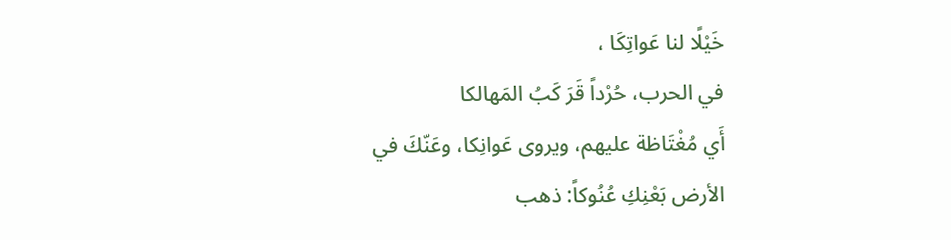خَيْلًا لنا عَواتِكَا ،
في الحرب، حُرْداً قَرَ كَبُ المَهالكا
أَي مُغْتَاظة عليهم، ويروى عَوانِكا، وعَنّكَ في
الأرض بَعْنِكِ عُنُوكاً: ذهب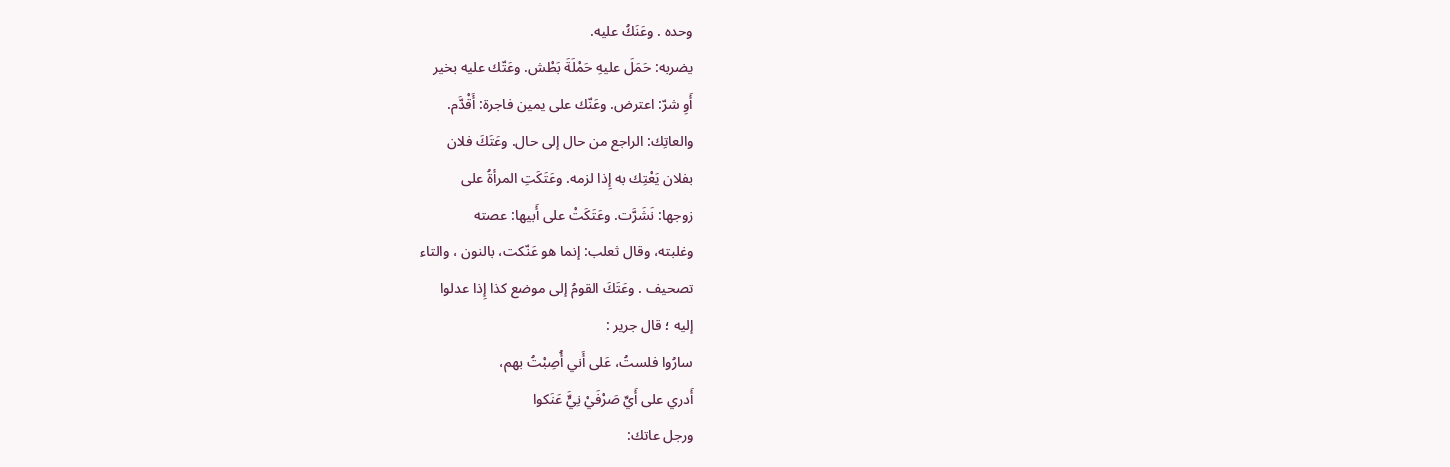وحده . وعَنَكُ عليه.
يضربه: حَمَلَ عليهِ حَمْلَةَ بَطْش. وعَتّك عليه بخير
أَوِ شرّ: اعترض. وعَنّك على يمين فاجرة: أَقْدَّم.
والعاتِك: الراجع من حال إلى حال. وعَتَكَ فلان
بفلان يَعْتِك به إِذا لزمه. وعَتَكَتِ المرأةُ على
زوجها: نَشَرَّت. وعَتَكَتْ على أَبيها: عصته
وغلبته، وقال ثعلب: إنما هو عَنّكت، بالنون ، والتاء
تصحيف . وعَتَكَ القومُ إلى موضع كذا إِذا عدلوا
إليه ؛ قال جرير :
سارُوا فلستُ، عَلى أَني أُصِبْتُ بهم،
أَدري على أَيِّ صَرْفَيْ نِيٍَّ عَنَكوا
ورجل عاتك: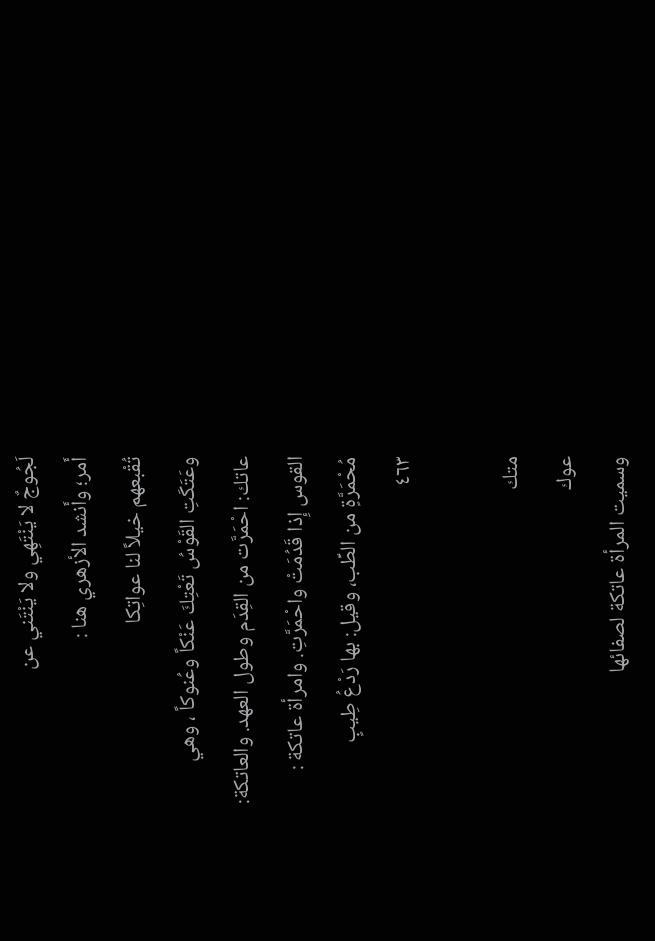لَجُوجٌ لا يَنْتَهِي ولا يَنْتَني عن
أَمر؛ وأَنشد الأزهري هنا :
تُقْبعهم خيلاً لنا عواتِكا
وعَتَكَتِ القَوْسُ تَعْتِكَ عَنْكاً وعُنوكاً ، وهي
عاتك: احْمَرَّت من القِدَم وطول العهد. والعاتكة:
القوس إِذا قَدُمَتْ واحْمَرَّتِ. وامرأة عاتكة :
مُحْمَرَّةٍ من الطِّب، وقيل: بها رَدْعُ طِيبٍ
٤٦٣

متك
عوك
وسميت المرأة عاتكة لصفائها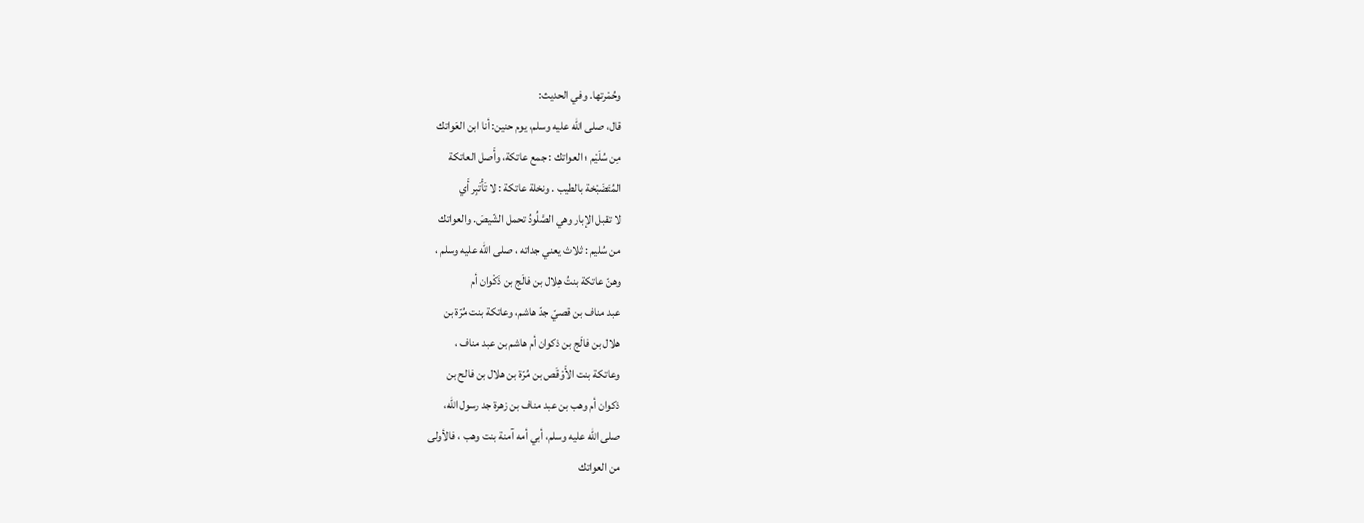وحُمْرتها. وفي الحديث:
قال، صلى الله عليه وسلم، يوم حنين: أنا ابن العَواتك
مِن سُلَيْم ؛ العواتك : جمع عاتكة، وأَصل العاتكة
المُتَضَبْخة بالطيب . ونخلة عاتكة : لا تَأْتَبِر أَي
لا تقبل الإبار وهي الصَّلُودُ تحمل الشّيصَ. والعواتك
من سُليم : ثلاث يعني جداته ، صلى الله عليه وسلم ،
وهنّ عاتكة بنتُ هِلال بن فالَج بن ذَكْوان أم
عبد مناف بن قصيّ جدّ هاشم، وعاتكة بنت مُرّة بن
هلال بن فالَج بن ذكوان أم هاشم بن عبد مناف ،
وعاتكة بنت الأَوْقَص بن مُرّة بن هلال بن فالح بن
ذكوان أم وهب بن عبد مناف بن زهرة جد رسول الله،
صلى الله عليه وسلم، أبي أمه آمنة بنت وهب ، فالأولى
من العواتك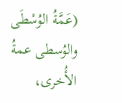(عَمَّةُ الوُسْطَى والوُسطى عمةُ الأُخرى،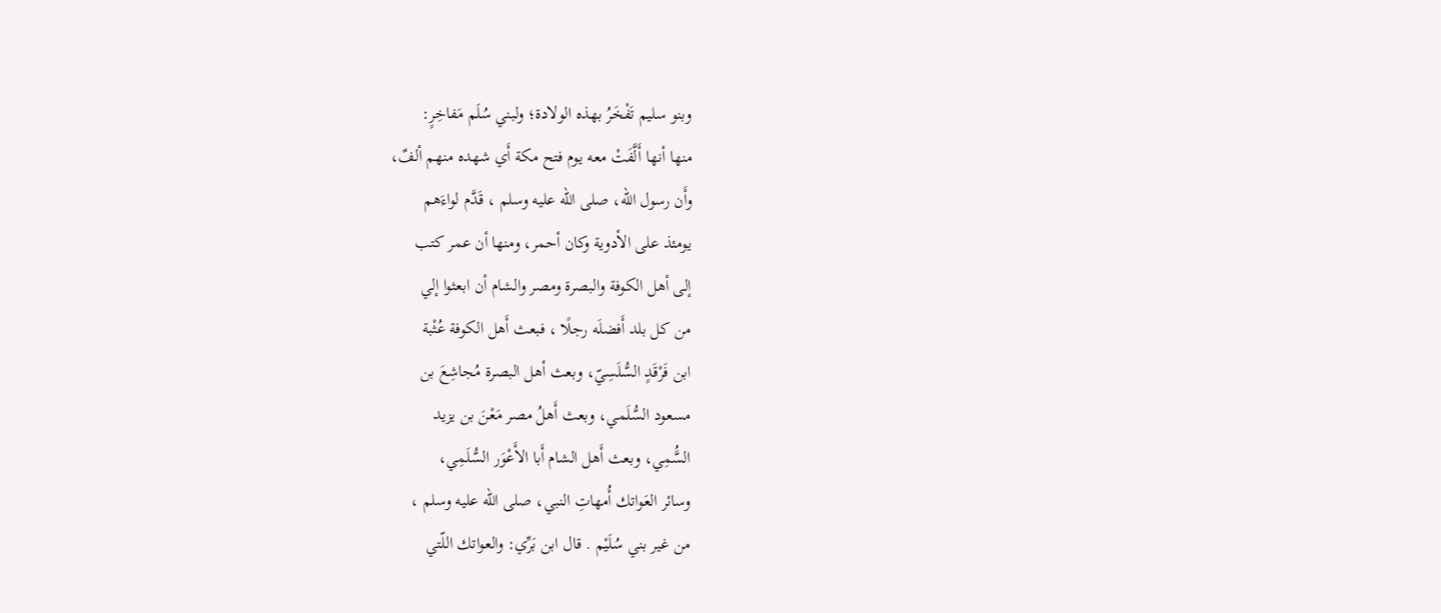وبنو سليم تَفْخَرُ بهذه الولادة؛ ولبني سُلَم مَفاخِرٍ:
منها أنها أَلَّفَتْ معه يوم فتح مكة أَي شهده منهم ألفٌ،
وأَن رسول الله، صلى الله عليه وسلم ، قَدَّم لواءَهم
يومئذ على الأدوية وكان أحمر، ومنها أن عمر كتب
إلى أهل الكوفة والبصرة ومصر والشام أن ابعثوا إلي
من كل بلد أَفضلَه رجلًا ، فبعث أَهل الكوفة عُثْبة
ابن فَرْقَدٍ السُّلَسِيّ، وبعث أهل البصرة مُجاشِعَ بن
مسعود السُّلَمي، وبعث أَهلُ مصر مَعْنَ بن يزيد
السَُّمِي، وبعث أَهل الشام أَبا الأَعْوَر السُّلَمِي،
وسائر العَواتك أُمهاتِ النبي، صلى الله عليه وسلم ،
من غير بني سُلَيْم . قال ابن بَرِّي: والعواتك اللّتي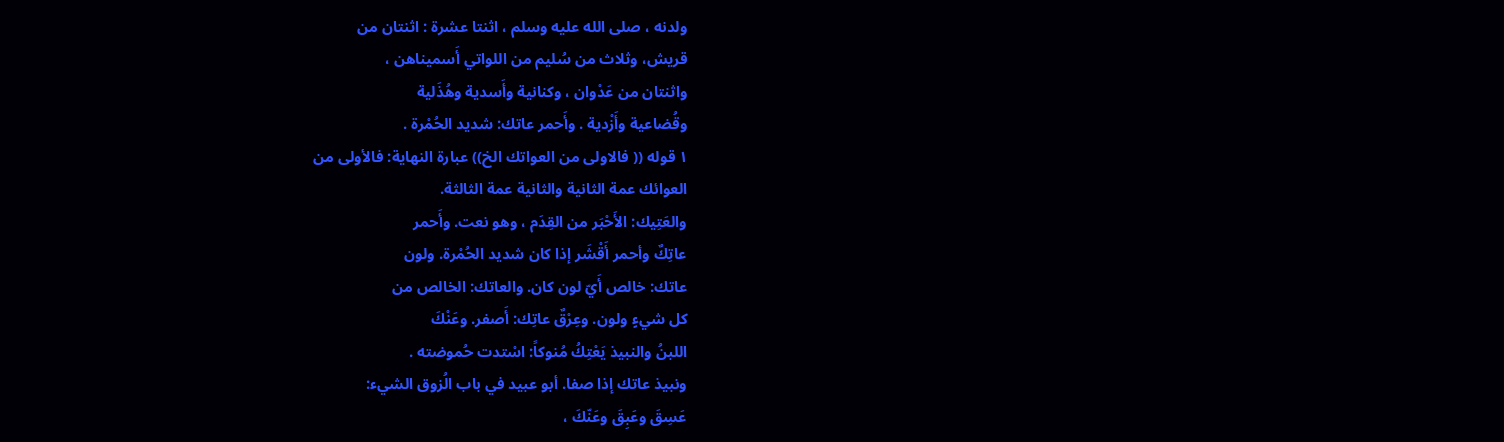ولدنه ، صلى الله عليه وسلم ، اثنتا عشرة : اثنتان من
قريش، وثلاث من سُليم من اللواتي أَسميناهن ،
واثنتان من عَدْوان ، وكنانية وأَسدية وهُذَلية
وقُضاعية وأَزْدية . وأَحمر عاتك: شديد الحُمْرة .
١ قوله (( فالاولى من العواتك الخ)) عبارة النهاية: فالأولى من
العوائك عمة الثانية والثانية عمة الثالثة.
والعَتِيك: الأَحْبَر من القِدَم ، وهو نعت. وأَحمر
عاتِكٌ وأحمر أَقْشَر إذا كان شديد الحُمْرة. ولون
عاتك: خالص أَيّ لون كان. والعاتك: الخالص من
كل شيءٍ ولون. وعِرْقٌ عاتِك: أَصفر. وعَنْكَ
اللبنُ والنبيذ يَعْتِكُ مُنوكاً: اسْتدت حُموضته .
ونبيذ عاتك إذا صفا. أبو عبيد في باب الُزوق الشيء:
عَسِقَ وعَبِقَ وعَنّكَ ،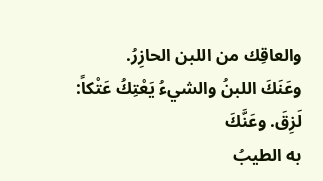والعاقِك من اللبن الحازِرُ.
وعَنَكَ اللبنُ والشيءُ يَعْتِكُ عَتْكاً: لَزِقَ. وعَنَّكَ
به الطيبُ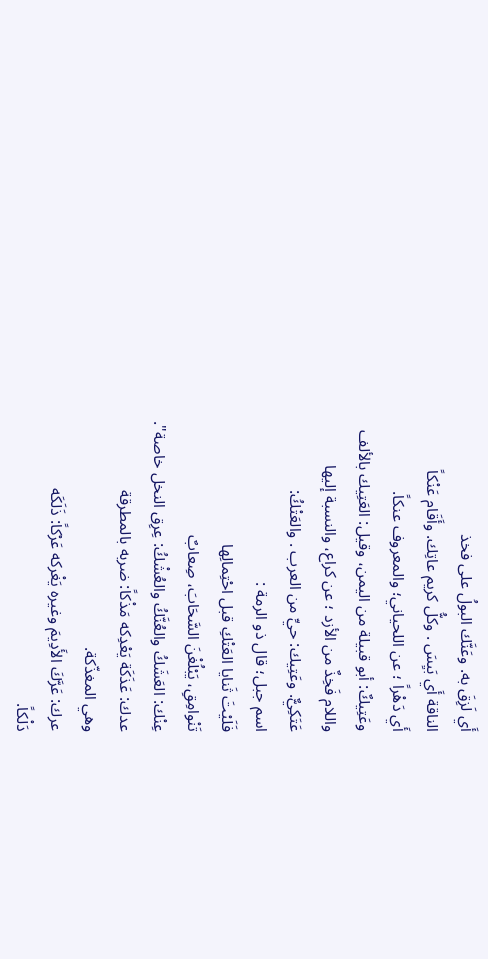أَي لَزِقَ به. وعَنَّك البولُ على فخذ
الناقة أَي بَيِسَ . وكلُّ كريم عاتِك. وأَقَام عَنْكاً
أَي دَهْراً ؛ عن اللحياني؛ والمعروف عنكاً.
وعَتِيكٌ: أبو قبيلة من اليمن، وقيل: العَتِيك بالألف
واللام فَخِذٌ من الأزد ؛ عن كراع، والنسبة إليها
عَتَكِيٌّ. وعَتِيك: حيِّ من العرب . والعَتْكُ:
اسم جبل؛ قال ذو الرمة :
فَلَيْتَ ثَنايا العَتْكِ قبل احْتِمالِها
تَنْوامِقِ، يَبْلُغْنَ السَّحَابَ، صِعابٌ
عِنْك: العَشَكُ والعُنَّكُ والعُشْكُ: عِرِق النخل خاصة".
عدك: عَذَكَة يَعْدِكه مَذْكاً: ضربه بالمطرقة
وهي المغذّكة.
عرك: عَرَّكَ الأَدِيمَ وغيره يَغْركه عَرْكاً: ذَلَكَه
دَلْكاً.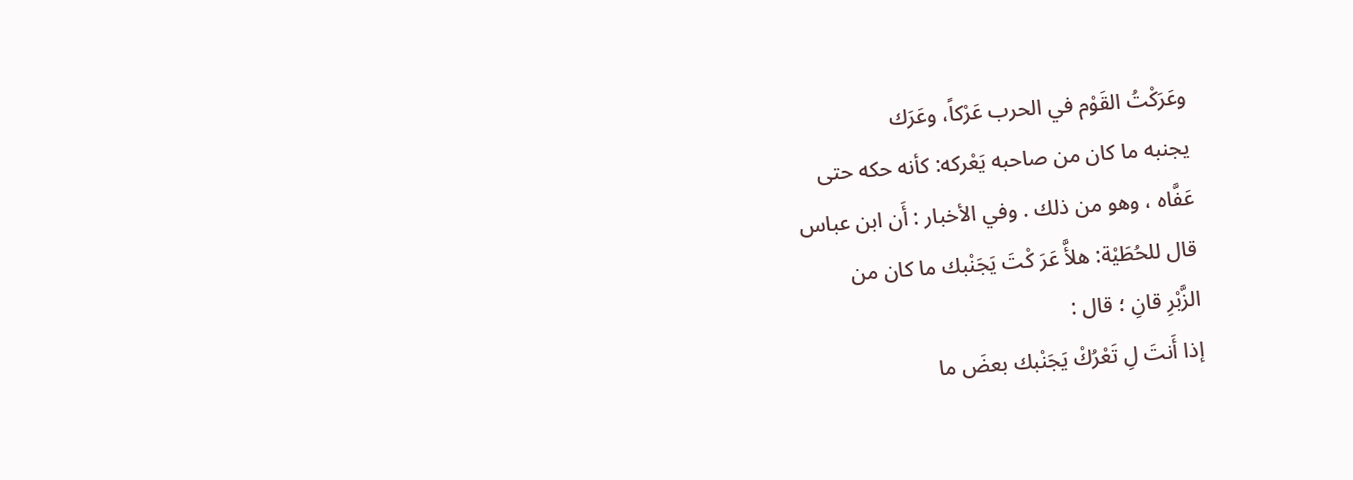وعَرَكْتُ القَوْم في الحرب عَرْكاً، وعَرَك
يجنبه ما كان من صاحبه يَعْركه: كأنه حكه حتى
عَفَّاه ، وهو من ذلك . وفي الأخبار : أَن ابن عباس
قال للحُطَيْة: هلأَّ عَرَ كْتَ يَجَنْبك ما كان من
الزَّبْرِ قانِ ؛ قال :
إذا أَنتَ لِ تَعْرُكْ يَجَنْبك بعضَ ما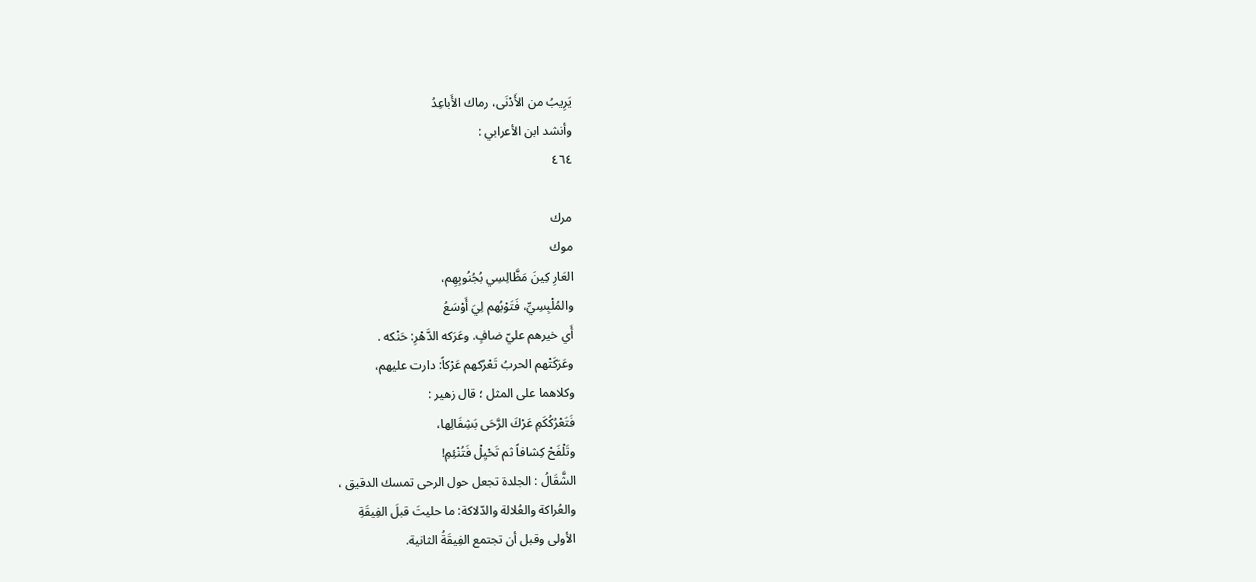يَرِيبُ من الأَدْنَى، رماك الأَباعِدُ
وأنشد ابن الأعرابي :
٤٦٤

مرك
موك
العَارِ كِينَ مَظَّالِسِي بُجُنُوبِهِم،
والمُلْبِسِيِّ، فَتَوْبُهم لِيَ أَوْسَعُ
أَي خيرهم عليّ ضافٍ. وعَرَكه الدَّهْرِ: حَنْكه .
وعَرَكَتْهم الحربُ تَعْرُكهم عَرْكاً: دارت عليهم،
وكلاهما على المثل ؛ قال زهير :
فَتَعْرُكُكَمِ عَرْكَ الرَّحَى بَشِفَالِها،
وتَلْفَحْ كِشافاً ثم تَحْيِلْ فَتُنْئِمِ!
الشَّقَالُ : الجلدة تجعل حول الرحى تمسك الدقيق ،
والعُراكة والعُلالة والدّلاكة: ما حليتَ قبلَ الفِيقَةِ
الأولى وقبل أن تجتمع الفِيقَةُ الثانية.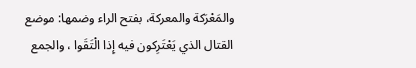والمَعْرَكة والمعركة، بفتح الراء وضمها: موضع
القتال الذي يَعْتَرِكون فيه إِذا الْتَقَوا ، والجمع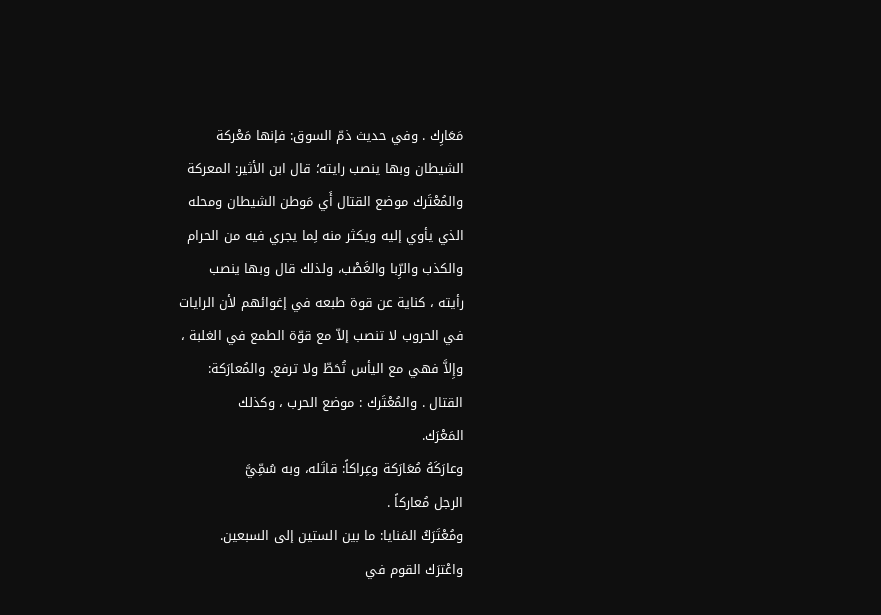مَعَارِك . وفي حديث ذمّ السوق: فإنها مَعْركة
الشيطان وبها ينصب رايته؛ قال ابن الأثير: المعركة
والمُعْتَرك موضع القتال أَي مَوطن الشيطان ومحله
الذي يأوي إليه ويكثر منه لِما يجري فيه من الحرام
والكذب والرِّبا والغَصْب، ولذلك قال وبها ينصب
رأيته ، كناية عن قوة طبعه في إغوائهم لأن الرايات
في الحروب لا تنصب إلاّ مع قوّة الطمع في الغلبة ،
وإِلاَّ فهي مع اليأس تُحَطّ ولا ترفع. والمُعارَكة:
القتال . والمُعْتَرك : موضع الحرب ، وكذلك
المَعْرَك.
وعارَكَهُ مُعَارَكة وعِراكاً: قاتَله، وبه سُمِّيَّ
الرجل مُعاركاً .
ومُعْتَرَكُ المَنايا: ما بين الستين إلى السبعين.
واعْترَك القوم في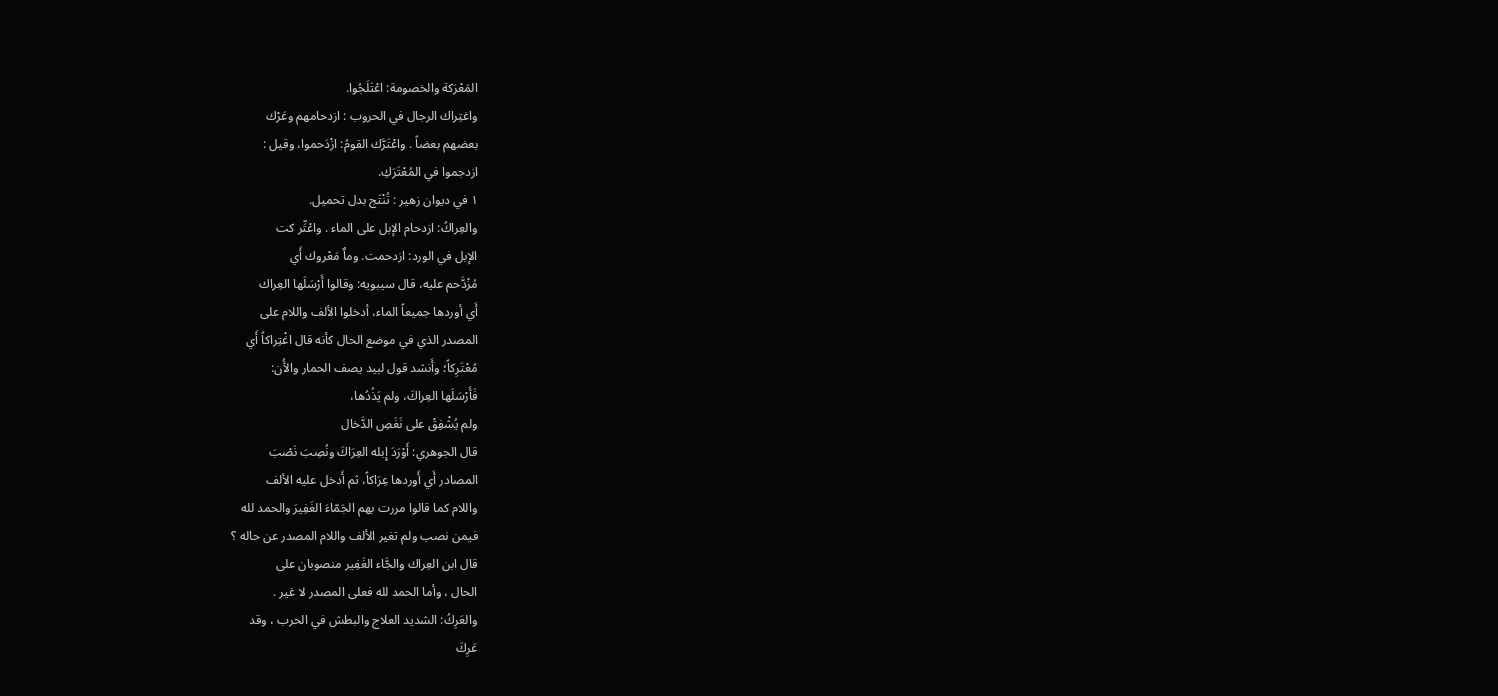المَعْرَكة والخصومة: اعْتَلَجُوا.
واغتِراك الرجال في الحروب : ازدحامهم وعَرْك
بعضهم بعضاً . واعْتَرَّك القومُ: ازْدَحموا، وقيل :
ازدجموا في المُعْتَرَكِ.
١ في ديوان زهير : تُنْتَج بدل تحميل.
والعِراكُ: ازدحام الإبل على الماء . واعْتِّر كت
الإبل في الورد: ازدحمت. وماٌ مَعْروك أَي
مُزْدَّحم عليه، قال سيبويه: وقالوا أَرْسَلَها العِراك
أَي أوردها جميعاً الماء، أدخلوا الألف واللام على
المصدر الذي في موضع الحال كأنه قال اغْتِراكاً أَي
مُعْتَرِكاً؛ وأَنشد قول لبيد يصف الحمار والأُن:
فَأَرْسَلَها العِراكَ، ولم يَذُدُها،
ولم يُشْفِقْ على نَغَصِ الدَّخال
قال الجوهري: أَوْرَدَ إِبله العِرَاكَ ونُصِبَ نَصْبَ
المصادر أَي أَوردها عِرَاكاً، ثم أَدخل عليه الألف
واللام كما قالوا مررت بهم الجَمّاءَ الغَفِيرَ والحمد لله
فيمن نصب ولم تغير الألف واللام المصدر عن حاله ؟
قال ابن العِراك والجَّاء الغَفِير منصوبان على
الحال ، وأما الحمد لله فعلى المصدر لا غير .
والعَرِكُ: الشديد العلاج والبطش في الحرب ، وقد
عَرِكَ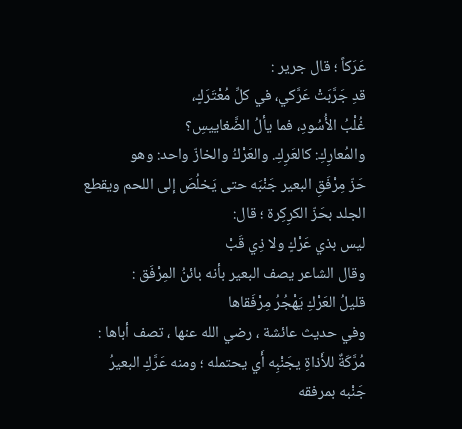عَرَكاً ؛ قال جرير :
قدِ جَرَّبَتْ عَرَّكي، في كلِّ مُعْتَرَكٍ،
غُلْبُ الأُسُودِ، فما يألُ الضَّغاييسِ؟
والمُعارِكِ: كالعَرِكِ. والعَرْكُ والخازّ واحد: وهو
حَزّ مِرْفَقِ البعير جَنْبَه حتى يَخلُصَ إلى اللحم ويقطع
الجلد بحَزّ الكرِكِرة ؛ قال:
ليس بذي عَرْكٍ ولا ذِي قَبْ
وقال الشاعر يصف البعير بأنه بائنُ المِرْفَق :
قليلُ العَرْكِ يَهْجُرُ مِرْفَقاها
وفي حديث عائشة ، رضي الله عنها ، تصف أباها :
مُرَّكَةٌ للأَذاةِ يجَنْبِه أَي يحتمله ؛ ومنه عَرَّكِ البعيرُ
جَنْبه بمرفقه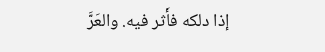إذا دلكه فأَثر فيه. والعَرَّ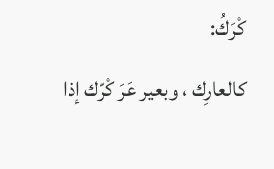كْرَكُ:
کالعارِك ، وبعیر عَرَ كْرّك إذا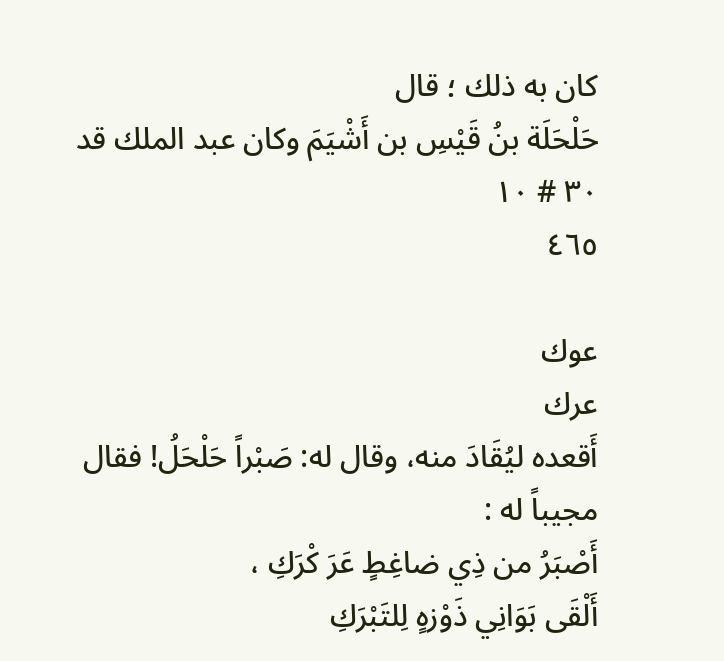كان به ذلك ؛ قال
حَلْحَلَة بنُ قَيْسِ بن أَشْيَمَ وكان عبد الملك قد
٣٠ # ١٠
٤٦٥

عوك
عرك
أَقعده ليُقَادَ منه، وقال له: صَبْراً حَلْحَلُ! فقال
مجيباً له :
أَصْبَرُ من ذِي ضاغِطٍ عَرَ كْرَكِ ،
أَلْقَى بَوَانِي ذَوْزهٍ لِلتَبْرَكِ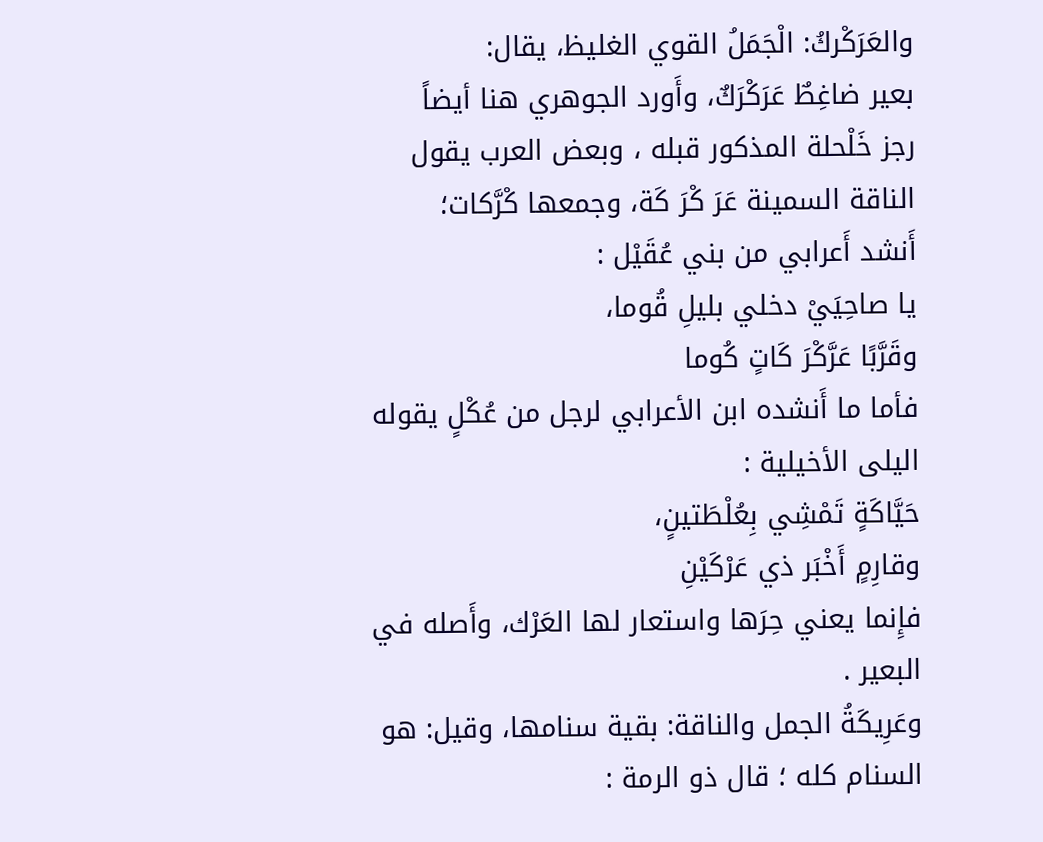والعَرَكْركُ: الْجَمَلُ القوي الغليظ، يقال:
بعير ضاغِطٌ عَرَكْرَكٌ، وأَورد الجوهري هنا أيضاً
رجز خَلْحلة المذكور قبله ، وبعض العرب يقول
الناقة السمينة عَرَ كْرَ كَة، وجمعها كْرَّكات؛
أَنشد أَعرابي من بني عُقَيْل :
يا صاحِيَيْ دخلي بليلِ قُوما،
وقَرَّبًا عَرَّكْرَ كَاتٍ كُوما
فأما ما أَنشده ابن الأعرابي لرجل من عُكْلٍ يقوله
اليلى الأخيلية :
حَيَّاكَةٍ تَمْشِي بِعُلْطَتينٍ،
وقارِمٍ أَخْبَر ذي عَرْكَيْنِ
فإِنما يعني حِرَها واستعار لها العَرْك، وأَصله في
البعير .
وعَرِيكَةُ الجمل والناقة: بقية سنامها، وقيل: هو
السنام كله ؛ قال ذو الرمة :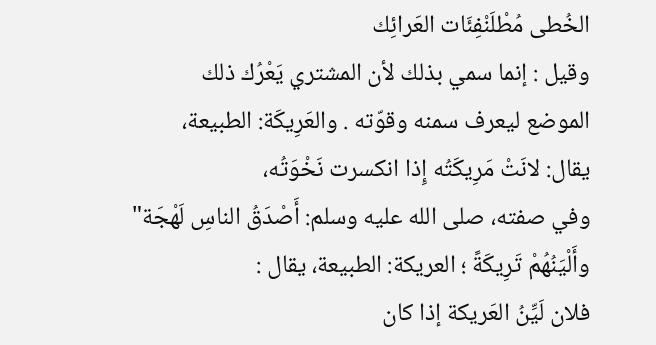الخُطى مُطْلَنْفِئَات العَرائِك
وقيل : إنما سمي بذلك لأن المشتري يَعْرُك ذلك
الموضع ليعرف سمنه وقوّته . والعَرِيكَة: الطبيعة،
يقال: لانَتْ مَرِيكَتُه إِذا انكسرت نَخْوَتُه،
وفي صفته، صلى الله عليه وسلم: أَصْدَقُ الناسِ لَهْجَة"
وأَلْيَنُهُمْ تَرِيكَةً ؛ العريكة: الطبيعة، يقال :
فلان لَيِّنُ العَريكة إذا كان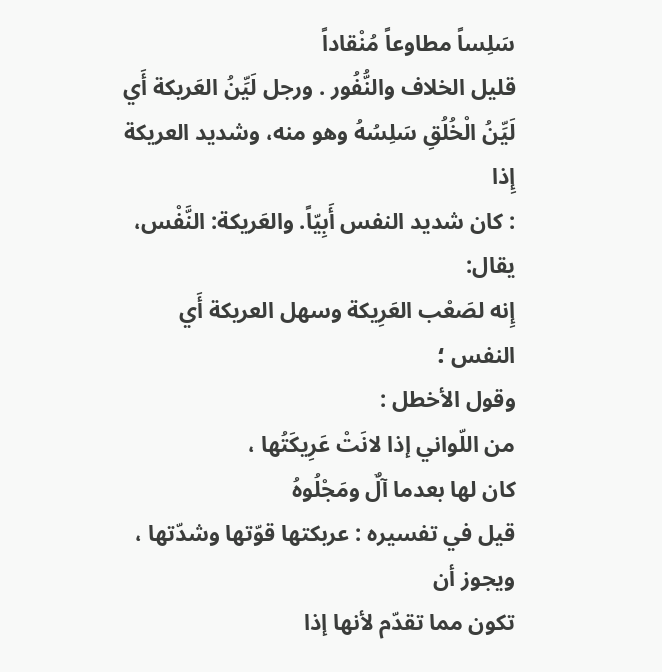سَلِساً مطاوعاً مُنْقاداً
قليل الخلاف والنُّفُور . ورجل لَيِّنُ العَريكة أَي
لَيِّنُ الْخُلُقِ سَلِسُهُ وهو منه، وشديد العريكة إِذا
: كان شديد النفس أَبِيّاً. والعَريكة: النَّفْس، يقال:
إِنه لصَعْب العَرِيكة وسهل العريكة أَي النفس ؛
وقول الأخطل :
من اللّواني إذا لانَتْ عَرِيكَتُها ،
كان لها بعدما آلٌ ومَجْلُوهُ
قيل في تفسيره : عربكتها قوّتها وشدّتها ، ويجوز أن
تكون مما تقدّم لأنها إذا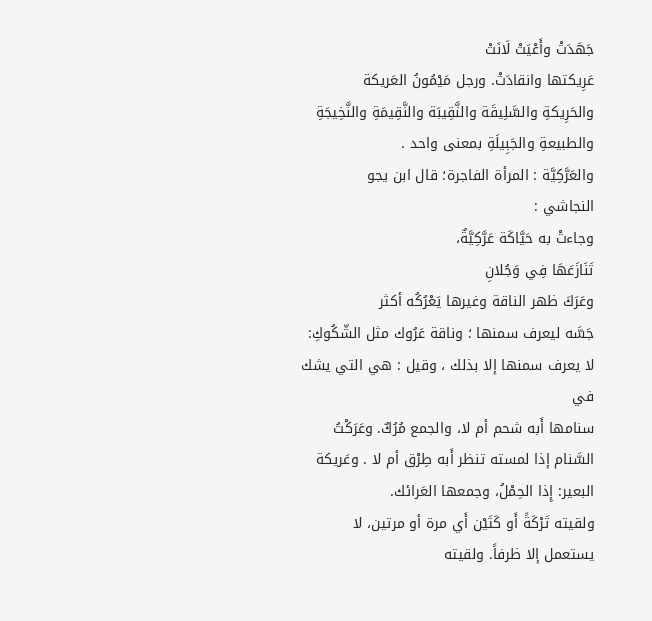جَهَدَتْ وأَعْيَتْ لَانَتْ
عَرِيكتها وانقادَتْ. ورجل مَيْمُونُ العَريكة
والحَرِيكةِ والسَّلِيقَة والنَّقِيبَة والنَّقِيمَةِ والنَّخِيجَةِ
والطبيعةِ والجَبِيلَةِ بمعنى واحد .
والعَرَّكِيَّة : المرأة الفاجرة؛ قال ابن يجو
النجاشي :
وجاءتْ به حَيَّاكَة عَرَّكِيَّةٌ،
تَنَازَعَهَا فِي وَجُلانِ
وعَرَكَ ظهر الناقة وغيرها يَعْرُكُه أكثر
جَسَّه ليعرف سمنها ؛ وناقة عَرُوك مثل الشّكُوكِ:
لا يعرف سمنها إلا بذلك ، وقيل : هي التي يشك في
سنامها أَبه شحم أم لا، والجمع مُرُكٌ. وعَرَكْتُ
السَّنام إذا لمسته تنظر أَبه طِرْق أم لا . وعَريكة
البعير: إِذا الحِمْلُ، وجمعها العَرائك.
ولقيته تَرْكَةً أَو كَتَيْن أَي مرة أو مرتين، لا
يستعمل إلا ظرفاً. ولقيته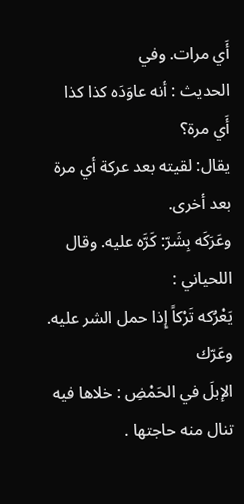أَي مرات. وفي
الحديث : أنه عاوَدَه كذا كذا أَي مرة؟
يقال: لقيته بعد عركة أي مرة بعد أخرى.
وعَرَكَه بِشَرّ: كَرَّه عليه. وقال اللحياني :
يَعْرُكه تَرْكاً إِذا حمل الشر عليه. وعَرّك
الإبلَ في الحَمْضِ : خلاها فيه تنال منه حاجتها .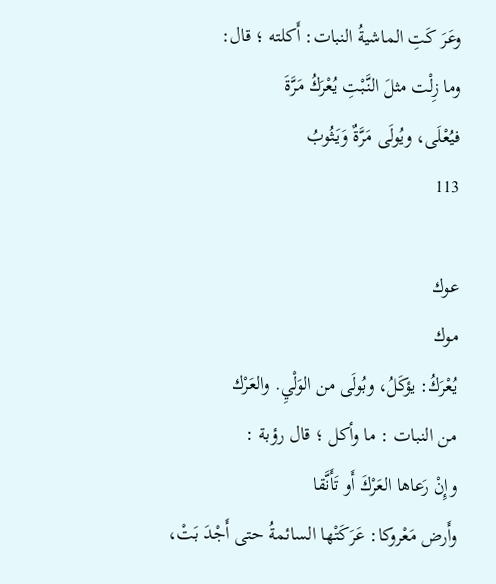وعَرَ كَتِ الماشيةُ النبات: أَكلته ؛ قال:
وما زِلْت مثلَ النَّبْتِ يُعْرَكُ مَرَّةَ
فيُعْلَى، ويُولَى مَرَّةٌ وَيَثُوبُ
113

عوك
موك
يُعْرَكُ: يؤكَلُ، وبُولَى من الوَلْيِ. والعَرْك
من النبات : ما وأكل ؛ قال رؤبة :
وإِنْ رَعاها العَرْكَ أَو تَأَنَّقا
وأَرض مَعْروكا: عَرَكَتْها السائمةُ حتى أَجْدَ بَتْ،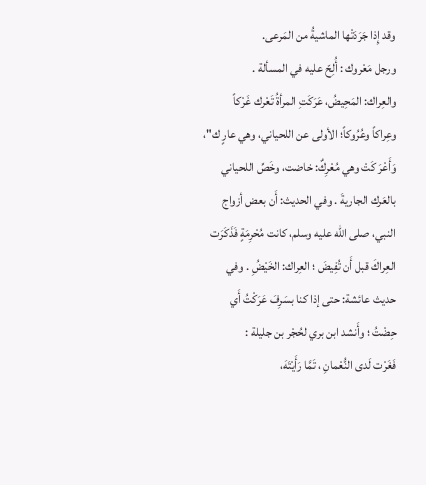وقد إِذا جَرَدَتْها الماشيةُ من المَرعى.
ورجل مَعْروك : أُلِحّ عليه في المسألة .
والعِراك: المَحِيضُ، عَرَكَتِ المرأةُ تَعْرك غَرْكاً
وعِراكاً وعُرُوكاً؛ الأولى عن اللحياني، وهي عارٍ ك"،
وَأَعْرَ كَتْ وهي مُعْرِكٌ: خاضت، وخَصِّ اللحياني
بالعَرك الجاريةَ . وفي الحديث: أَن بعض أزواج
النبي، صلى الله عليه وسلم، كانت مُحْرِمَةٍ فَذَكَرَت
العِراكَ قبل أَن تُفِيضَ ؛ العِراك: الخَيْضُِ . وفي
حديث عائشة: حتى إذا كنا بسَرِفَ عَرَكْتُ أَي
حِضْتُ ؛ وأَنشد ابن بري لحُجْر بن جليلة :
فَغَرْت لَدى النُّعْمانِ ، تَمَّا رَأَيْتَهَ،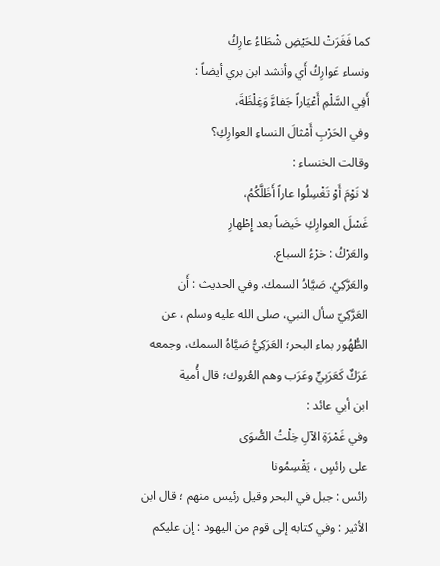كما فَغَرَتْ للحَيْضِ شْطَاءُ عارِكُ
ونساء عَوارِكُ أَي وأنشد ابن بري أيضاً :
أَفِي السَّلْمِ أَعْيَاراً جَفاءَّ وَغِلْظَةَ،
وفي الحَرْبِ أَمْثالَ النساءِ العوارِكِ؟
وقالت الخنساء :
لا نَوْمَ أَوْ تَغْسِلُوا عاراً أَظَلَّكُمُ،
غَسْلَ العوارِكِ خَيضاً بعد إِطْهارِ
والعَرْكُ : خرْءُ السباع.
والعَرَّكِيُ. صَيَّادُ السمك. وفي الحديث : أَن
العَرَّكِيّ سأل النبي، صلى الله عليه وسلم ، عن
الطُّهُور بماء البحر؛ العَرَكِيُّ صَيَّاهُ السمك، وجمعه
عَرَكٌ كَعَرَبِيٍّ وعَرَب وهم العُروك؛ قال أُمية
ابن أبي عائد :
وفي غَمْرَةِ الآلِ خِلْتُ الصُّوَى
على رائسٍ ، يَقْسِمُونا
رائس : جبل في البحر وقيل رئيس منهم ؛ قال ابن
الأثير : وفي كتابه إلى قوم من اليهود : إن عليكم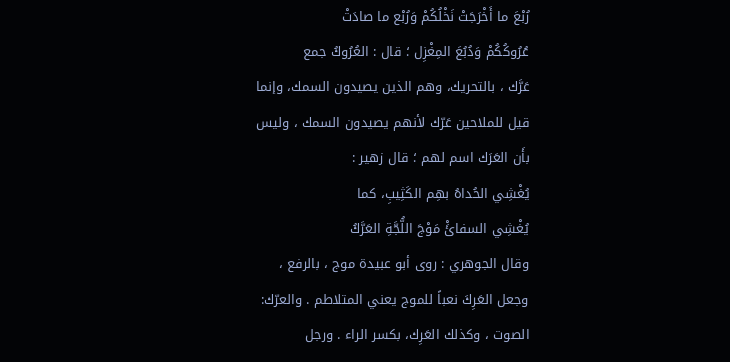رُبْعَ ما أَخْرَجَتْ نَخْلُكُمْ وَرُبْع ما صادَتْ
عُرُوكُكُمْ وَدُبُعَ المِغْزِل ؛ قال : العُرُوكُ جمع
عَرَّك ، بالتحريك، وهم الذين يصيدون السمك، وإنما
قيل للملاحين عَرّك لأنهم يصيدون السمك ، وليس
بأَن العَرَك اسم لهم ؛ قال زهير :
يُغْشِي الحُداهُ بهِم الكَثِيبِ، كما
يُغْشِي السفائَْ مَوْجَ اللُّجَّةِ العَرَّكُ
وقال الجوهري : روى أبو عبيدة موج ، بالرفع ،
وجعل العَرِكَ نعباً للموج يعني المتلاطم . والعرّك:
الصوت ، وكذلك العَرِك، بكسر الراء . ورجل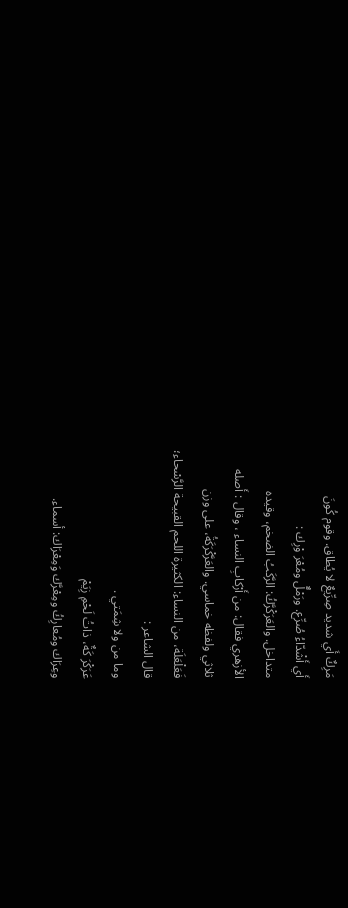مَرِكٌ أَي شديد صِرِّيعٌ لا يُطاق. وقوم كُونَ
أَي أَشْدّاءُ صُرِّع. ورَمْلٌّ ومُعْرَ وْرِك :
متداخل. والعَرَكْرَّكُ: الرَّكَبُ الضخم، وقيده
الأزهري فقال: من أَرْكابِ النساء ، وقال : أَصله
ثلاثي ولفظه خماسي. والعَرَّكْرَكَةُ، على وزن
فَعَلْعَلَة، من النساء: الكثيرة اللحم القبيحة الرَّسْحاء؛
قال الشاعر :
وما من ولا شِمَتي .
عَرَكْرَ كَةٌ، ذاتُ لَحْمِ زِيَمْ
وعِرَاك ومُعارِكُ ومِعْرَّك وَمِعْرَاك: أسماء.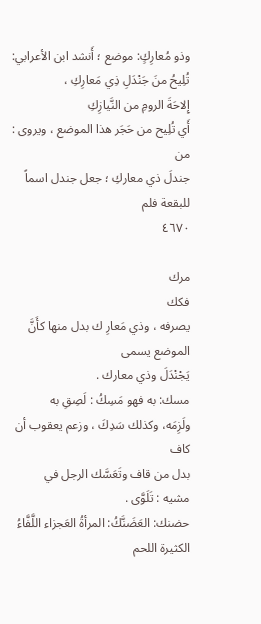وذو مُعارِكٍ: موضع ؛ أَنشد ابن الأعرابي:
تُلِيحُ منَ جَنْدَلِ ذِي مَعارِكِ ،
إِلاحَةَ الرومِ من النَّيازِكِ
أَي تُلِيح من حَجَر هذا الموضع ، ويروى : من
جندلَ ذي معاركِ ؛ جعل جندل اسماً للبقعة فلم
٤٦٧٠

مرك
فكك
يصرفه ، وذي مَعارِ ك بدل منها كأَنَّ الموضع يسمى
يَجْنْدَلَ وذي معارك .
مسك: به فهو مَسِكُ : لَصِقِ به
ولَزِمَه، وكذلك سَدِكَ ، وزعم يعقوب أن كاف
بدل من قاف وتَعَسَّك الرجل في
مشيه : تَلَوَّى .
حضنك: العَضَنَّكُ: المرأةُ العَجزاء اللَّفَّاءُ الكثيرة اللحم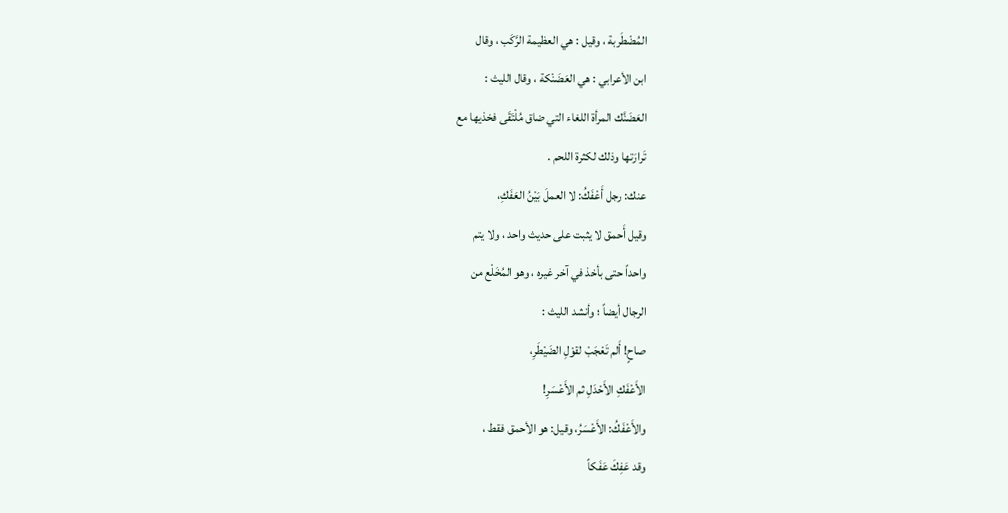المُضْطَربة ، وقيل : هي العظيمة الرَّكَب ، وقال
ابن الأعرابي : هي العَضَنْكة ، وقال الليث :
العَضَنَّك المرأة اللغاء التي ضاق مُلْتَقَى فخذيها مع
تَرارَتها وذلك لكثرة اللحم .
عنك: رجل أَعْفَكُ: لا العملَ بَيْنُ العَفَكِ،
وقيل أَحمق لا يثبت على حديث واحد ، ولا يتم
واحداً حتى بأخذ في آخر غيره ، وهو المُخَلْع من
الرجال أيضاً ؛ وأنشد الليث :
صاحٍ! أَلم تَعْجَبْ لقوْلِ الضَيْطَرِ،
الأَعْفَكِ الأَحْدَلِ ثم الأَعْسَرِ!
والأَعْفَكُ: الأَعْسَرُ، وقيل: هو الأحمق فقط ،
وقد عَفِكَ عَفَكاً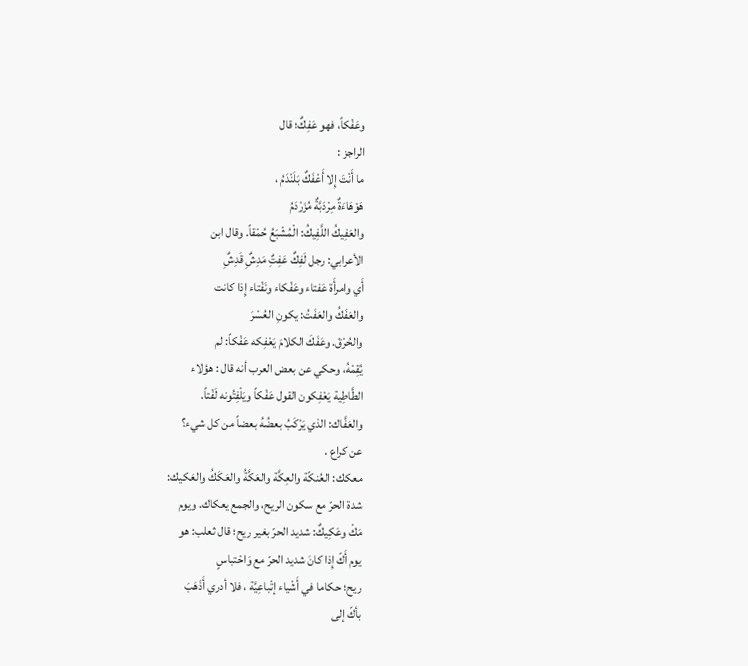وعَفْكاً، فهو عَفِكٌ؛ قال
الراجز :
ما أَنْتَ إِلا أَعْفَكٌ بَلَنْدَمُ ،
هَوْهَاءَةٌ مِرْدَبَّةٌ مُزَرْدَمُ
والعَفِيكُ اللَّفِيكُ: الْمُشْبَعُ حُمْقاً. وقال ابن
الأعرابي: رجل لَفِكٌ عَفِتٌِ مَدِشٌِ قَدِشٌِ
أَي وامرأَة عَفتاء وعَفْكاء ونَفْتاء إِذا كانت
والعَفَكُ والعَفَتُ: يكونِ العُسْرَ
والحُرْقَ. وعَفَكَ الكلامَ يَعْفِكه عَفْكاً: لم
يُقِمْهُ، وحكي عن بعض العرب أنه قال : هؤلاء
الطَّاطِية يَعْفِكون القول عَفْكاً ويَلْفِتُونه لَفْتاً.
والعَفَّاك: الذي يَرْكَبُ بعضُهُ بعضاً من كل شيء؟
عن كراع .
معكك: العُنكّة والعِكَّة والعَكَّةُ والعَكَكُ والعَكيك:
شدة الحرّ مع سكون الريح، والجمع يعكاك. ويوم
مَكْ وعَكِيكٌ: شديد الحرّ بغير ريح؛ قال ثعلب: هو
يوم أَكّ إِذا كانَ شديد الحرّ مع وَاحْتباسٍ
ريح؛ حكاما في أَشْياء إتْباعِيَّة ، فلا أدري أَذَهَبَ
بأكّ إلى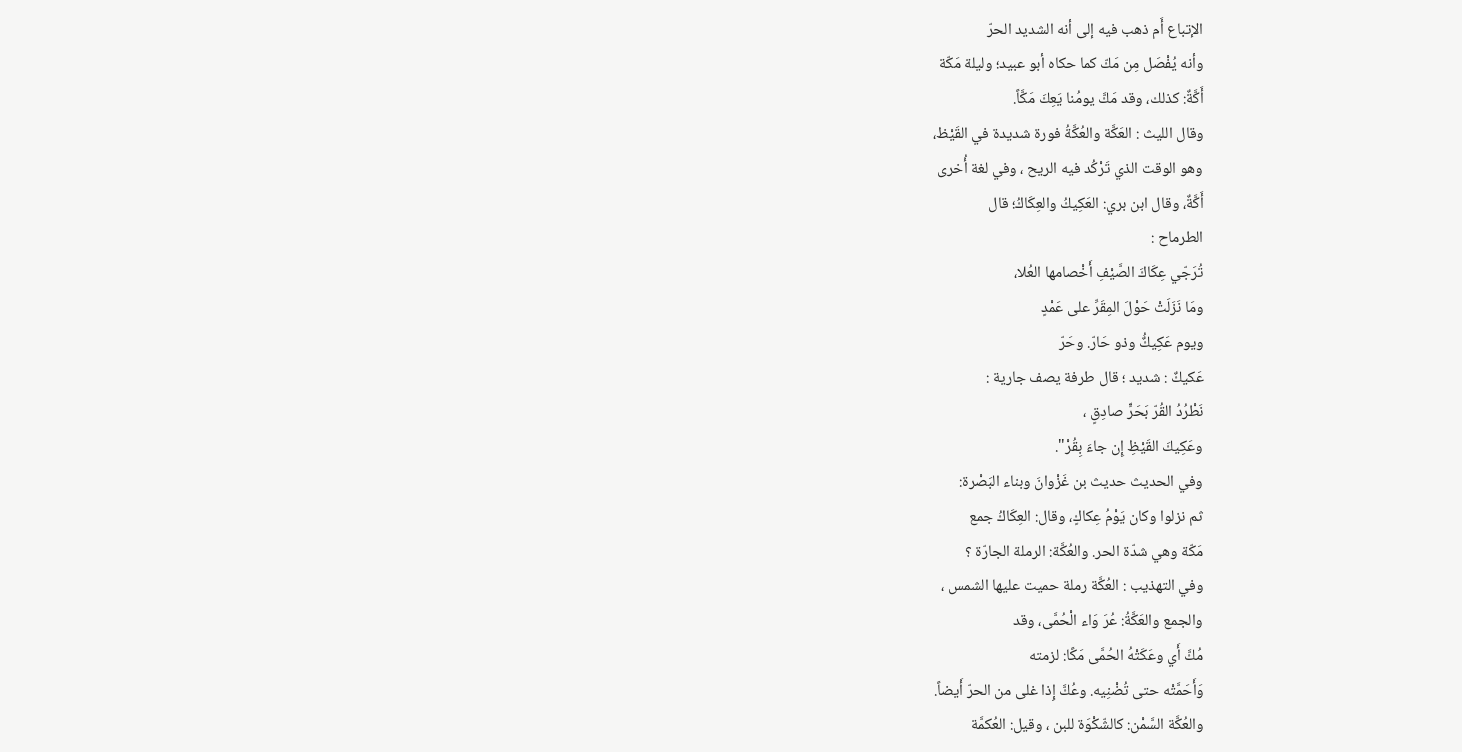الإتباع أَم ذهب فيه إلى أنه الشديد الحرّ
وأنه يُفْصَل مِن مَكّ كما حكاه أبو عبيد؛ وليلة مَكّة
أَكَّةٌ: كذلك، وقد مَكَّ يومُنا يَعِكَ مَكَّاً.
وقال الليث : العَكَّة والعُكَّةُ فورة شديدة في القَيْظ،
وهو الوقت الذي تَرْكُد فيه الريح ، وفي لغة أُخرى
أَكَّةٌ، وقال ابن بري: العَكِيكُ والعِكَاكُ؛ قال
الطرماح :
تُرَجّي عِكَاكَ الصَّيْفِ أَخْصامها العُلا،
ومَا نَزَلَتْ حَوْلَ المِقَرِّ على عَمْدٍ
ويوم عَكِيكٌُ وذو حَارّ. وحَرّ
عَكيكٌ : شديد ؛ قال طرفة يصف جارية :
نَطْرُدُ القُرّ بَحَرٍّ صادِقٍ ،
وعَكِيكَ القَيْظِ إِن جاءَ بِقُرْ".
وفي الحديث حديث بن غَزْوانَ وبناء البَصْرة:
ثم نزلوا وكان يَوْمُ عِكاكٍ، وقال: العِكَاكُ جمع
مَكّة وهي شدّة الحر. والعُكَّة: الرملة الجارّة ؟
وفي التهذيب : العُكَّة رملة حميت عليها الشمس ،
والجمع والعَكَّةُ: عُرَ وَاء الْحُمَّى، وقد
مُكَّ أَي وعَكَتْهُ الحُمَّى مَكًا: لزمته
وَأَحَمَّتْه حتى تُضْنِيه. وعُكَّ إِذا غلى من الحرّ أَيضاً.
والعُكَّة السَّمْن: كالشّكْوَة للبن ، وقيل: العُكمَّة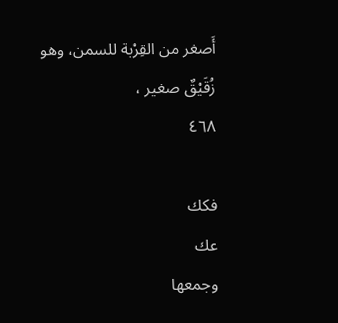أَصغر من القِرْبة للسمن، وهو زُقَيْقٌ صغير ،
٤٦٨

فكك
عك
وجمعها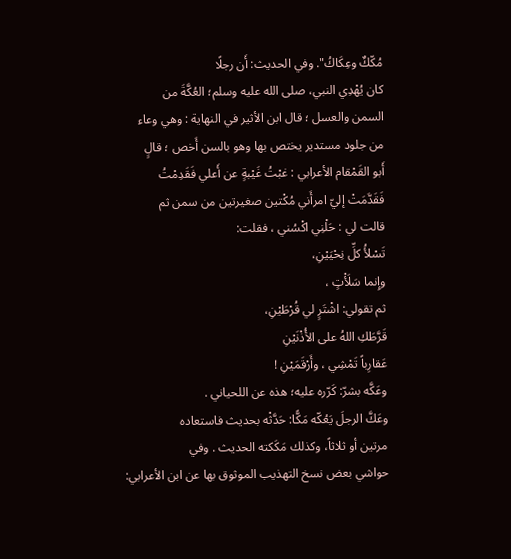مُكّكٌ وعِكَاكُ". وفي الحديث: أَن رجلًا
كان يُهْدِي النبي، صلى الله عليه وسلم؛ العُكَّةَ من
السمن والعسل ؛ قال ابن الأثير في النهاية : وهي وعاء
من جلود مستدير يختص بها وهو بالسن أَخص ؛ قالٍ
أَبو القَمْقام الأعرابي : غبْتُ غَيْبةٍ عن أَعلي فَقَدِمْتُ
فَقَدَّمَتْ إليّ امرأَني مُكْتين صغيرتين من سمن ثم
قالت لي : حَلْنِي اكْسُني ، فقلت:
تَسْلأُ كلِّ نِحْيَيْنِ،
وإِنما سَلَأْتٍ ،
ثم تقولي: اشْتَرٍ لي قُرْطَيْنِ،
قَرَّطَكِ اللهُ على الأُذْنَيْنِ
عَقارِباً تَمْشِي ، وأَرْقَمَيْنِ !
وعَكَّه بشرّ: كَرّره عليه؛ هذه عن اللحياني .
وعَكَّ الرجلَ يَعُكّه مَكًّا: حَدَّثْه بحديث فاستعاده
مرتين أو ثلاثاً، وكذلك مَكَكته الحديث . وفي
حواشي بعض نسخ التهذيب الموثوق بها عن ابن الأعرابي: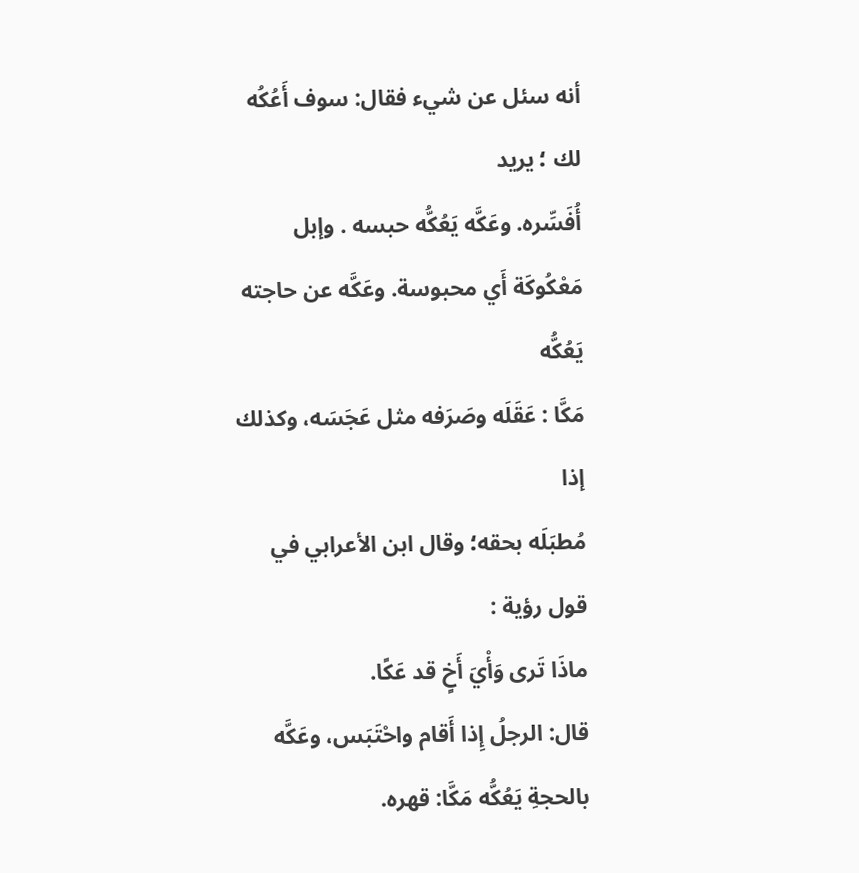أنه سئل عن شيء فقال: سوف أَعُكُه لك ؛ يريد
أُفَسِّره. وعَكَّه يَعُكُّه حبسه . وإبل
مَعْكُوكَة أَي محبوسة. وعَكَّه عن حاجته يَعُكُّه
مَكَّا : عَقَلَه وصَرَفه مثل عَجَسَه، وكذلك إذا
مُطبَلَه بحقه؛ وقال ابن الأعرابي في قول رؤية :
ماذَا تَرى وَأْيَ أَخٍ قد عَكًا.
قال: الرجلُ إِذا أَقام واحْتَبَس، وعَكَّه
بالحجةِ يَعُكُّه مَكَّا: قهره.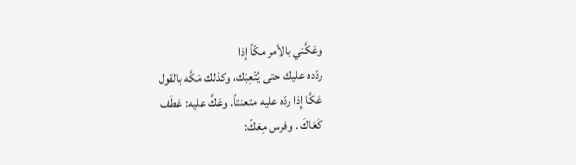وعَكَّني بالأمر مكّاً إذا
ردّده عليك حتى يُتْعِبَك، وكذلك مَكَّه بالقول
عَكَّا إِذا ردّه عليه متعنتاً. وعَكَّ عليه: عَطَف
كَعَاكَ . وفرس مِعَكّ: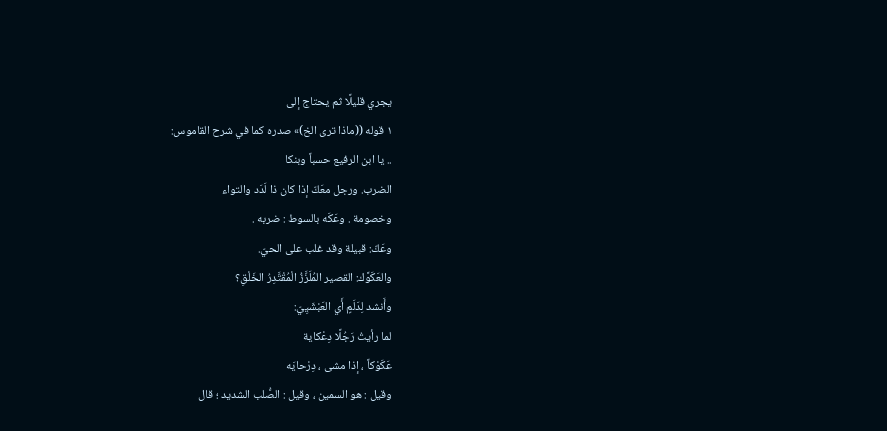يجري قليلًا ثم يحتاج إلى
١ قوله ((ماذا ترى الخ)» صدره كما في شرح القاموس:
.. يا ابن الرفيع حسباً وبنكا
الضرب. ورجل معَكّ إذا كان ذا لَدَد والتواء
وخصومة . وعَكَه بالسوط : ضربه .
وعَكّ: قبيلة وقد غلب على الحيّ.
والعَكَوَّك: القصير المُلَزَّزُ الْمُقْتَّدِرُ الخَلْقِ؟
وأَنشد لِدَلَمٍ أَي العَبْشَيِيّ:
لما رأيتُ رَجُلًا دِعْكاية
عَكَوْكاً ، إذا مشى ، دِرْحايَه
وقيل : هو السمين ، وقيل : الصُّلب الشديد ؛ قال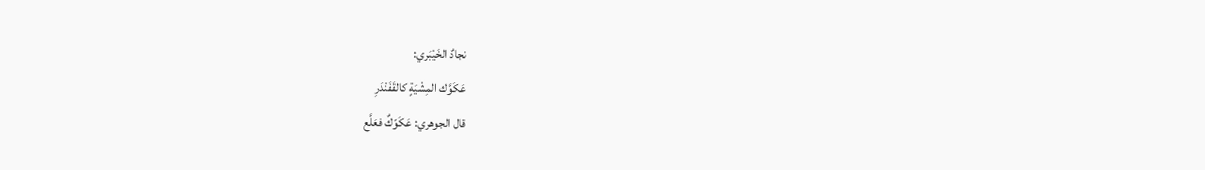نجادٌ الخَيْبَري:
عَكَوَّك المِشْيَةٍ كالقَفَنْدَرِ
قال الجوهري: عَكَوّكٌ فعَلَّع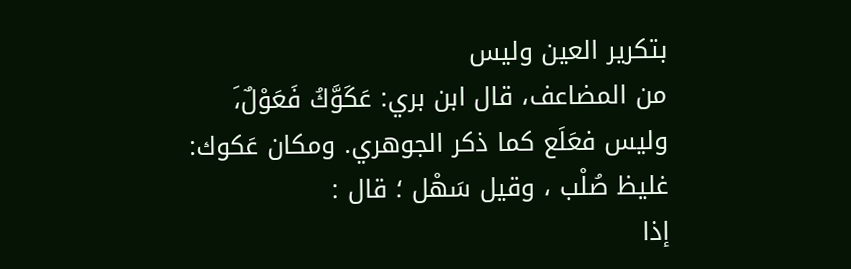بتكرير العين وليس
من المضاعف، قال ابن بري: عَكَوَّكُ فَعَوْلٌ،َ
وليس فعَلَع كما ذكر الجوهري. ومكان عَكوك:
غليظ صُلْب ، وقيل سَهْل ؛ قال :
إذا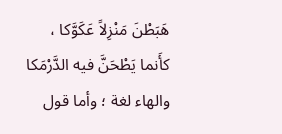هَبَطْنَ مَنْزِلاً عَكَوَّكا ،
كأَنما يَطْحَنَّ فيه الدَّرْمَكا
والهاء لغة ؛ وأما قول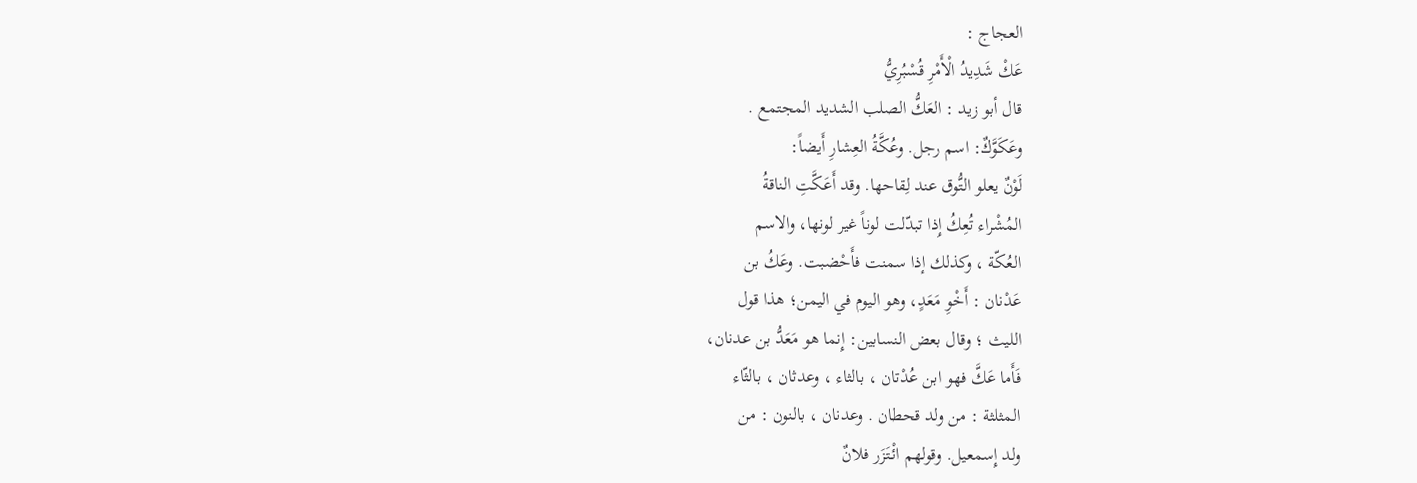العجاج :
عَكْ شَدِيدُ الْأَمْرِ قُسْبُرِيُّ
قال أبو زيد : العَكُّ الصلب الشديد المجتمع .
وعَكَوَّكٌ: اسم رجل. وعُكَّةُ العِشارِ أَيضاً:
لَوْنٌ يعلو التُّوق عند لِقاحها. وقد أَعَكَّتِ الناقةُ
المُشْراء تُعِكُ إِذا تبدّلت لوناً غير لونها، والاسم
العُكّة ، وكذلك إذا سمنت فأَحْضبت. وعَكُ بن
عَدْنان : أَخْوِ مَعَدٍ، وهو اليوم في اليمن؛ هذا قول
الليث ؛ وقال بعض النسابين: إِنما هو مَعَدُّ بن عدنان،
فَأَما عَكَّ فهو ابن عُدْتان ، بالثاء ، وعدثان ، بالثّاء
المثلثة : من ولد قحطان . وعدنان ، بالنون : من
ولد إِسمعيل. وقولهم ائْتَزَر فلانٌ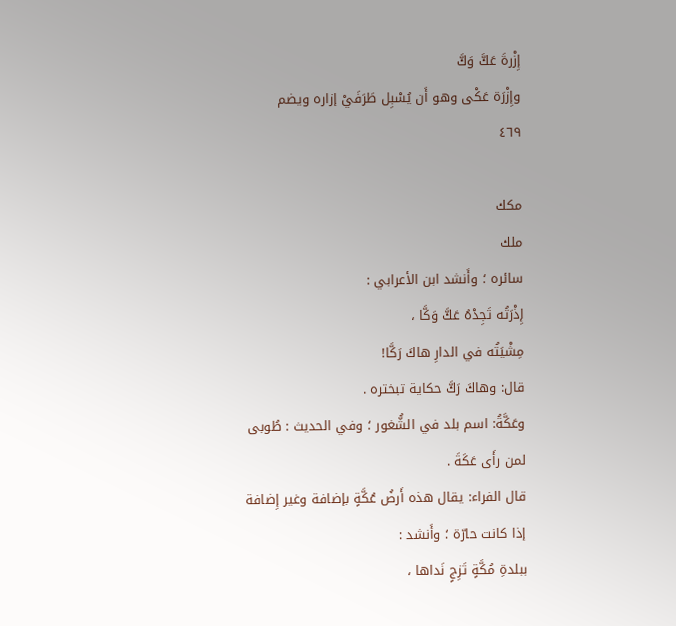إِزْرةَ عَكَّ وَكَّ
وإِزْرَة عَكْى وهو أَن يُسْبِل طَرَفَيْ إزاره ويضم
٤٦٩

مکك
ملك
سائره ؛ وأَنشد ابن الأعرابي :
إِذْرَتُه تَجِدْهُ عَكَّ وَكَّا ،
مِشْيَتُه في الدارِ هاكَ رَكَّا!
قال: وهاكَ رَكَّ حكاية تبختره .
وعَكَّةُ: اسم بلد في الشُّغور ؛ وفي الحديث : طُوبى
لمن رأَى عَكَةَ .
قال الفراء: يقال هذه أَرضُ عُكَّةٍ بإضافة وغير إِضافة
إذا كانت حارّة ؛ وأَنشد :
ببلدةِ مُكَّةٍ تَزِجٍ نَداها ،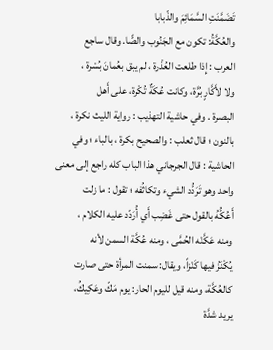تَضَمَّنَتِ السَّمَائِمَ والذّبابا
والعُكَّةُ: تكون مع الجَنُوب والصًّا. وقال ساجع
العرب : إِذا طلعت العُذْرة ، لم يبق بعُمانَ بُسْرة ،
ولا لأَكَّارٍ بُرَّة، وكانت عُكَةٌ تُكْرة، على أَهل
البصرة . وفي حاشية التهذيب : رواية الليث نكرة ،
بالنون ؛ قال ثعلب : والصحيح بكرة ، بالباء ؛ وفي
الحاشية : قال الجرجاني هذا الباب كله راجع إلى معنى
واحد وهو تَرَدُّد الشيء وتكاثُفه ؛ تقول : ما زلت
أَعُكُّهُ بالقول حتى غَضِب أَي أُرَدّد عليه الكلام ،
ومنه عَكَّنْه الحُمَّى ، ومنه عُكَّة السمن لأنه
يُكْنَزُ فيها كَنْزاً، ويقال: سمنت المرأة حتى صارت
كالعُكَّة، ومنه قيل لليوم الحار: يوم مَكّ وعَكِيكُ،
يريد شدَّة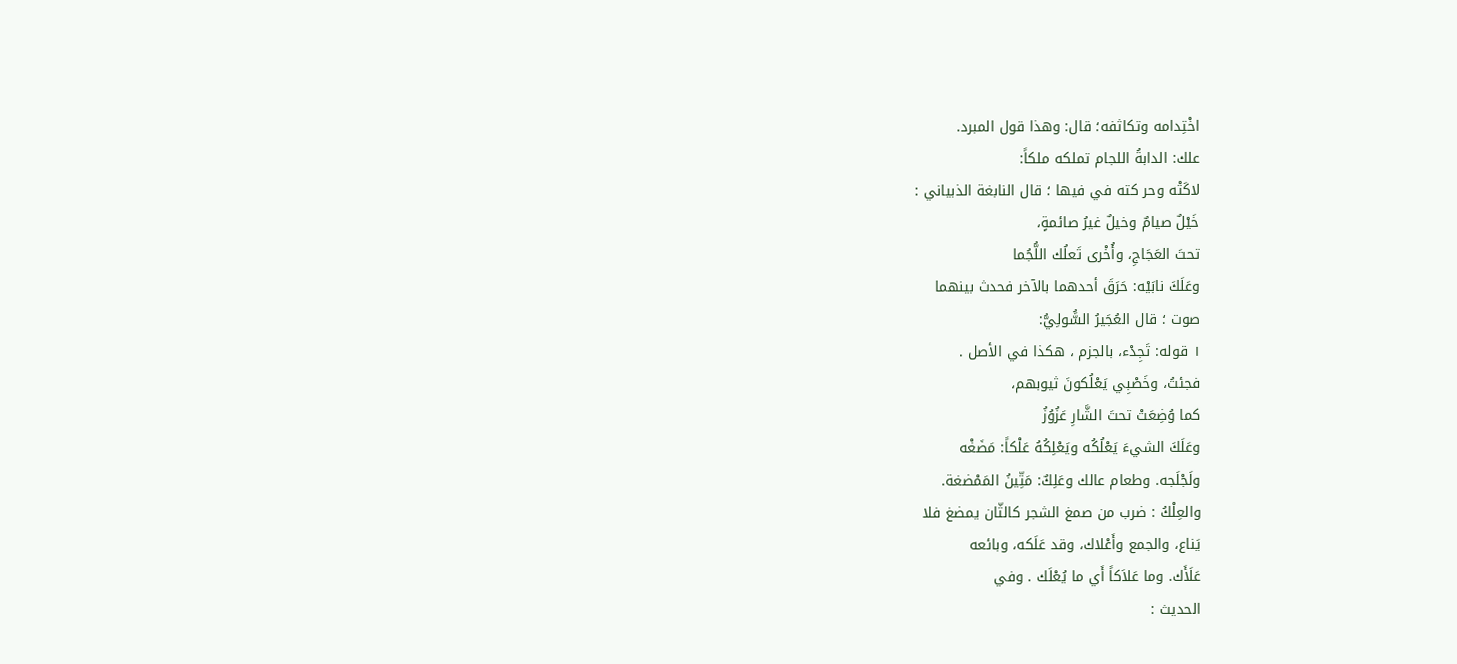اخْتِدامه وتكاثفه؛ قال: وهذا قول المبرد.
علك: الدابةُ اللجام تملكه ملكاً:
لاكَتْه وحر كته في فيها ؛ قال النابغة الذبياني :
خَيْلٌ صيامٌ وخيلٌ غيرُ صائمةٍ،
تحتَ العَجَاجِ، وأُخْرى تَعلُك اللُّجُما
وعَلَكَ نابَيْه: حَرَقَ أحدهما بالآخر فحدث بينهما
صوت ؛ قال العُجَيرُ السَُّولِيُّ:
١ قوله: تَجِدْء، بالجزم ، هكذا في الأصل .
فجئتُ، وخَصْبِي يَعْلُكونَ ثیوبهم،
كما وُضِعَتْ تحتَ الشَّارِ عَزُوُزُ
وعَلَكَ الشيءَ يَعْلُكُه ويَعْلِكُهُ عَلْكاً: مَضَغْه
ولَجْلَجه. وطعام عالك وعَلِكٌ: مَتِّينُ المَمْضغة.
والعِلْكُ : ضرب من صمغ الشجر كالثّان يمضغ فلا
يَناع، والجمع وأَعْلاك، وقد عَلَكه، وبائعه
عَلَأَك. وما عَلاَكاً أَي ما يُعْلَك . وفي
الحديث :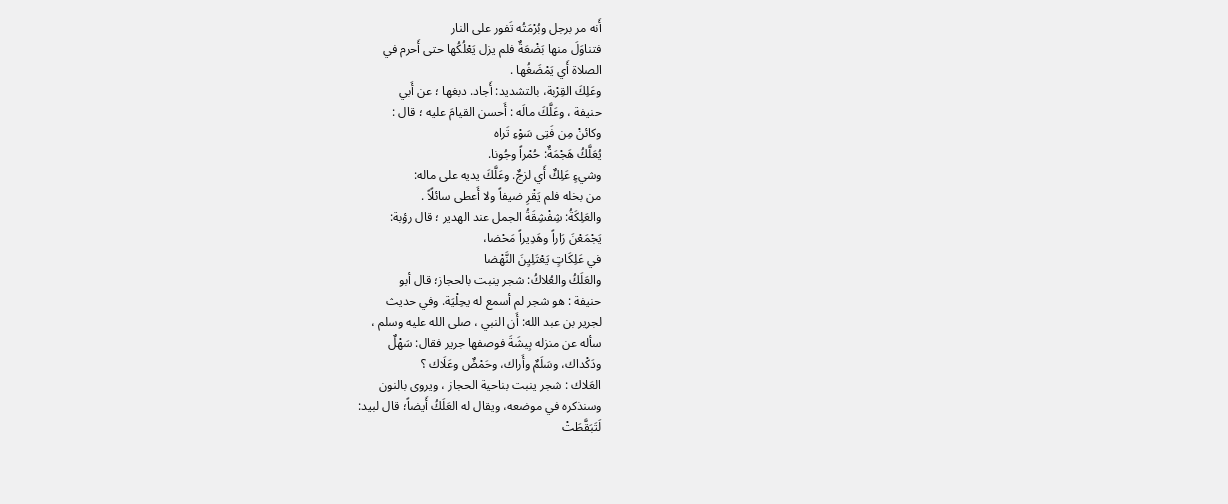أَنه مر برجل وبُرْمَتُه تَفور على النار
فتناوَلَ منها بَضْعَةٌ فلم يزل يَعْلُكُها حتى أَحرم في
الصلاة أَي يَمْضَغُها .
وعَلِكَ القِرْبة، بالتشديد: أَجاد. دبغها ؛ عن أَبي
حنيفة ، وعَلَّكَ مالَه : أَحسن القيامَ عليه ؛ قال :
وكائنْ مِن فَتِى سَوْءِ تَراه
يُعَلَّكُ هَجْمَةٌ: حُمْراً وجُونا.
وشيءٍ عَلِكٌ أَي لزجٌ. وعَلَّكَ يديه على ماله:
من بخله فلم يَقْرِ ضيفاً ولا أَعطى سائلًاً .
والعَلِكَةُ: شِفْشِقَةُ الجمل عند الهدير ؛ قال رؤبة:
يَجْمَعْنَ رَاراً وهَدِيراً مَحْضا،
في عَلِكَاتٍ يَعْتَلِيِنَ النَّهْضا
والعَلَكُ والعُلاكُ: شجر ينبت بالحجاز؛ قال أبو
حنيفة : هو شجر لم أسمع له يحِلْيَة. وفي حديث
لجرير بن عبد الله: أَن النبي ، صلى الله عليه وسلم ،
سأله عن منزله بِيشَةَ فوصفها جرير فقال: سَهْلٌ
ودَكْداك، وسَلَمٌ وأَراك، وحَمْضٌ وعَلَاك ؟
العَلاك : شجر ينبت بناحية الحجاز ، ويروى بالنون
وسنذكره في موضعه، ويقال له العَلَكُ أَيضاً؛ قال لبيد:
لَتَبَقَّطَتْ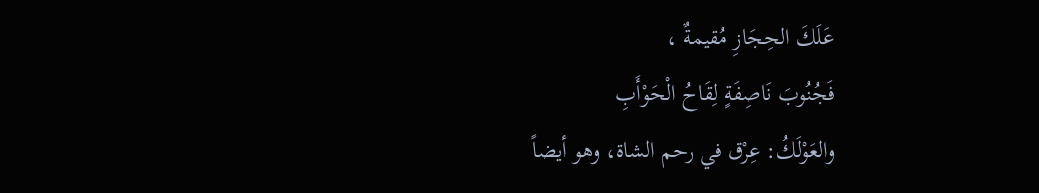عَلَكَ الحِجَازِ مُقيمةٌ ،
فَجُنُوبَ نَاصِفَةٍ لِقَاحُ الْحَوْأَبِ
والعَوْلَكُ: عِرْق في رحم الشاة، وهو أيضاً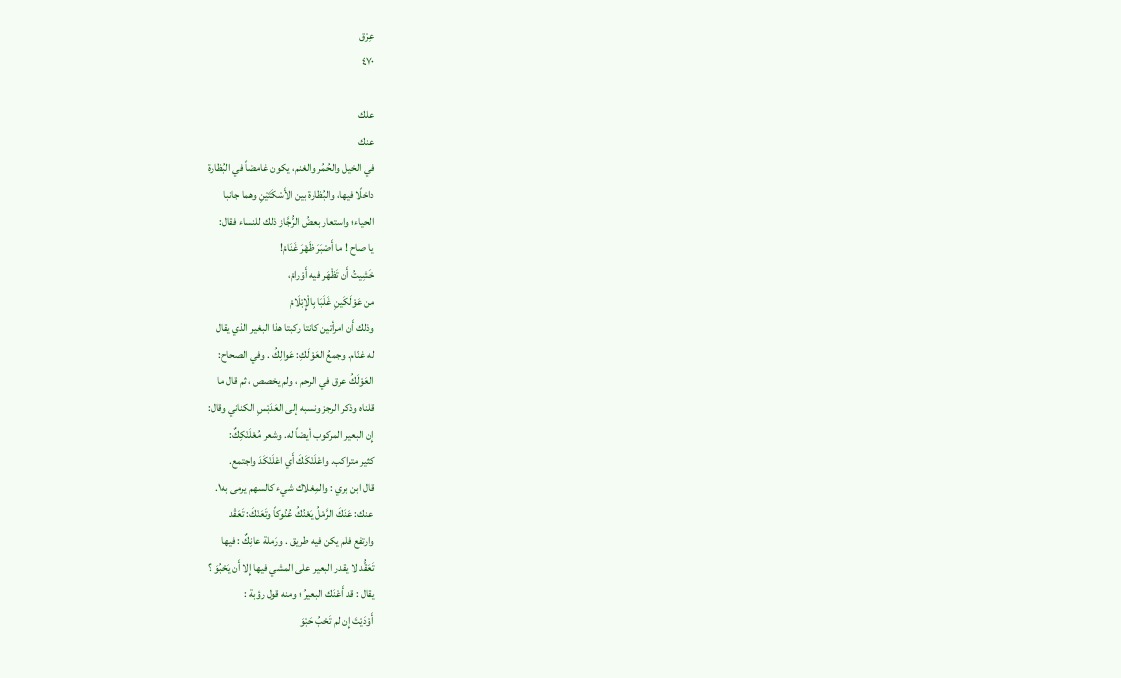عِرْق
٤٧٠

علك
عنك
في الخيل والحُمُر والغنم، يكون غامضاً في البُظارة
داخلًا فيها، والبُظارة بين الأَسْكَتَيْنِ وهما جانبا
الحياء؛ واستعار بعضُ الرُّجَّاز ذلك للنساء فقال:
يا صاح ! ما أَصْبَرَ ظَهْرَ غَنَامْ!
خَشِيتُ أَن تَظْهَر فيه أَوْرامْ،
من عَوْلَكَينِ غَلَبَا بِالْإِبْلَامْ
وذلك أَن امرأتين كانتا ركبتا هذا البغير الذي يقال
له غنّام. وجمعُ العَوْلَكِ: عَوالِكُ . وفي الصحاح:
العَوْلَكُ عرق في الرحم ، ولم يخصص ، ثم قال ما
قلناه وذكر الرجز ونسبه إلى العَدَبْسِ الكناني وقال:
إِن البعير المركوب أيضاً له. وشعر مُعْلَنْكِكٌ:
كثير متراكب. واعْلَنْكَكَ أَي اعْلَنْكَدَ واجتمع.
قال ابن بري : والمِغلاك شيء كالسهم يرمى به١.
عنك: عَنَكَ الرَّمْلُ يَعْنُكُ عُنُوكاً وتَعَنْكَ: تَعَقْد
وارتفع فلم يكن فيه طريق . ورَملة عانِكٌ : فيها
تَعَقُّد لا يقدر البعير على المشي فيها إِلا أَن يَحْبُوَ ؟
يقال : قد أَعْنَك البعيرُ ؛ ومنه قول رؤبة :
أَوْدَيْتَ إِن لم تَحْبُ حَبْوَ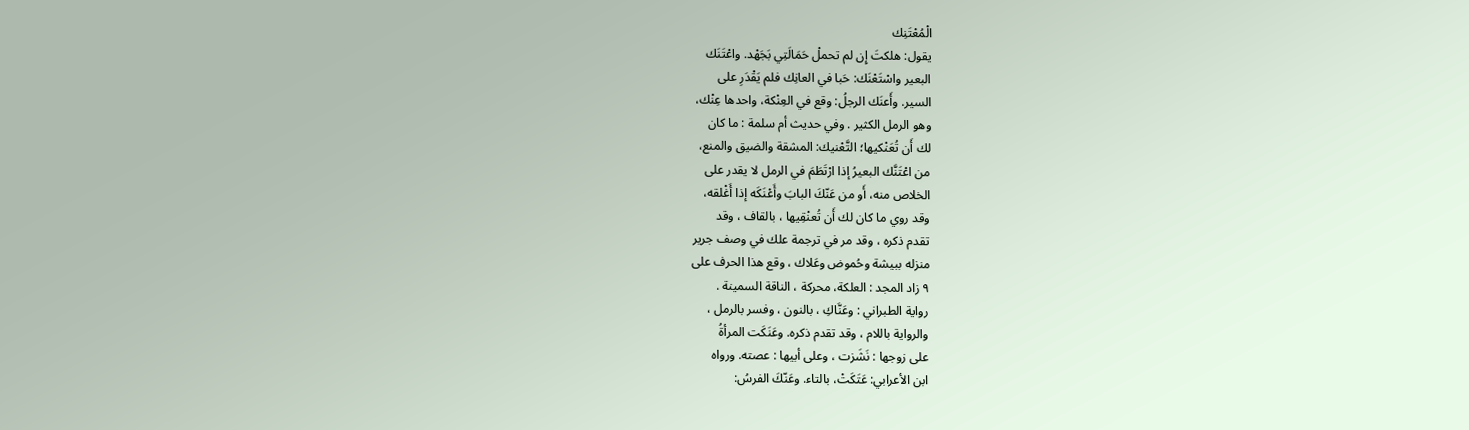الْمُعْتَنِك
يقول: هلكتَ إِن لم تحملْ حَمَالَتِي بَجَهْد. واعْتَنَك
البعير واسْتَعْنَك: حَبا في العانِك فلم يَقْدَرِ على
السير. وأَعنَك الرجلُ: وقع في العِنْكة، واحدها عِنْك،
وهو الرمل الكثير . وفي حديث أم سلمة : ما كان
لك أَن تُعَنْكيها؛ التَّعْنيك: المشقة والضيق والمنع،
من اعْتَنَّك البعيرُ إذا ارْتَطَمَ في الرمل لا يقدر على
الخلاص منه، أَو من عَنّكَ البابَ وأَعْنَكَه إذا أَغْلقه،
وقد روي ما كان لك أَن تُعنْقِيها ، بالقاف ، وقد
تقدم ذكره ، وقد مر في ترجمة علك في وصف جرير
منزله ببيشة وحُموض وعَلاك ، وقع هذا الحرف على
٩ زاد المجد : العلكة، محركة ، الناقة السمينة .
رواية الطبراني : وعَنَّاكِ ، بالنون ، وفسر بالرمل ،
والرواية باللام ، وقد تقدم ذكره. وعَنَكَت المرأةُ
على زوجها : نَشَزت ، وعلى أبيها : عصته. ورواه
ابن الأعرابي: عَتَكَتْ، بالتاء. وعَنّكَ الفرسُ: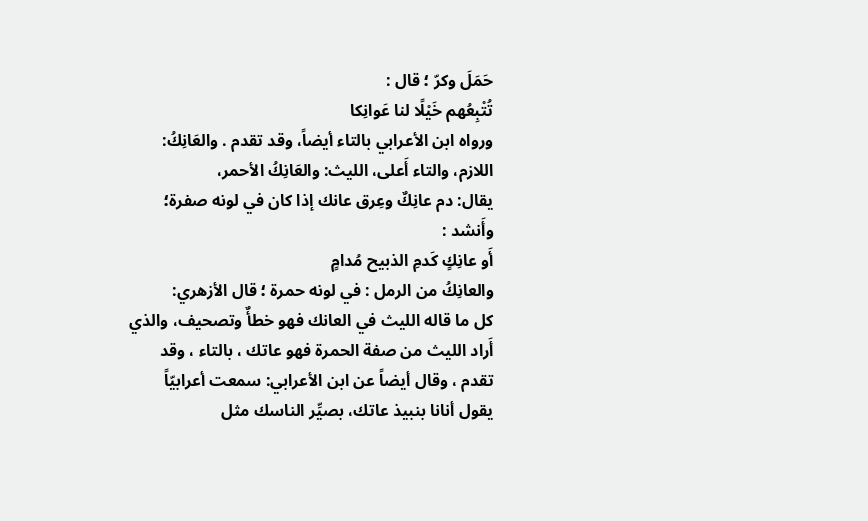حَمَلَ وكرّ ؛ قال :
تُتْبِعُهم خَيْلًا لنا عَوانِكا
ورواه ابن الأعرابي بالتاء أيضاً، وقد تقدم . والعَانِكُ:
اللازم، والتاء أَعلى، الليث: والعَانِكُ الأحمر،
يقال: دم عانِكٌ وعِرق عانك إذا كان في لونه صفرة؛
وأَنشد :
أَو عانِكٍ كَدمِ الذبيح مُدامٍ
والعانِكُ من الرمل : في لونه حمرة ؛ قال الأزهري:
كل ما قاله الليث في العانك فهو خطأٌ وتصحيف، والذي
أَراد الليث من صفة الحمرة فهو عاتك ، بالتاء ، وقد
تقدم ، وقال أيضاً عن ابن الأعرابي: سمعت أعرابيّاً
يقول أنانا بنبيذ عاتك، بصيِّر الناسك مثل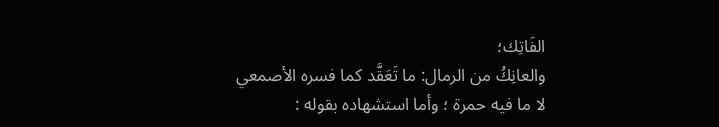الفَاتِك؛
والعانِكُ من الرمال: ما تَعَقَّد كما فسره الأصمعي
لا ما فيه حمرة ؛ وأما استشهاده بقوله :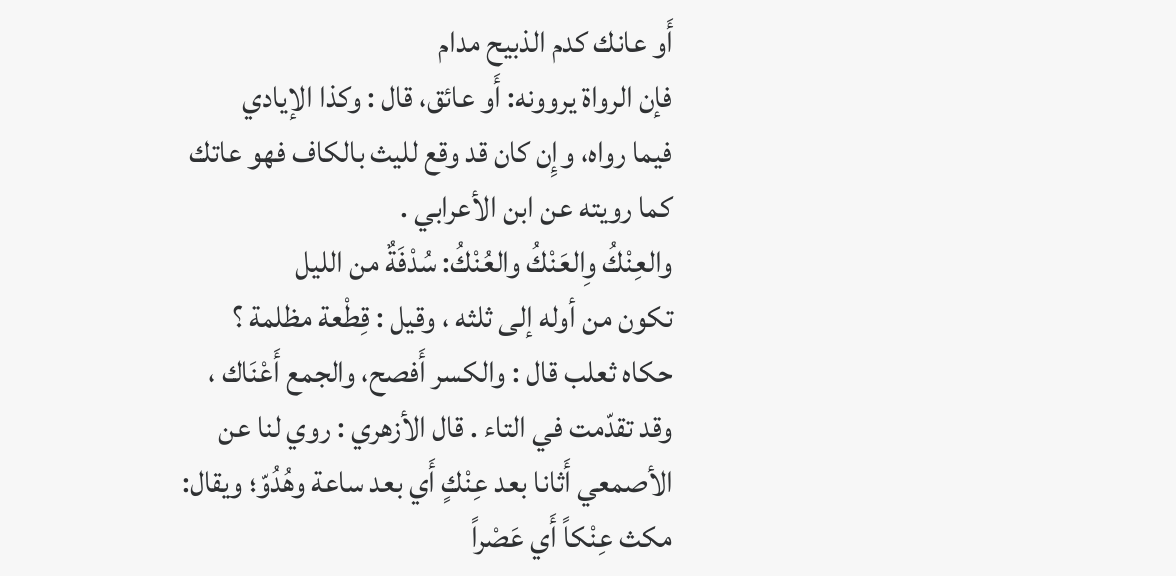أَو عانك كدم الذبيح مدام
فإن الرواة يروونه: أَو عائق، قال : وكذا الإيادي
فيما رواه، وإِن كان قد وقع لليث بالكاف فهو عاتك
كما رويته عن ابن الأعرابي .
والعِنْكُ وِالعَنْكُ والعُنْكُ: سُدْفَةٌ من الليل
تكون من أوله إلى ثلثه ، وقيل : قِطْعة مظلمة ؟
حكاه ثعلب قال : والكسر أَفصح، والجمع أَعْنَاك ،
وقد تقدّمت في التاء . قال الأزهري : روي لنا عن
الأصمعي أَثانا بعد عِنْكٍ أَي بعد ساعة وهُدُوّ؛ ويقال:
مكث عِنْكاً أَي عَصْراً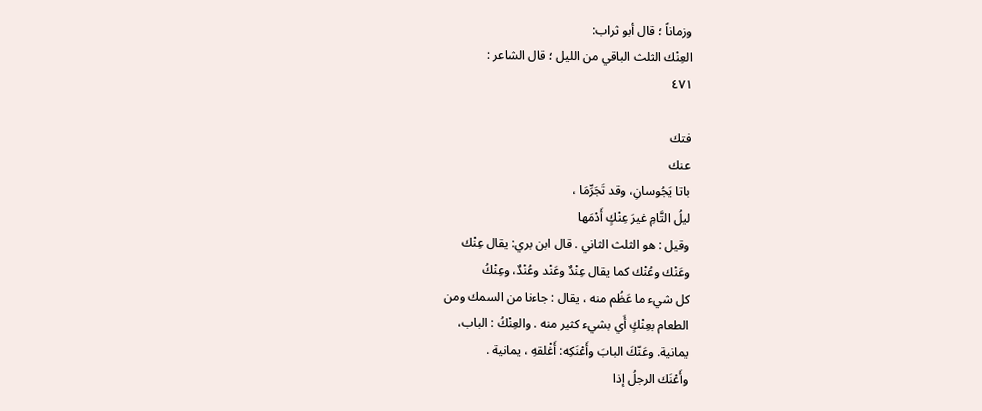وزماناً ؛ قال أبو ثراب:
العِنْك الثلث الباقي من الليل ؛ قال الشاعر :
٤٧١

فتك
عنك
باتا يَجُوسانِ، وقد تَجَرِّمَا ،
ليلُ التَّامِ غيرَ عِنْكٍ أَدْمَها
وقيل : هو الثلث الثاني . قال ابن بري: يقال عِنْك
وعَنْك وعُنْك كما يقال عِنْدٌ وعَنْد وعُنْدٌ، وعِنْكُ
كل شيء ما عَظُم منه ، يقال : جاءنا من السمك ومن
الطعام بعِنْكٍ أَي بشيء كثير منه . والعِنْكُ : الباب،
يمانية. وعَنّكَ البابَ وأَعْنَكِه: أَغْلقهِ ، يمانية .
وأَعْنَك الرجلُ إذا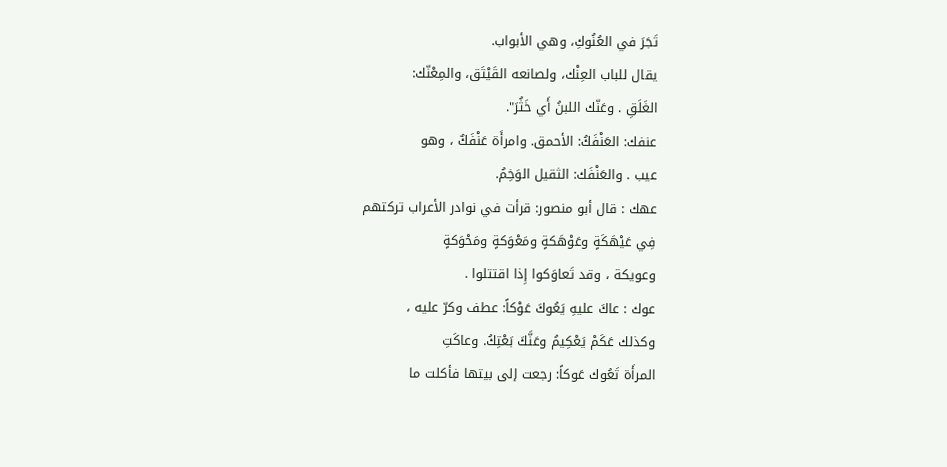تَجَرَ في العُنُوكِ، وهي الأبواب.
يقال للباب العِنْك، ولصانعه القَيْتَق، والمِعْنّك:
الغَلَقِ . وعَنّك اللبنُ أَي خَثُرَ".
عنفك: العَنْفَكُ: الأحمق. وامرأَة عَنْفَكٌ ، وهو
عيب . والعَنْفَك: الثقيل الوَخِمُ.
عهك : قال أبو منصور: قرأت في نوادر الأعراب تركتهم
فِي عَيْهَكَةٍ وعَوْهَكةٍ ومَعْوَكةٍ ومَحْوَكةٍ
وعويكة ، وقد تَعاوَكوا إِذا اقتتلوا .
عوك : عاكَ عليهِ يَعُوكَ عَوْكاً: عطف وكرّ عليه ،
وكذلك عَكَمْ يَعْكِيمُ وعَنَّكَ بَعْتِكُ. وعاكَتِ
المرأَة تَعُوك عَوكاً: رجعت إلى بيتها فأكلت ما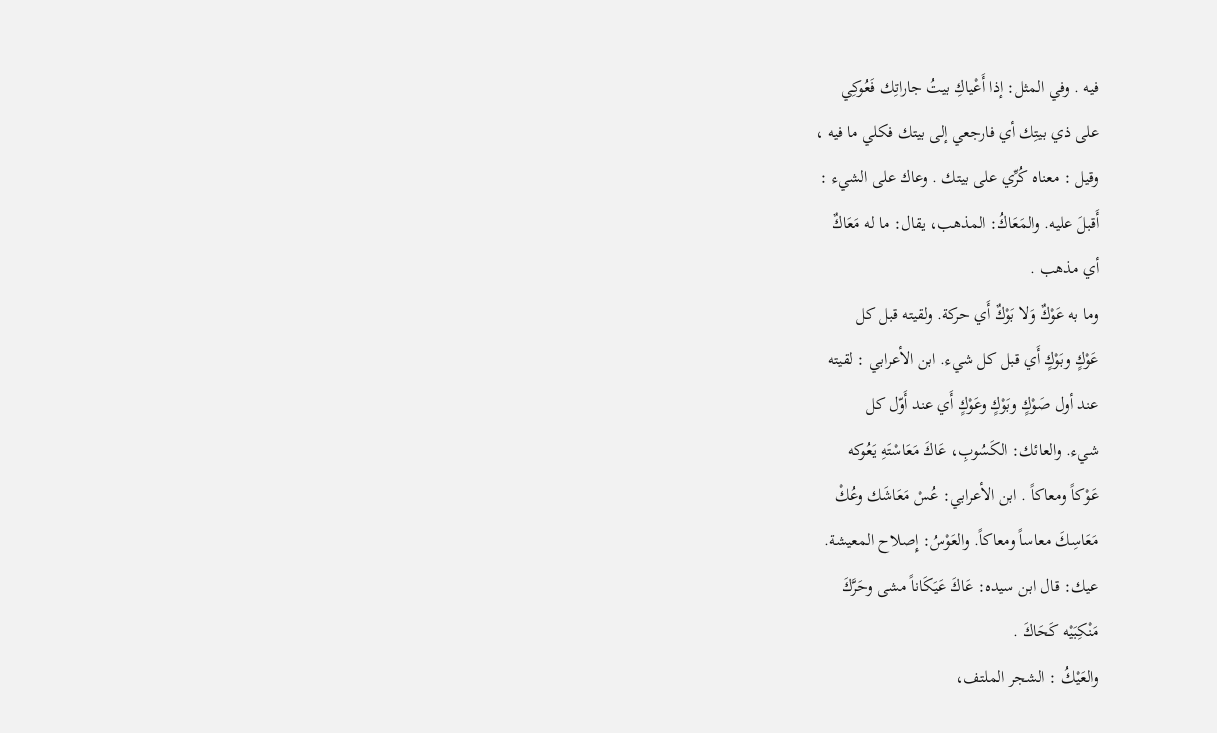فيه . وفي المثل: إذا أَعْياكِ بيتُ جاراتِك فَعُوكِي
على ذي بيتِك أي فارجعي إلى بيتك فكلي ما فيه ،
وقيل : معناه كُرِّي على بيتك . وعاك على الشيء :
أَقبلَ عليه. والمَعَاكُ: المذهب، يقال: ما له مَعَاكٌ
أي مذهب .
وما به عَوْكٌ وَلا بَوْكٌ أَي حركة. ولقيته قبل كل
عَوْكٍ وبَوْكٍ أَي قبل كل شيء. ابن الأعرابي : لقيته
عند أول صَوْكٍ وبَوْكٍ وعَوْكٍ أَي عند أَوّل كل
شيء. والعائك: الكَسُوبِ، عَاكَ مَعَاسْتَهِ يَعُوكه
عَوْكاً ومعاكاً . ابن الأعرابي: عُسْ مَعَاشَك وعُكْ
مَعَاسِكَ معاساً ومعاكاً. والعَوْسُ: إِصلاح المعيشة.
عيك: قال ابن سيده: عَاكَ عَيَكَاناً مشى وحَرَّكَ
مَنْكِبَيْه كَحَاكَ .
والعَيْكُ : الشجر الملتف،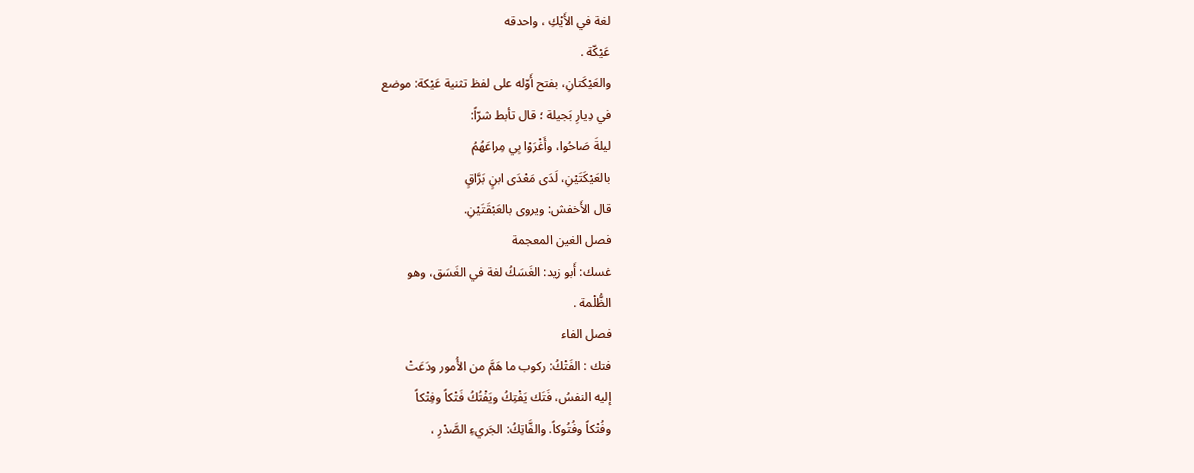لغة في الأَيْكِ ، واحدقه
عَيْكّة .
والعَيْكَتانِ، بفتح أَوّله على لفظ تثنية عَيْكة: موضع
في دِيارِ بَجيلة ؛ قال تأبط شرّاً:
ليلةَ صَاحُوا، وأَغْرَوْا بِي مِراعَهُمُ
بالعَيْكَتَيْنِ، لَدَى مَعْدَى ابنٍ بَرَّاقٍ
قال الأَخفش: ويروى بالعَبْقَتَيْنِ.
فصل الغين المعجمة
غسك: أَبو زيد: الغَسَكُ لغة في الغَسَق، وهو
الظُّلْمة .
فصل الفاء
فتك : الفَتْكُ: ركوب ما هَمَّ من الأُمور ودَعَتْ
إليه النفسُ، فَتَك يَفْتِكُ ويَفْتُكُ فَتْكاً وفِتْكاً
وفُتْكاً وفُتُوكاً. والفَّاتِكُ: الجَريءِ الصَّدْرِ ،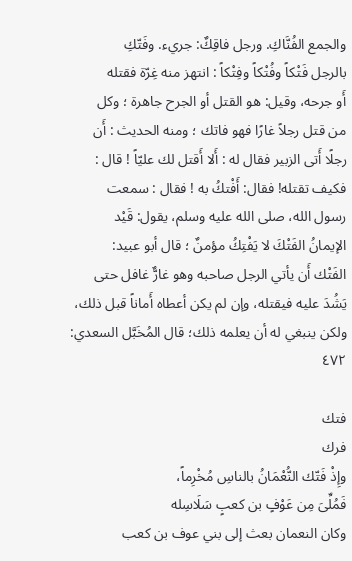والجمع الفُنَّاكِ. ورجل فاقِكٌ: جريء. وفَتّكِ
بالرجل فَتْكاً وفُتْكاً وفِتْكاً : انتهز منه غِرّة فقتله
أَو جرحه، وقيل: هو القتل أو الجرح جاهرة ؛ وكل
من قتل رجلاً غارًا فهو فاتك ؛ ومنه الحديث : أَن
رجلًا أَتى الزبير فقال له : أَلا أَقتل لك عليّاً ! قال :
فكيف تقتله! فقال: أَفْتكُ به ! فقال : سمعت
رسول الله، صلى الله عليه وسلم، يقول: قَيْد
الإيمانُ الفَتْكَ لا يَفْتِكُ مؤمنٌ ؛ قال أبو عبيد:
الفَتْك أَن يأتي الرجل صاحبه وهو غارٌّ غافل حتى
يَشُدَ عليه فيقتله، وإن لم يكن أعطاه أَماناً قبل ذلك،
ولكن ينبغي له أن يعلمه ذلك؛ قال المُخَبَّل السعدي:
٤٧٢

فتك
فرك
وإِذْ فَتّك النُّعْمَانُ بالناسِ مُخْرِماً،
فَمُلِّىَ مِن عَوْفٍ بن كعبٍ سَلَاسِله
وكان النعمان بعث إلى بني عوف بن كعب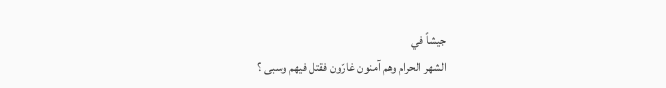جيشاً في
الشهر الحرام وهم آمنون غارّون فقتل فيهم وسبى ؟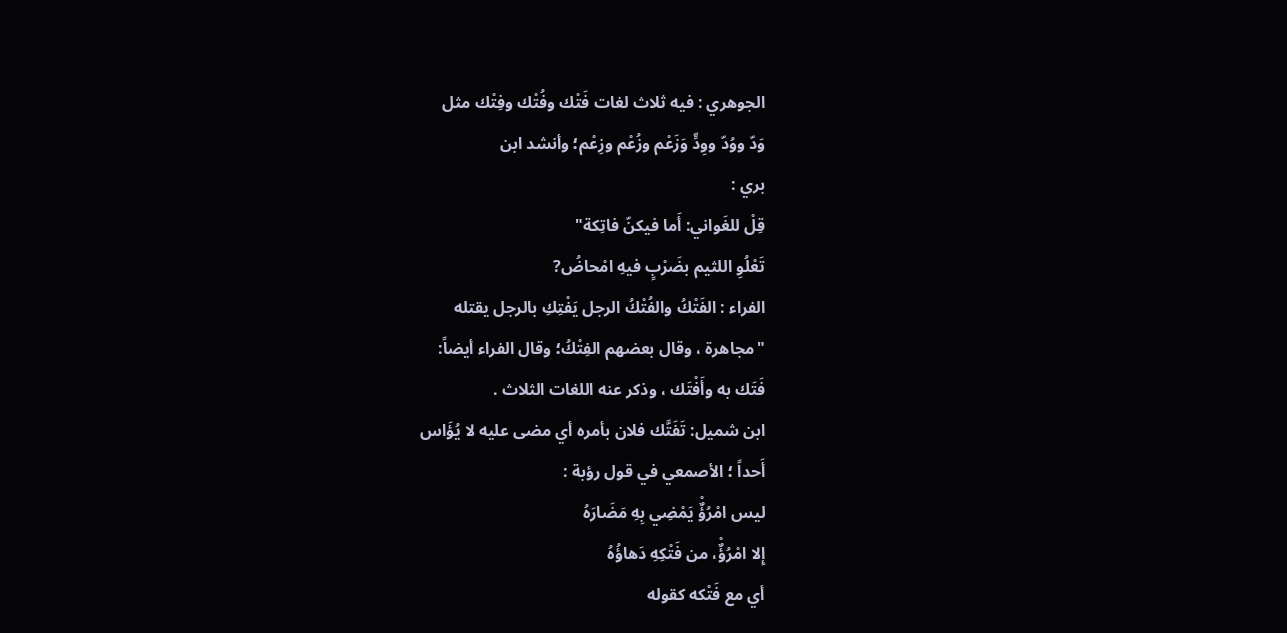الجوهري : فيه ثلاث لغات فَتْك وفُتْك وفِتْك مثل
وَدّ ووُدّ ووِدٍّ وَزَعْم وزُعْم وزِعْم؛ وأنشد ابن
بري :
قِلْ للغَواني: أَما فيكنّ فاتِكة"
تَعْلُوِ اللثيم بضَرْبٍ فيهِ امْحاضُ?
الفراء : الفَتْكُ والفُتْكُ الرجل يَفْتِكِ بالرجل يقتله
"مجاهرة ، وقال بعضهم الفِتْكُ؛ وقال الفراء أيضاً:
فَتَك به وأَفْتَك ، وذكر عنه اللغات الثلاث .
ابن شميل: تَفَتَّك فلان بأمره أي مضى عليه لا يُؤَاس
أَحداً ؛ الأصمعي في قول رؤبة :
ليس امْرُؤٌْ يَمْضِي بِهِ مَضَارَهُ
إِلا امْرُؤٌْ، من فَتْكِهِ دَهاؤُهُ
أي مع فَتْكه كقوله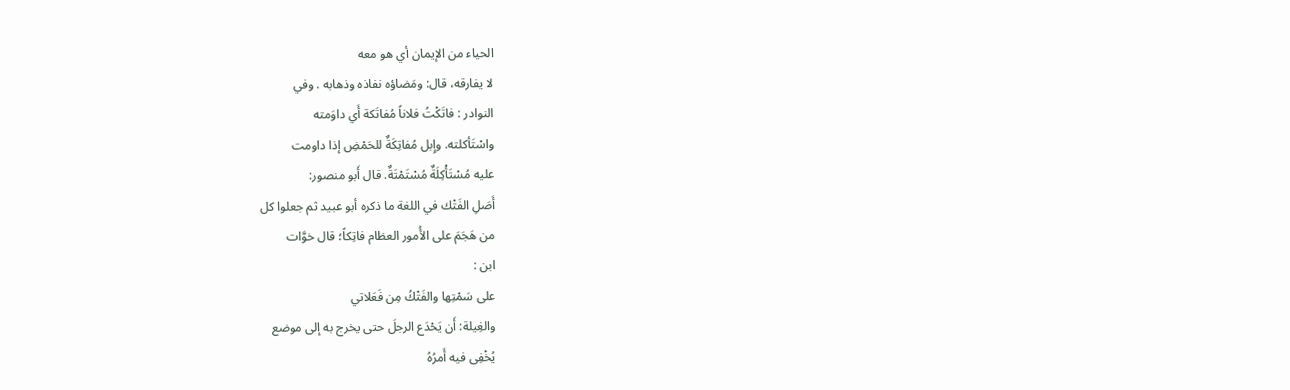الحياء من الإيمان أي هو معه
لا يفارقه، قال: ومَضاؤه نفاذه وذهابه . وفي
النوادر : فاتَكْتُ فلاناً مُفاتَكة أَي داوَمته
واسْتَأكلته. وإِبل مُفاتِكَةٌ للحَمْضِ إذا داومت
عليه مُسْتَأْكِلَةٌ مُسْتَمْتَةٌ. قال أَبو منصور:
أَصَلِ الفَتْك في اللغة ما ذكره أبو عبيد ثم جعلوا كل
من هَجَمَ على الأُمور العظام فاتِكاً؛ قال خوَّات
ابن :
على سَمْتِها والفَتْكُ مِن فَعَلاتي
والغِيلة: أَن يَحْدَع الرجلَ حتى يخرج به إلى موضع
يُخْفِى فيه أَمرُهُ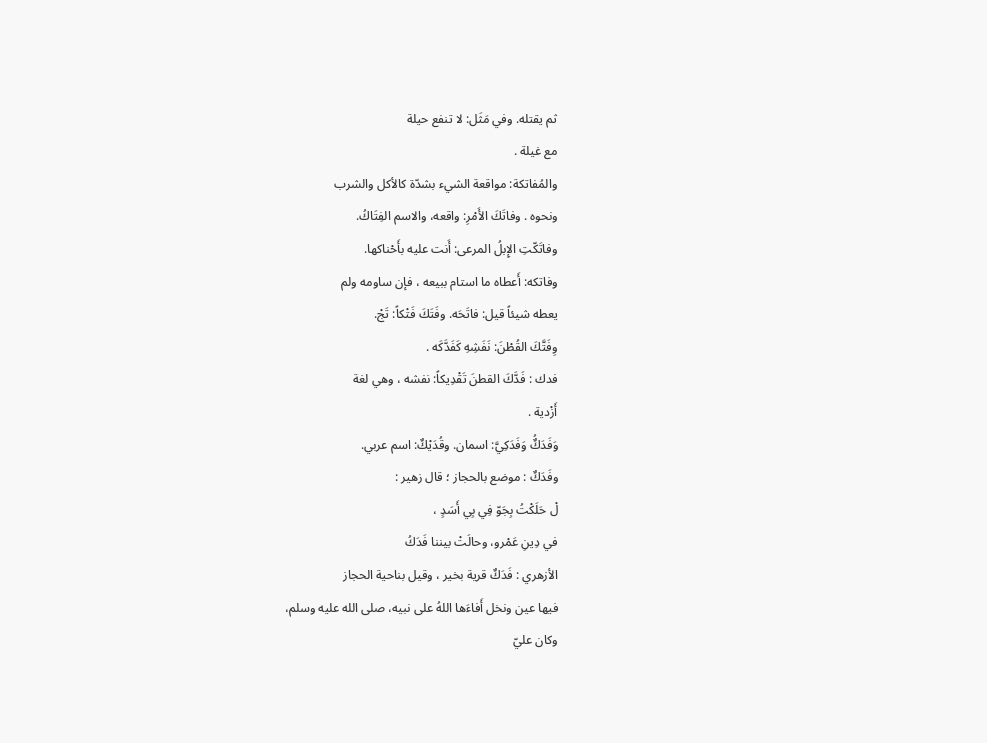ثم يقتله. وفي مَثَل: لا تنفع حيلة
مع غيلة .
والمُفاتكة: مواقعة الشيء بشدّة كالأكل والشرب
ونحوه . وفاتَكَ الأَمْرِ: واقعه، والاسم الفِتَاكُ.
وفاتَكّتِ الإِبلُ المرعى: أَنت عليه بأَحْناكها.
وفاتكه: أَعطاه ما استام ببيعه ، فإن ساومه ولم
يعطه شيئاً قيل: فاتَحَه. وفَتَكَ فَتْكاً: تَجْ.
وِفَتَّكَ القُطْنَ: نَفَشِهِ كَفَدَّكَه .
فدك : فَدَّكَ القطنَ تَقْدِيكاً: نفشه ، وهي لغة
أَزْدية .
وَفَدَكٌُ وَفَدَكِيَّ: اسمان. وقُدَيْكٌ: اسم عربي.
وفَدَكٌ : موضع بالحجاز ؛ قال زهير :
لْ حَلَكْتُ بِجَوّ فِي بِي أَسَدٍ ،
في دِينِ عَمْرو، وحالَتْ بيننا فَدَكُ
الأزهري : فَدَكٌ قرية بخير ، وقيل بناحية الحجاز
فيها عين ونخل أَفاءَها اللهُ على نبيه، صلى الله عليه وسلم،
وكان عليّ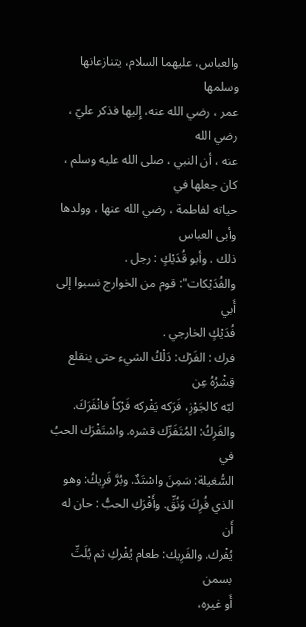والعباس، عليهما السلام، يتنازعانها وسلمها
عمر ، رضي الله عنه، إِليها فذكر عليّ ، رضي الله
عنه ، أن النبي ، صلى الله عليه وسلم ، كان جعلها في
حياته لفاطمة ، رضي الله عنها ، وولدها وأبى العباس
ذلك . وأبو قُدَيْكٍ : رجل .
والفُدَيْكات": قوم من الخوارج نسبوا إلى أَبي
فُدَيْكٍ الخارجي .
فرك : الفَرْك: دَلْكُ الشيء حتى ينقلع قِشْرُهُ عِن
لبّه كالجَوْزِ، فَرَكه يَفْركه فَرْكاً فانْفَرَكَ.
والفَرِكُ: المُتَفَرِّك قشره. واسْتَفْرَك الحبُ في
السُّغيلة: سَمِنَ واسْتَدٌ. وبُرَّ فَرِيكُ: وهو
الذي فُرِكَ وَنُقِّ. وأَفْرَكِ الحبُّ : حان له أَن
يُفْرك. والفَرِيك: طعام يُفْركِ ثم يُلَتِّ بسمن
أَو غيره،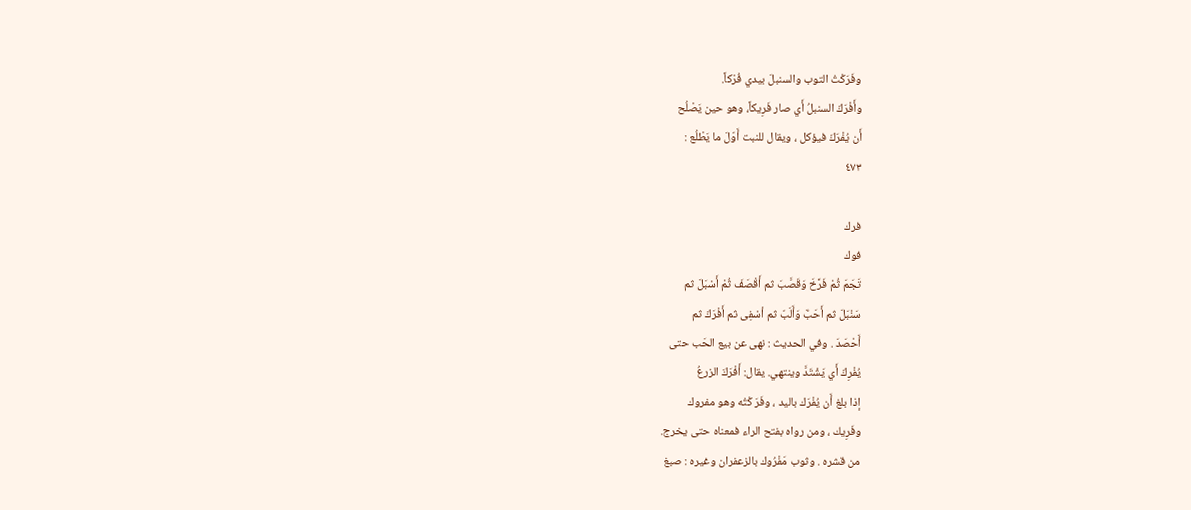وفَرَكْتُ التوب والسنبلَ بيدي فُرْكاً.
وأَفْرَكَ السنبلُ أَي صار فَرِيكاً، وهو حين يَصْلُح
أَن يُفْرَكَ فيؤكل ، ويقال للنبت أَوّلَ ما يَطْلُع :
٤٧٣

فرك
فوك
تَجَمَ ثُمْ فَرَّخَ وَقَصَّبَ ثم أَقْصَفَ ثُمْ أَسْبَلَ ثم
سَنْبَلَ ثم أَحَبَّ وَأَلَبّ ثم أسْفِى ثم أَفْرَكَ ثم
أَحْصَدَ . وفي الحديث : نهى عن بيع الحَب حتى
يُفْرِكَ أَي يَشْتَدَّ وينتهي. يقال: أَفْرَكَ الزرعُ
إذا بلغ أَن يُفْرَك باليد ، وفَرَ كْتُه وهو مفروك
وفَرِيك ، ومن رواه بفتح الراء فمعناه حتى يخرج.
من قشره . وثوب مَفْرُوك بالزعفران وغيره : صبغ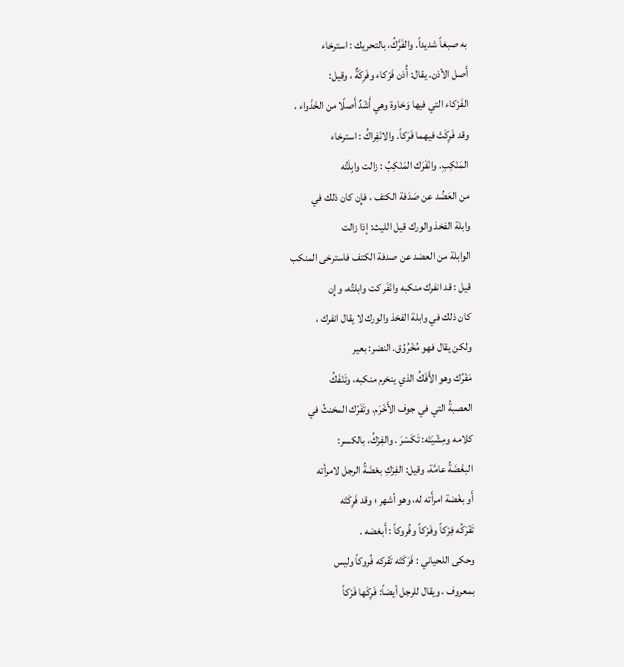به صبغاً شديداً. والفَرَّكُ، بالتحريك : استرخاء
أَصل الأذن. يقال: أُذن فَرْكاء وفَرِكَةٌ ، وقيل:
الفَرْكاء التي فيها وَخاوة وهي أَشْدٌ أَصلًا من الخَذْواء ،
وقد فَرِكَتْ فيهما فَرَكاً. والانْفِراكُ : استرخاء
المَنْكِبِ. وانْفَرَك المَنْكِبُ : زالت وابِلَتُه
من العَضُد عن صَدَفة الكتف ، فإِن كان ذلك في
وابلة الفخذ والورك قيل الليث: إذا زالت
الوابلة من العضد عن صدفة الكتف فاسترخى المنكب
قيل : قد انفرك منكبه وانْفَر كت وابلتُه، وإِن
كان ذلك في وابلة الفخذ والورك لا يقال انفرك ،
ولكن يقال فهو مُخْرُوُق. النضر: بعير
مَفْرُك وهو الأَفَكُ الذي ينخرم منكبه، وتَنْفَكُ
العصبةُ التي في جوف الأَخْرَم. وتَفَرّك المخنثُ في
كلامه ومِشْيَتَه: تَكَسْرَ . والفِرْكُ، بالكسر:
البغْضَةُ عامَّة، وقيل: الفِرْكِ بعْضَةُ الرجل لامرأته
أَو بغْضة امرأَته له، وهو أشهر ؛ وقد فَرِكَتْه
تَفْرَكُه فِرْكاً وفَرْكاً وفُروكاً : أَبغضه .
وحكى اللحياني : فَرَكَتْه تَفْركه فُروكاً وليس
بمعروف ، ويقال للرجل أيضاً: فَرِكَها فَرْكاً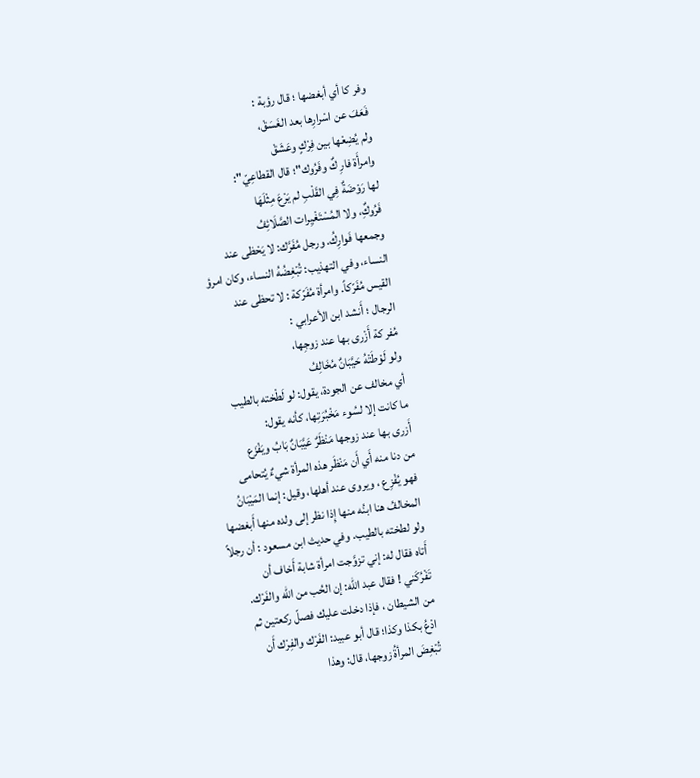وفر كا أي أبغضها ؛ قال رؤبة :
فَعَفَ عن اسْرارِها بعد الغَسَقْ،
ولم يُضِعْها بين فِرْكٍ وعَشَقْ
وامرأَة فارِ كٌ وفَرُوك"؛ قال القطاعِيّ":
لها رَوْضَةٌ فِي القَلْبِ لم يَرْعَ مِثْلَهَا
فَرُوكٌِ، ولا المُسْتَغْيِرات الصَّلَائِفُ
وجمعها فَوارِكُ. ورجل مُفَرَّك: لا يَحْظى عند
النساء، وفي التهذيب: تُبْغِضُهُ النساء، وكان امرؤ
القيس مُفَرّكاً. وامرأة مُفَرّكة : لا تحظى عند
الرجال ؛ أَنشد ابن الأعرابي :
مُفر کة أَزْری بها عند زوجِها،
ولو لَوْطَتْهُ حَيَّبَانٌ مُخَالِفُ
أي مخالف عن الجودة، يقول: لو لَطْخته بالطيب
ما كانت إلا لسُوء مَخْبُرَتِها، كأنه يقول:
أَزرى بها عند زوجها مَنْظَرٌ عَيَّبَانٌ بَابُ ويَفْزَع
من دنا منه أَي أَن مَنْظَر هذه المرأة شيءٌ يُتحامى
فهو يُفْزِع ، ويروى عند أهلها، وقيل: إنما المَيْبَانُ
المخالفُ هنا ابنُه منها إِذا نظر إلى ولده منها أَبغضها
ولو لطخته بالطيب. وفي حديث ابن مسعود : أن رجلاً
أَتاه فقال له: إني تزوَّجت امرأة شابة أَخاف أن
تَفْرُكَني ! فقال عبد الله: إن الحُب من الله والفَرْك.
من الشيطان ، فإذا دخلت عليك فصلّ ركعتين ثم
ادْعُ بكذا وكذا؛ قال أبو عبيد: الفَرْك والفِرْك أَن
تُبْغِضَ المرأةُ زوجها، قال: وهذا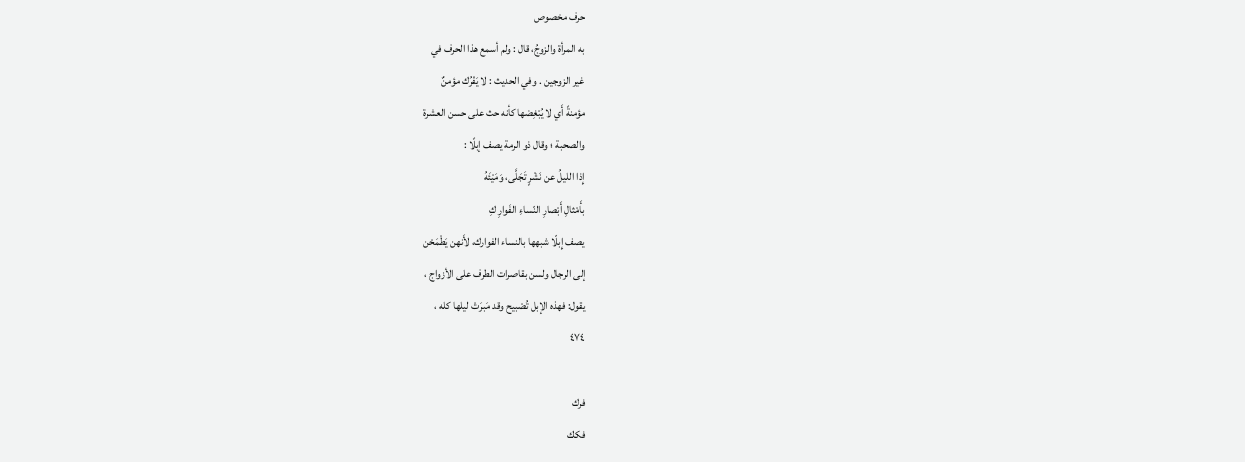حرف مخصوص
به المرأة والزوجُ، قال : ولم أسمع هذا الحرف في
غير الزوجين . وفي الحديث : لا يَفْرُك مؤمنٌ
مؤمنةً أَي لا يُبْغِضها كأنه حث على حسن العشرة
والصحبة ؛ وقال ذو الرمة يصف إبلًا :
إِذا الليلُ عن نَشْرٍ تَجَلَّى، وَمَيْئَهُ
بأَمْثالِ أَبْصارِ النّساءِ الفَوارِ كِ
يصف إِبلّا شبهها بالنساء الفوارك، لأَنهن يَطْمَحْن
إلى الرجال ولسن بقاصرات الطرف على الأزواج ،
يقول: فهذه الإبل تُصْبيح وقد مَبرَتْ ليلها كله ،
٤٧٤

فرك
فكك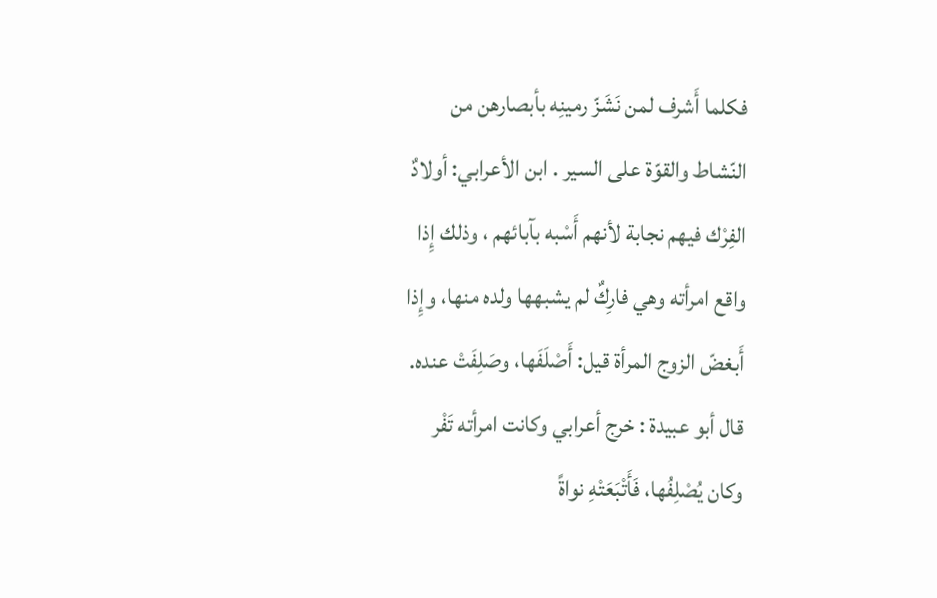فكلما أَشرف لمن نَشَزّ رمينِه بأبصارهن من
النّشاط والقوّة على السير . ابن الأعرابي: أولادٌ
الفِرْك فيهم نجابة لأنهم أَسْبه بآبائهم ، وذلك إِذا
واقع امرأته وهي فارِكٌ لم يشبهها ولده منها، وإِذا
أَبغضّ الزوج المرأة قيل: أَصْلَفَها، وصَلِفَتْ عنده.
قال أبو عبيدة : خرج أعرابي وكانت امرأته تَفْر
وكان يُصْلِفُها، فَأَتْبَعَتْهِ نواةً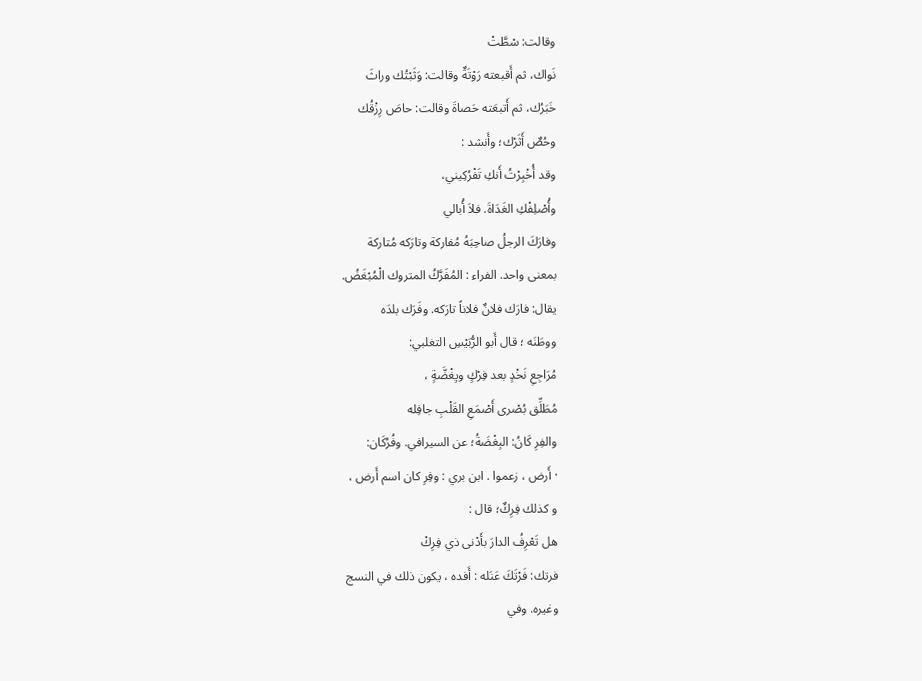وقالت: سْطَّتْ
نَواك، ثم أَقبعته رَوْتَةٌ وقالت: وَثَبْتُك وراثَ
خَبَرُك، ثم أَتبعَته حَصاةَ وقالت: حاصَ رِزْقُك
وحُصٌ أَثَرْك؛ وأَنشد :
وقد أُخْبِرْتُ أَنكِ تَفْرُكِيني،
وأُصْلِفْكِ الغَدَاةَ. فلاَ أُبالي
وفارَكَ الرجلُ صاحِبَهُ مُفاركة وتارَكه مُتاركة
بمعنى واحد. الفراء : المُفَرَّكُ المتروك الْمُبْغَضُ.
يقال: فارَك فلانٌ فلاناً تارَكه. وفَرَك بلدَه
ووطَنَه ؛ قال أَبو الرُّبَيْسِ التغلبي:
مُرَاجِعِ نَخْدٍ بعد فِرْكٍ ويِغْضَّةٍ ،
مُطَلِّق بُصْرى أَصْمَعِ القَلْبِ جافِله
والفِرِ كَانُ: البِغْضَةُ؛ عن السيرافي. وفُرُكَان:
· أَرض ، زعموا . ابن بري : وفِرِ كان اسم أَرض ،
و كذلك فِرِكٌ؛ قال :
هل تَعْرِفُ الدارَ بأَدْنى ذي فِرِكْ
فرتك: فَرْتَكَ عَنَله : أَفده ، يكون ذلك في النسج
وغيره. وفي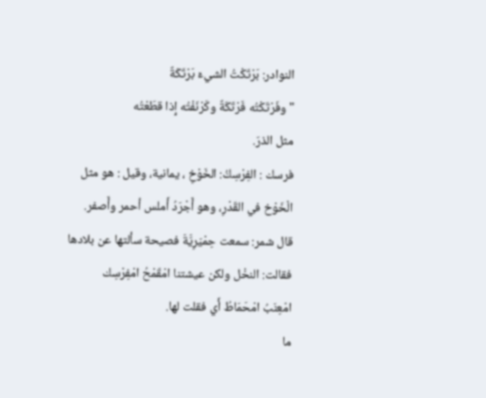النوادر: بَرْتَكْتُ الشيءَ بَرْتَكَةٌ
" وفَرْتَكْتُه فَرْتَكَةٌ وكَرْنَفْتُه إِذا قطَعْتُه
مثل الذرّ.
فرسك : الفِرْسِكُ: الخَوْخِ ، يمانية، وقيل : هو مثل
الْخَوْخ في القَدْرِ، وهو أَجْرَدُ أَملس أحمر وأَصفر.
قال شمر: سمعت حِمْيَرِيَّةَ فصيحة سألتها عن بلادها
فقالت: النخْل ولكن عيشتنا امْقَمْحُ امْفِرْسِك
امْعِنَبُ امْحَمَاطُ أَي فقلت لها.
ما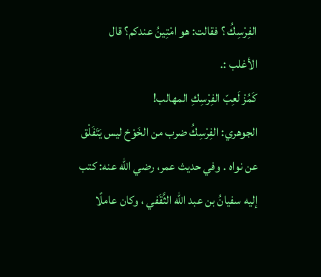الفِرْسِكُ ؟ فقالت: هو امْتِينُ عندكم؟ قال
الأغلب :.
كَمُزْ لَعِبّ الفِرْسِكِ المهالب!
الجوهري: الفِرْسِكُ ضرب من الخَوْخ ليس يَتَفَلْق
عن نواه . وفي حديث عمر، رضي الله عنه: كتب
إليه سفيانُ بن عبد الله الثَّقَفي ، وكان عاملًا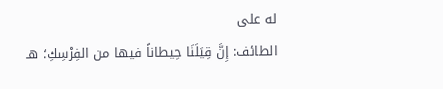له على
الطائف: إِنَّ قِيَلَنَا حِيطاناً فيها من الفِرْسِكِ؛ هـ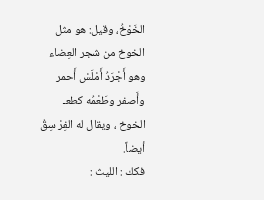الخَوْخُ، وقيل: هو مثل الخوخ من شجر العِضاء
وهو أَجْرَدُ أَمْلَسْ أَحمر وأَصفر وطَعْمُه كطعـ
الخوخ ، ويقال له الفِرْ سِقُ أيضاً.
فكك : الليث :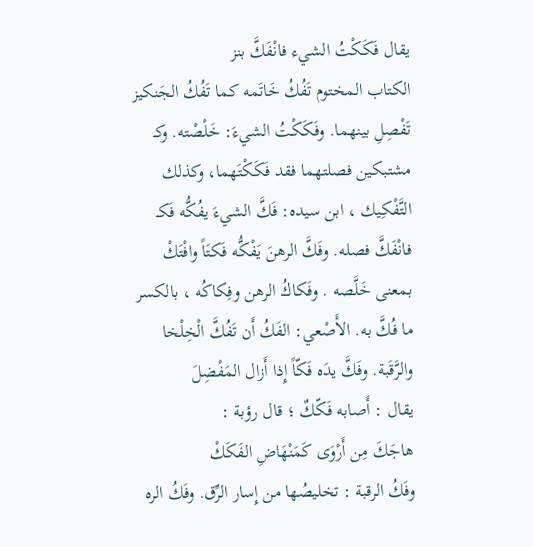يقال فَكَكْتُ الشيء فانْفَكَّ بنز
الكتاب المختوم تَفُكُ خَاتَمه كما تَفُكُ الجَنكيز
تَفْصِلِ بينهما. وفَكَكْتُ الشيءَ: خَلْصْته. وكـ
مشتبكين فصلتهما فقد فَكَكْتَهما، وكذلك
التَّفْكِيك ، ابن سيده: فَكَّ الشيءَ يفُكُّه فَكـ
فانْفَكَّ فصله. وفَكَّ الرهنَ يَفْكُّه فَكتَاً وافْتَكْ
بمعنى خَلَّصه . وفَكاكُ الرهن وفِكاكُه ، بالكسر
ما فُكَّ به. الأَصْعي: الفَكُ أَن تَفُكَّ الْخِلْخا
والرَّقَبة. وفَكَّ يدَه فَكّاً إِذا أَزال المَفْضِلَ
يقال : أَصابه فَكّكٌ ؛ قال رؤبة :
هاجَكَ مِن أَرْوَى كَمَنْهَاضِ الفَكَكْ
وفَكُ الرقبة : تخليصُها من إِسار الرِّق. وفَكُ الره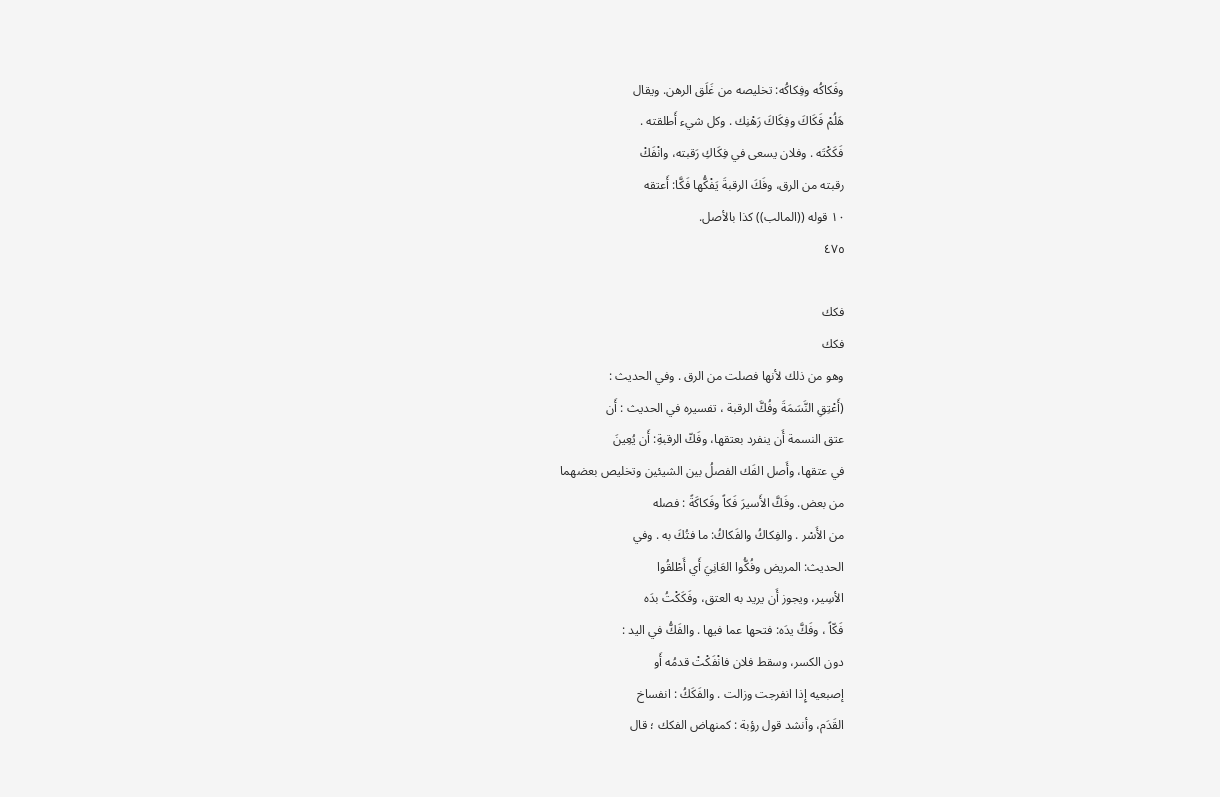وفَكاكُه وفِكاكُه: تخليصه من غَلَق الرهن. ويقال
هَلُمْ فَكَاكَ وفِكَاكَ رَهْنِك . وكل شيء أَطلقته .
فَكَكْتَه . وفلان يسعى في فِكَاكِ رَقبته، وانْفَكْ
رقبته من الرق، وفَكَ الرقبةَ يَفْكُّها فَكَّا: أَعتقه
١٠ قوله ((المالب)) كذا بالأصل.
٤٧٥

فكك
فكك
وهو من ذلك لأنها فصلت من الرق . وفي الحديث :
(أَعْتِقِ النَّسَمَةَ وفُكَّ الرقبة ، تفسيره في الحديث : أَن
عتق النسمة أَن ينفرد بعتقها، وفَكّ الرقبةِ: أَن يُعِينَ
في عتقها، وأَصل الفَك الفصلُ بين الشيئين وتخليص بعضهما
من بعض. وفَكَّ الأَسيرَ فَكاً وفَكاكَةً : فصله
من الأَسْر . والفِكاكُ والفَكاكُ: ما فتُكَ به . وفي
الحديث: المريض وفُكُّوا العَانِيَ أَي أَطْلقُوا
الأسِير، ويجوز أَن يريد به العتق، وفَكَكْتُ بدَه
فَكّاً ، وفَكَّ يدَه: فتحها عما فيها . والفَكُّ في اليد :
دون الكسر، وسقط فلان فانْفَكْتْ قدمُه أَو
إصبعيه إِذا انفرجت وزالت . والفَكَكُ : انفساخ
القَدَم، وأنشد قول رؤبة : كمنهاض الفكك ؛ قال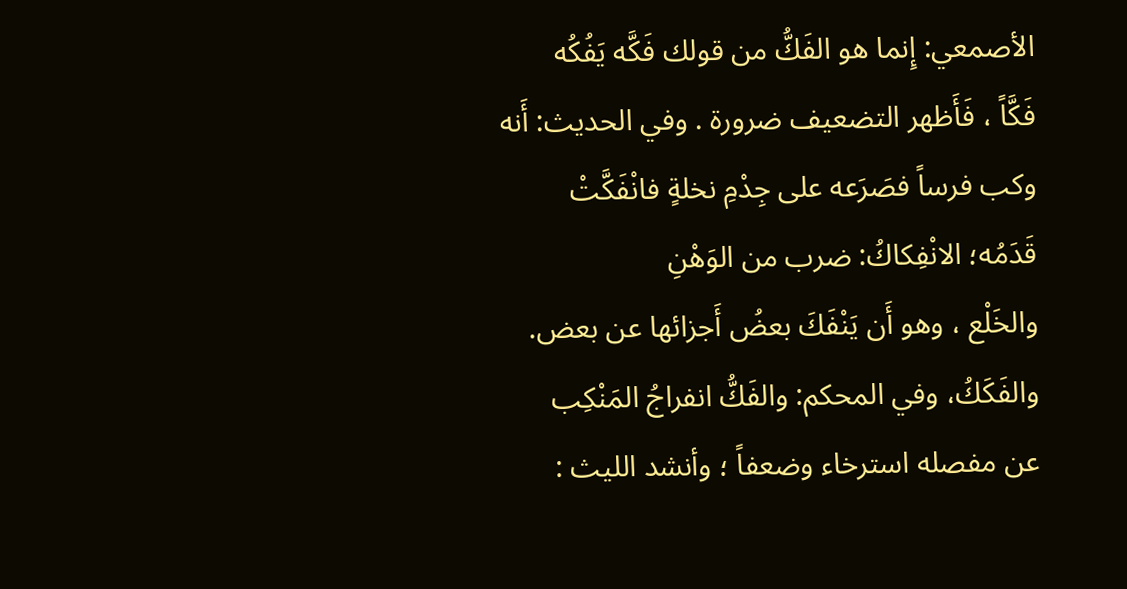الأصمعي: إِنما هو الفَكُّ من قولك فَكَّه يَفُكُه
فَكَّاً ، فَأَظهر التضعيف ضرورة . وفي الحديث: أَنه
وكب فرساً فصَرَعه على جِدْمِ نخلةٍ فانْفَكَّتْ
قَدَمُه؛ الانْفِكاكُ: ضرب من الوَهْنِ
والخَلْع ، وهو أَن يَنْفَكَ بعضُ أَجزائها عن بعض.
والفَكَكُ، وفي المحكم: والفَكُّ انفراجُ المَنْكِب
عن مفصله استرخاء وضعفاً ؛ وأنشد الليث :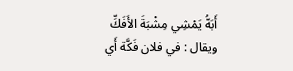أَبَهُّ يَمْشِي مِشْبَةَ الأَفَكِّ
ويقال : في فلان فَكَّة أَي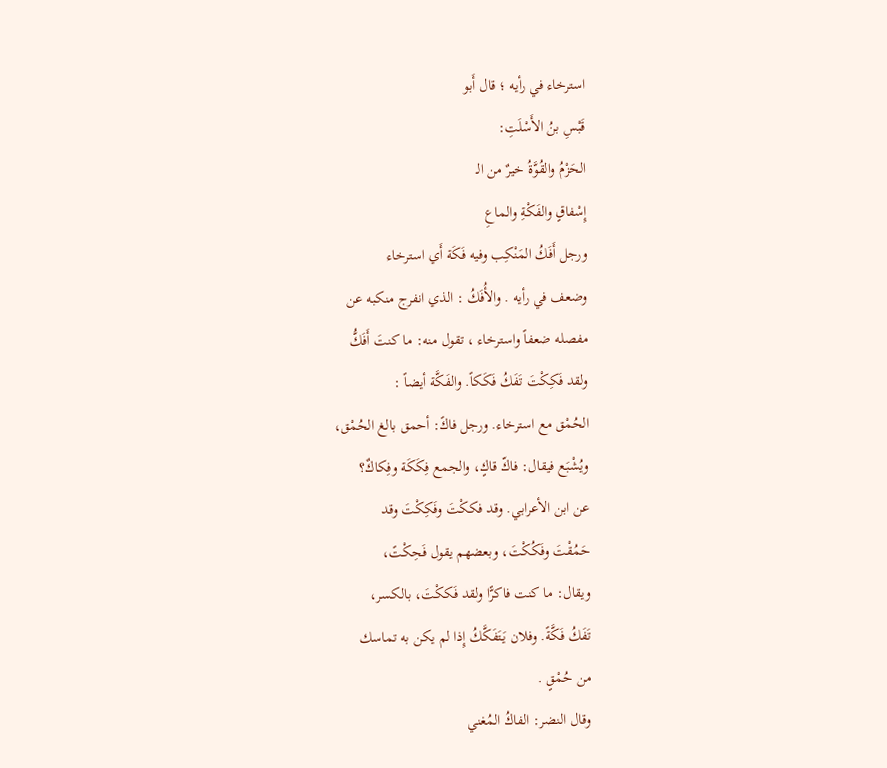استرخاء في رأيه ؛ قال أَبو
قَبْسِ بنُ الأَسْلَتِ:
الحَزْمُ والقُوَّةُ خيرٌ من الـ
إِسْفاقٍ والفَكْةِ والماعِ
ورجل أَفَكُ المَنْكِب وفيه فَكَة أَي استرخاء
وضعف في رأيه . والأُفَكُ : الذي انفرج منكبه عن
مفصله ضعفاً واسترخاء ، تقول منه: ما كنتَ أَفَكُّ
ولقد فَكِكْتَ تَفَكُ فَكَكاً. والفَكَّة أيضاً :
الحُمْق مع استرخاء. ورجل فاكً: أحمق بالغ الحُمْق،
ويُشْبَع فيقال: فاكّ قاكٍ، والجمع فِكَكَة وفِكاكٌ؟
عن ابن الأعرابي. وقد فككْتَ وفَكِكْتَ وقد
حَمُقْتَ وفَكُكْتَ، وبعضهم يقول فَحِكْتً،
ويقال: ما كنت فاكرًّا ولقد فَككْتَ، بالكسر،
تَفَكُ فَكَّةً. وفلان يَتَفَكَّكُ إِذا لم يكن به تماسك
من حُمْقٍ .
وقال النضر: الفاكُ المُغني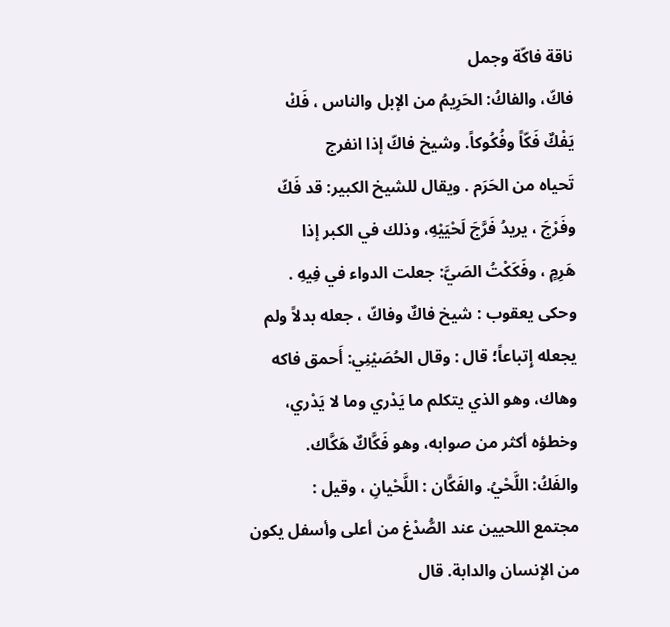ناقة فاكّة وجمل
فاكّ، والفاكُ: الحَرِيمُ من الإبل والناس ، فَكْ
يَفْكٌ فَكّاً وفُكُوكاً. وشيخ فاكّ إذا انفرج
تَحياه من الحَرَم . ويقال للشيخ الكبير: قد فَكّ
وفَرْجَ ، يريدُ فَرَّجَ لَحْيَيْهِ، وذلك في الكبر إذا
هَرِمٍ ، وفَكَكْتُ الصَيَّ: جعلت الدواء في فِيهِ .
وحكى يعقوب : شيخ فاكٌ وفاكّ ، جعله بدلاً ولم
يجعله إِتباعاً؛ قال : وقال الحُصَيْنِي: أَحمق فاكه
وهاك، وهو الذي يتكلم ما يَدْري وما لا يَدْري،
وخطؤه أكثر من صوابه، وهو فَكَّاكٌ هَكَّاك.
والفَكُ: اللَّحْيُ. والفَكَّان : اللَّحْيانِ ، وقيل :
مجتمع اللحيين عند الصُّدْغ من أعلى وأسفل يكون
من الإنسان والدابة. قال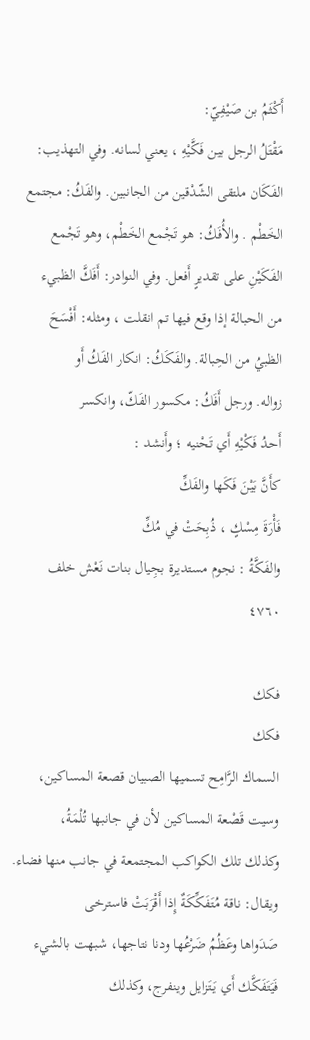أَكْثَمُ بن صَيْفِيّ:
مَقْتَلُ الرجل بين فَكَّيْهِ ، يعني لسانه. وفي التهذيب:
الفَكَان ملتقى الشّدْقين من الجانبين. والفَكُ: مجتمع
الخَطْم . والأُفَكُ: هو تَجْمع الخَطْم، وهو تَجْمع
الفَكَيْنِ على تقديرٍ أَفعل. وفي النوادر: أَفَكَّ الظبيء
من الحبالة إذا وقع فيها تم انقلت ، ومثله: أَفْسَحَ
الظبيُ من الحِبالة. والفَكَكُ: انكار الفَكُ أَو
زواله. ورجل أَفَكُ: مكسور الفَكّ، وانكسر
أَحدُ فَكْيْهِ أَي تَحْنيه ؛ وأَنشد :
كأَنَّ بَيْنَ فَكَها والفَكِّ
فَأْرَةَ مِسْكٍ ، ذُبِحَتْ في مُكِّ
والفَكَّةُ : نجوم مستديرة بجِيال بنات نَعْش خلف
٤٧٦٠

فكك
فكك
السماك الرَّامِح تسميها الصبيان قصعة المساكين،
وسيت قَصْعة المساكين لأن في جانبها تُلْمَةُ،
وكذلك تلك الكواكب المجتمعة في جانب منها فضاء.
ويقال: ناقة مُتَفَكِّكَةٌ إِذا أَقْرَبَتْ فاسترخى
صَدَواها وعَظُمُ ضَرْعُها ودنا نتاجها، شبهت بالشيء
فَيَتَفَكَّك أَي يَتَزايل وينفرج، وكذلك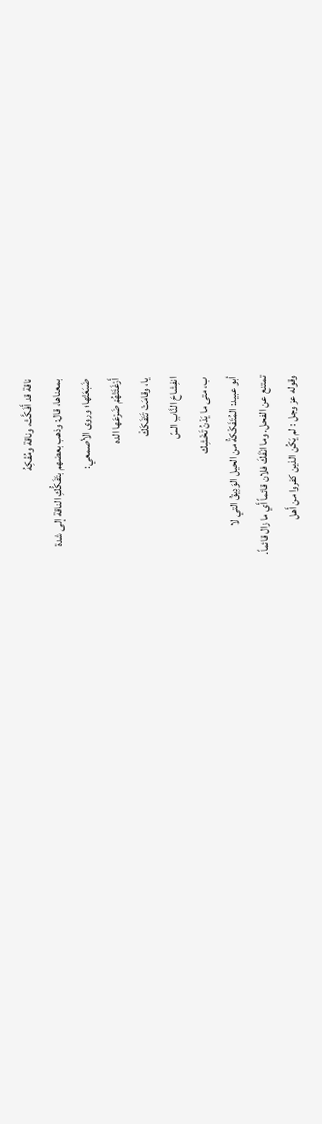ناقة قد أَفَكَّتْ، وناقة ومُفْكِهُ
بمعناها، قال: وذهب بعضهم بتَفَكُّكِ الناقة إلى شدة
ضَبَعَتْها؛ وروى الأصمعي:
أَرْغَئَتْهُمْ ضَرْعَها الده
يا، وقامَتْ تَتَفَكَكْ
انفِشاحَ النَّابِ السّ
ب، متى ما يَدْنُ تَخْشِك
أبو عبيد: المُتَفَكْكةُ من الحيل الوَدِيقُ التي لا
تمتنع عن الفحل. وما انْفَكَ فلان قائماً أَي ما زال قائماً.
وقوله عز وجل : لم يَكُن الذين كفروا من أَهل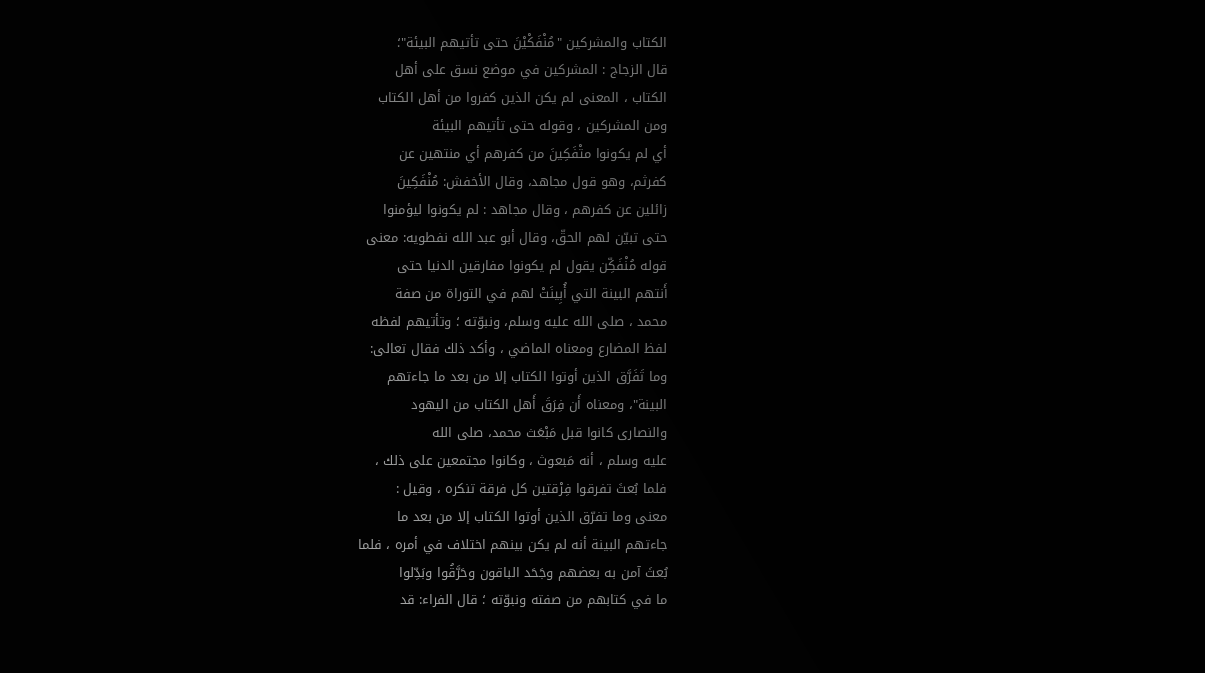الكتاب والمشركين "مُنْفَكْيْنَ حتى تأتيهم البيئة"؛
قال الزجاج : المشركين في موضع نسق على أهل
الكتاب ، المعنى لم يكن الذين كفروا من أهل الكتاب
ومن المشركين ، وقوله حتى تأتيهم البيئة
أي لم يكونوا متْفَكِينَ من كفرهم أي منتهين عن
كفرثم، وهو قول مجاهد، وقال الأخفش: مُنْفَكِينَ
زائلين عن كفرهم ، وقال مجاهد : لم يكونوا ليؤمنوا
حتى تبيّن لهم الحقّ، وقال أبو عبد الله نفطويه: معنى
قوله مُنْفَكِّن يقول لم يكونوا مفارقين الدنيا حتى
أَنتهم البينة التي أُبِينَتْ لهم في التوراة من صفة
محمد ، صلى الله عليه وسلم، ونبوّته ؛ وتأتيهم لفظه
لفظ المضارع ومعناه الماضي ، وأكد ذلك فقال تعالى:
وما تَفَرَّق الذين أوتوا الكتاب إلا من بعد ما جاءتهم
البينة"، ومعناه أَن فِرَقَ أَهل الكتاب من اليهود
والنصارى كانوا قبل مَبْعَث محمد، صلى الله
عليه وسلم ، أنه مَبعوث ، وكانوا مجتمعين على ذلك ،
فلما بُعثَ تفرقوا فِرْقتين كل فرقة تنكره ، وقيل :
معنى وما تفرّق الذين أوتوا الكتاب إلا من بعد ما
جاءتهم البينة أنه لم يكن بينهم اختلاف في أمره ، فلما
بُعثَ آمن به بعضهم وجَحَد الباقون وحَرَّقُوا وبَدِّلوا
ما في كتابهم من صفته ونبوّته ؛ قال الفراء: قد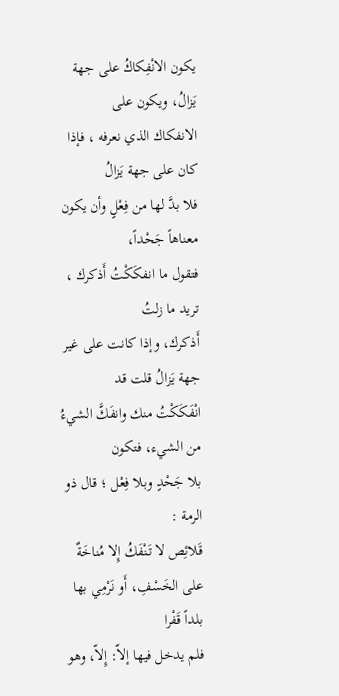يكون الانْفِكاكُ على جهة يَزالُ، ويكون على
الانفكاك الذي نعرفه ، فإذا كان على جهة يَزالُ
فلا بدَّ لها من فِعْلٍ وأن يكون معناهاً جَحْداً،
فتقول ما انفكَكْتُ أَذكرك ، تريد ما زلتُ
أَذكرك، وإذا كانت على غير جهة يَزالُ قلت قد
انْفَكَكْتُ منك وانفَكَّ الشيءُ من الشيء، فتكون
بلا جَحْدٍ وبلا فِعْل ؛ قال ذو الرمة :
قَلائِص لا تَنْفَكُ إِلا مُناخَةٌ
على الخَسْفِ، أَو نَرْمِي بها بلداً قَفْرا
فلم يدخل فيها إلاّ: إِلاّ، وهو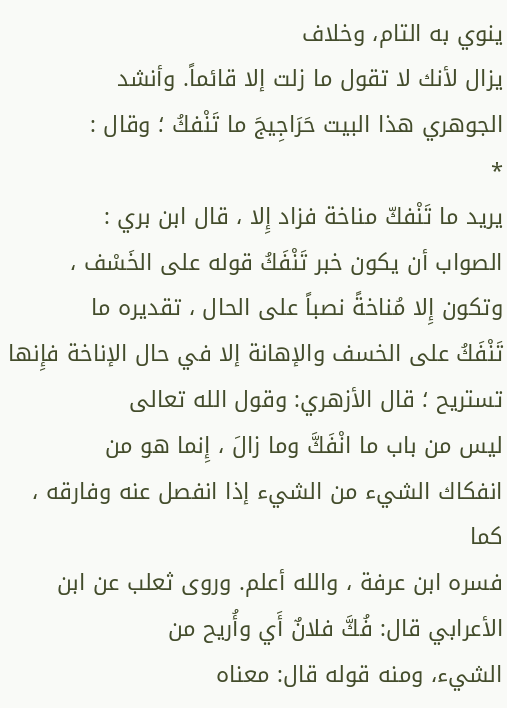ينوي به التام، وخلاف
يزال لأنك لا تقول ما زلت إلا قائماً. وأنشد
الجوهري هذا البيت حَرَاجِيجَ ما تَنْفكُ ؛ وقال :
*
يريد ما تَنْفكّ مناخة فزاد إِلا ، قال ابن بري :
الصواب أن يكون خبر تَنْفَكُ قوله على الخَسْف ،
وتكون إِلا مُناخةً نصباً على الحال ، تقديره ما
تَنْفَكُ على الخسف والإهانة إلا في حال الإناخة فإِنها
تستريح ؛ قال الأزهري: وقول الله تعالى
ليس من باب ما انْفَكَّ وما زالَ ، إِنما هو من
انفكاك الشيء من الشيء إذا انفصل عنه وفارقه ، كما
فسره ابن عرفة ، والله أعلم. وروى ثعلب عن ابن
الأعرابي قال: فُكَّ فلانٌ أَي وأُريح من
الشيء، ومنه قوله قال: معناه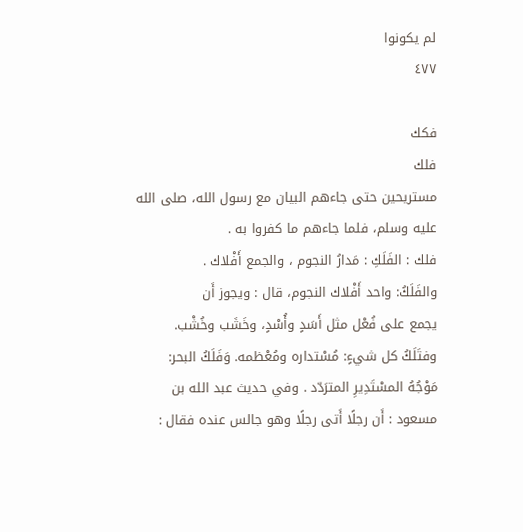لم يكونوا
٤٧٧

فكك
فلك
مستريحين حتى جاءهم البيان مع رسول الله، صلى الله
عليه وسلم، فلما جاءهم ما كفروا به .
فلك : الفَلَكِ : مَدارُ النجوم ، والجمع أَفْلاك .
والفَلَكُ: واحد أَفْلاك النجوم، قال : ويجوز أَن
يجمع على فُعْل مثل أَسَدٍ وأُسْدٍ، وخَشَب وخُشْب.
وفتَلَكُ كل شيءٍ: مُسْتداره ومُعْظمه. وَفَلَكُ البحر:
مَوْجُهُ المسْتَدِيرِ المترَدّد . وفي حديث عبد الله بن
مسعود : أَن رجلًا أَتى رجلًا وهو جالس عنده فقال :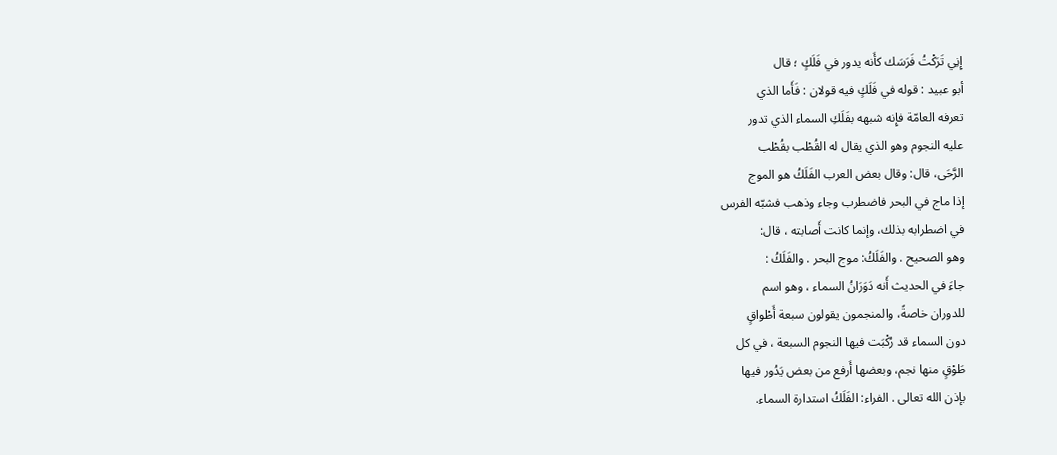إِنِي تَرَكْتُ فَرَسَك كأَنه يدور في فَلَكٍ ؛ قال
أبو عبيد : قوله في فَلَكٍ فيه قولان : فَأَما الذي
تعرفه العامّة فإِنه شبهه بفَلَكِ السماء الذي تدور
عليه النجوم وهو الذي يقال له القُطْب بقُطْب
الرَّحَى، قال: وقال بعض العرب الفَلَكُ هو الموج
إذا ماج في البحر فاضطرب وجاء وذهب فشبّه الفرس
في اضطرابه بذلك، وإنما كانت أَصابته ، قال:
وهو الصحيح . والفَلَكُ: موج البحر . والفَلَكُ :
جاءَ في الحديث أَنه دَوَرَانُ السماء ، وهو اسم
للدوران خاصةً، والمنجمون يقولون سبعة أَطْواقٍ
دون السماء قد رُكْبَت فيها النجوم السبعة ، في كل
طَوْقٍ منها نجم، وبعضها أَرفع من بعض يَدُور فيها
بإذن الله تعالى . الفراء: الفَلَكُ استدارة السماء.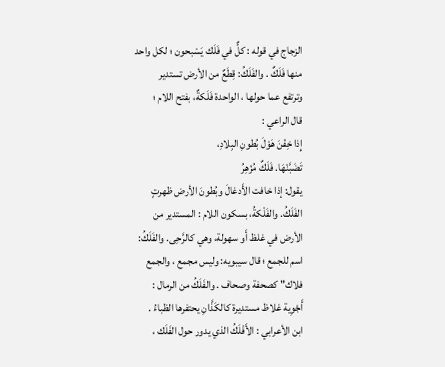الزجاج في قوله : كلٌّ في فَلَك يَسْبحون ؛ لكل واحد
منها فَلَكٌ . والفَلَكُ: قِطَعٌ من الأرض تستدير
وترتفع عما حولها ، الواحدة فَلَكةٌ، بفتح اللام ؛
قال الراعي :
إِذا خِفْنَ هَوْلَ بُطونِ البِلادِ،
تَضَبَّنْهَا. فَلَكٌ مُزْهِرُ
يقول: إذا خافت الأَدغالَ وبُطونَ الأرض ظهرتٍ
الفَلَكُ. والفَلْكةُ، بسكون اللام : المستدير من
الأرض في غلظ أَو سهولة، وهي كالرَّحِى. والفَلَكُ:
اسم للجمع ؛ قال سيبويه: وليس مجمع ، والجمع
فلاك" كصحفة وصحاف . والفَلَكُ من الرمال :
أَجْوِية غلاظ مستديرة كالكَذَّانِ يحتفرها الظباءُ .
ابن الأعرابي : الأَفْلَكُ الذي يدور حول الفَلَك ،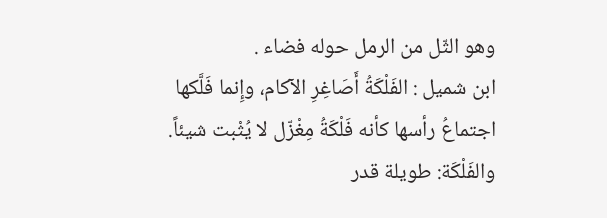وهو الثّل من الرمل حوله فضاء .
ابن شميل : الفَلْكَةُ أَصَاغِرِ الآكام، وإِنما فَلَّكها
اجتماعُ رأسها كأنه فَلْكَةُ مِغْزّل لا يُثْبت شيئاً.
والفَلْكَة: طويلة قدر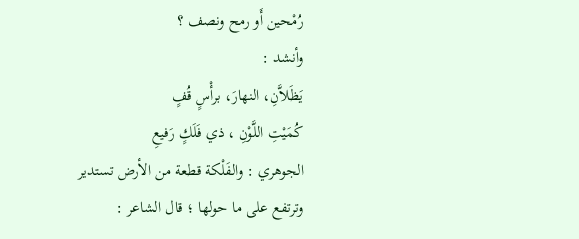رُمْحين أَو رمح ونصف ؟
وأنشد :
يَظَلاَّنِ، النهارَ، برأْسٍ قُفٍ
كُمَيْتِ اللَّوْنِ ، ذي فَلَكٍ رَفيعِ
الجوهري : والفَلْكة قطعة من الأرض تستدير
وترتفع على ما حولها ؛ قال الشاعر :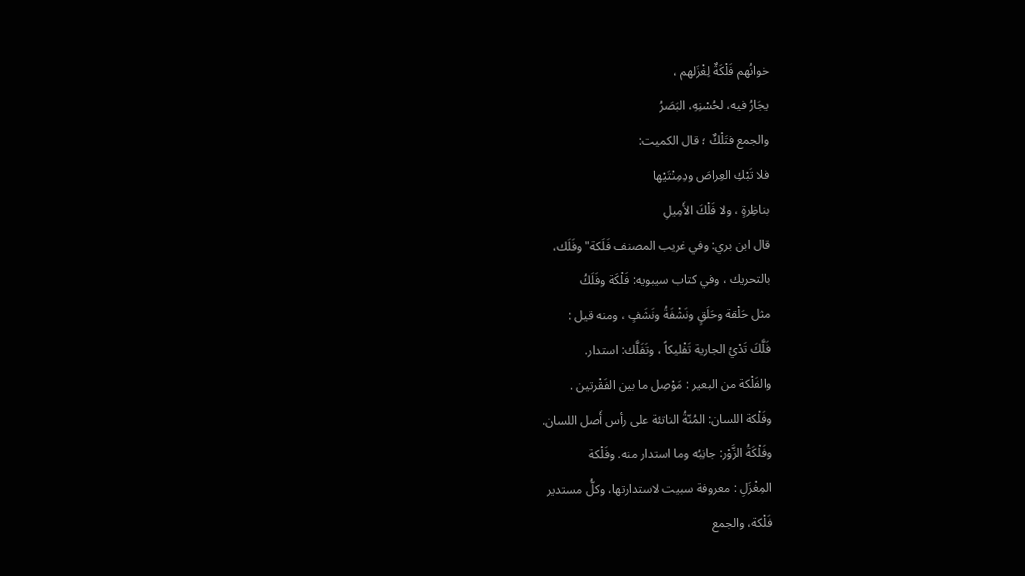خوانُهم فَلْكَةٌ لِغْزَلهم ،
يجَارُ فيه، لحُسْنِهِ، البَصَرُ
والجمع فتَلْكٌ ؛ قال الكميت:
فلا تَبْكِ العِراصَ ودِمِنْتَيْها
بناظِرةٍ ، ولا فَلْكَ الأَمِيلِ
قال ابن بري: وفي غريب المصنف فَلَكة" وفَلَك،
بالتحريك ، وفي كتاب سيبويه: فَلْكَة وفَلَكُ
مثل حَلْقة وحَلَقٍ ونَشْفَةُ ونَشَفٍ ، ومنه قيل :
فَلَّكَ تَدْيُ الجارية تَفْليكاً ، وتَفَلَّك: استدار.
والفَلْكة من البعير : مَوْصِل ما بين الفَقْرتين .
وفَلْكة اللسان: المُنّةُ الناتئة على رأس أَصل اللسان.
وفَلْكَةُ الزَّوْر: جانِبُه وما استدار منه. وفَلْكة
المِغْزَلِ : معروفة سبيت لاستدارتها، وكلُّ مستدير
فَلْكة، والجمع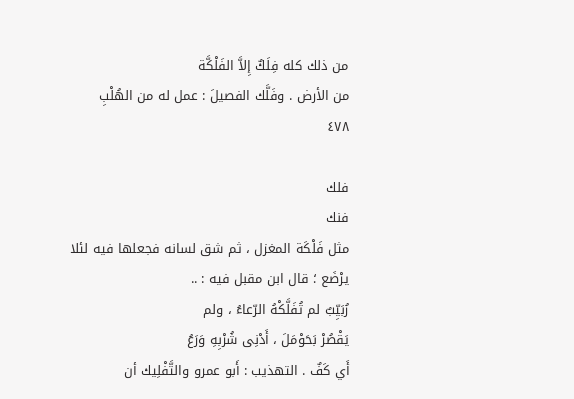من ذلك كله فِلَكٌ إِلاَّ الفَلْكَّة
من الأرض . وفَلَّك الفصيلَ : عمل له من الهُلْبِ
٤٧٨

فلك
فنك
مثل فَلْكَة المغزل ، ثم شق لسانه فجعلها فيه لئلا
یرْضَع ؛ قال ابن مقبل فيه : ..
رُبَيِّبٌ لم تُفَلَّكْهُ الرّعاءُ ، ولم
يَقْصُرْ بَحَوْمَلَ ، أَدْنِى شُرْبِهِ وَرَعُ
أَي كَفٌ . التهذيب : أَبو عمرو والتَّفْلِيك أن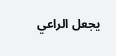يجعل الراعي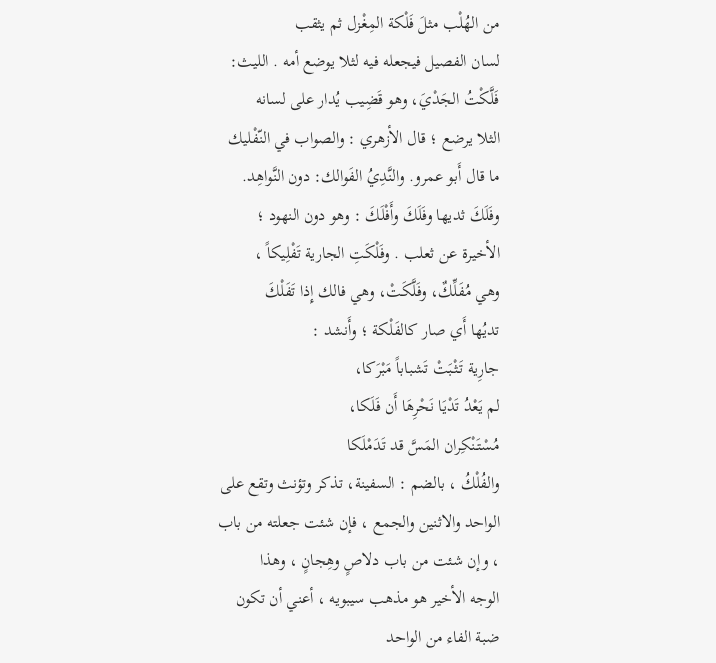من الهُلْب مثلَ فَلْكة المِغْزل ثم يثقب
لسان الفصيل فيجعله فيه لثلا يوضع أمه . الليث:
فَلَّكْتُ الجَدْيَ، وهو قَضِيب يُدار على لسانه
الثلا يرضع ؛ قال الأزهري : والصواب في النّفْليك
ما قال أَبو عمرو. والنَّدِيُ الفَوالك: دون النَّواهِد.
وفَلَكَ ثديها وفَلَكَ وأَفْلَكَ : وهو دون النهود ؛
الأخيرة عن ثعلب . وفَلْكَتِ الجارية تَفْلِيكاً ،
وهي مُفَلِّكٌ، وفَلَّكَتْ، وهي فالك إِذا تَفَلْكَ
تديُها أَي صار كالفَلْكة ؛ وأَنشد :
جارِية تَثْبَتْ تَشباباً مَبْرَكا،
لم يَعْدُ تَدْيَا نَحْرِهَا أَن فَلَكا،
مُسْتَنْكِران المَسَّ قد تَدَمْلَكا
والفُلْكُ ، بالضم : السفينة، تذكر وتؤنث وتقع على
الواحد والاثنين والجمع ، فإن شئت جعلته من باب
، وإن شئت من باب دلاصٍ وهِجانٍ ، وهذا
الوجه الأخير هو مذهب سيبويه ، أعني أن تكون
ضبة الفاء من الواحد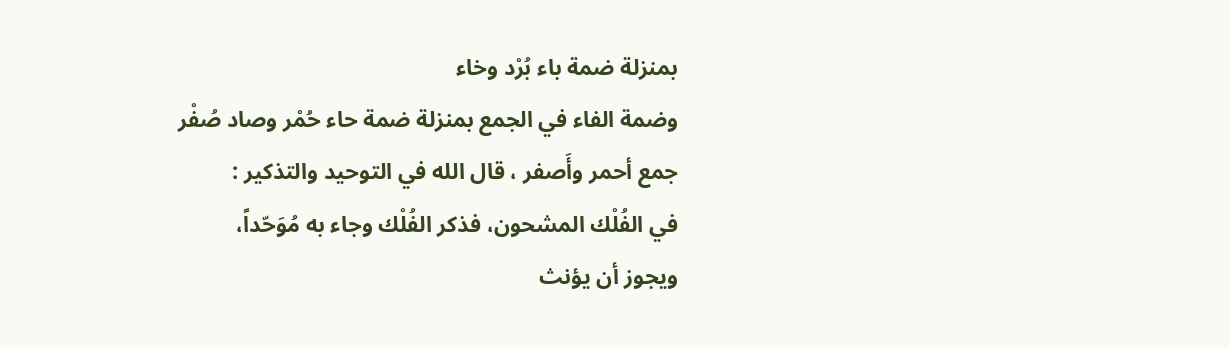بمنزلة ضمة باء بُرْد وخاء
وضمة الفاء في الجمع بمنزلة ضمة حاء حُمْر وصاد صُفْر
جمع أحمر وأَصفر ، قال الله في التوحيد والتذكير :
في الفُلْك المشحون، فذكر الفُلْك وجاء به مُوَحّداً،
ويجوز أن يؤنث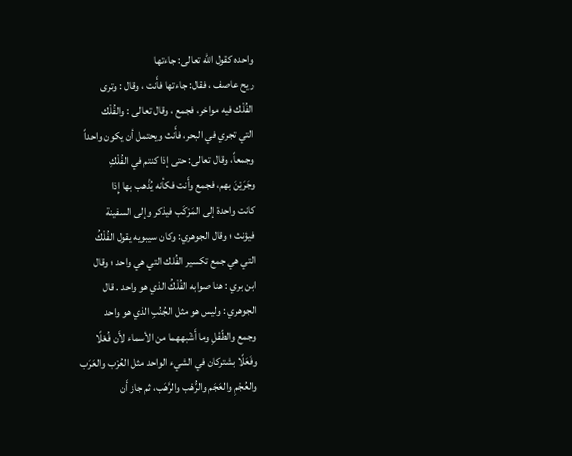واحده كقول الله تعالى: جاءتها
ريح عاصف ، فقال: جاءتها فأَنت ، وقال : وترى
الفُلْك فيه مواخر، فجمع ، وقال تعالى : والفُلْك
التي تجري في البحر، فأَنث ويحتمل أن يكون واحداً
وجمعاً، وقال تعالى: حتى إذا كنتم في الفُلْكِ
وجَرَيْنَ بهم، فجمع وأَنت فكأنه يُذْهب بها إِذا
كانت واحدة إلى المَرْكَب فيذكر وإلى السفينة
فيؤنث ؛ وقال الجوهري: وكان سيبويه يقول الفُلْكُ
التي هي جمع تكسير الفُلك التي هي واحد ؛ وقال
ابن بري : هنا صوابه الفُلْكُ الذي هو واحد . قال
الجوهري : وليس هو مثل الجُنُبِ الذي هو واحد
وجمع والطّفْلِ وما أَشْبههما من الأسماء لأَن فُعْلًا
وفَعَلًا بشتركان في الشيء الواحد مثل العُرْب والعَرَب
والعُجْمِ والعَجَم والرُّهْب والرَّهَب، ثم جاز أَن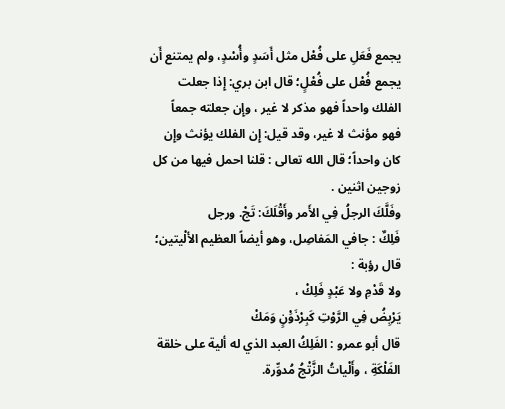يجمع فَعَلِ على فُعْل مثل أَسَدٍ وأُسْدٍ، ولم يمتنع أَن
يجمع فُعْل على فُعْلٍ؛ قال ابن بري: إِذا جعلت
الفلك واحداً فهو مذكر لا غير ، وإِن جعلته جمعاً
فهو مؤنث لا غیر، وقد قيل: إِن الفلك يؤنث وإِن
كان واحداً؛ قال الله تعالى : قلنا احمل فيها من كل
زوجين اثنين .
وفَلَّكَ الرجلُ فِي الأَمر وأَقْلَكَ: تَجْ. ورجل
فَلِكٌ : جافي المَفاصِل، وهو أيضاً العظيم الألْيتين؛
قال رؤبة :
ولا قَدْمِ ولا عَبْدٍ فَلِكْ ،
يَرْبِضُ فِي الرَّوْتِ كَبِرْذَوَْنٍ وَمَكْ
قال أبو عمرو : الفَلِكُ العبد الذي له ألية على خلقة
الفَلْكَةِ ، وأَلْياتُ الزَّتْجُ مُدوِّرة.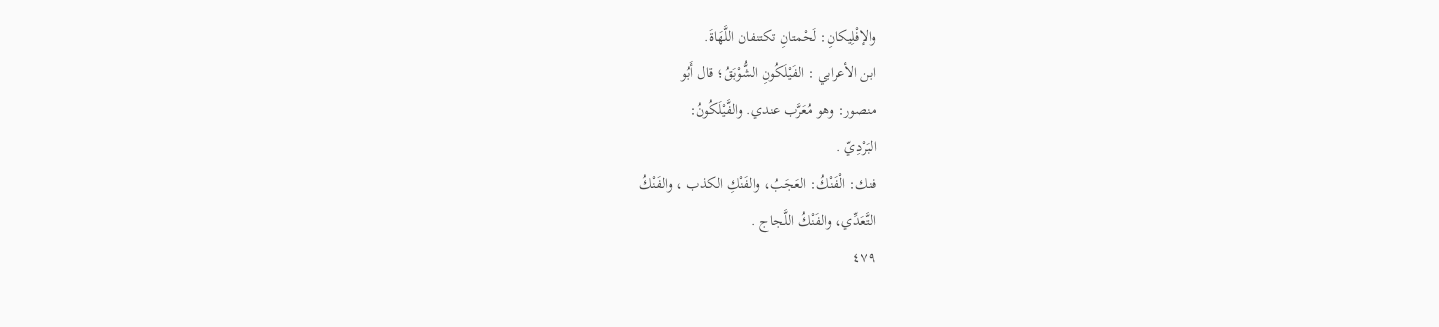والإفْلِيكانِ: لَحْمتانِ تكتنفان اللَّهَاةَ.
ابن الأعرابي : الفَيْلَكُونِ الشُّوْبَقُ؛ قال أَبُو
منصور: وهو مُعَرَّب عندي. والفَّيْلَكُونُ:
البَرْدِيّ .
فنك: الْفَنْكُ: العَجَبُ، والفَنْكِ الكذب ، والفَنْكُ
التَّعَدِّي، والفَنْكُ اللَّجاج .
٤٧٩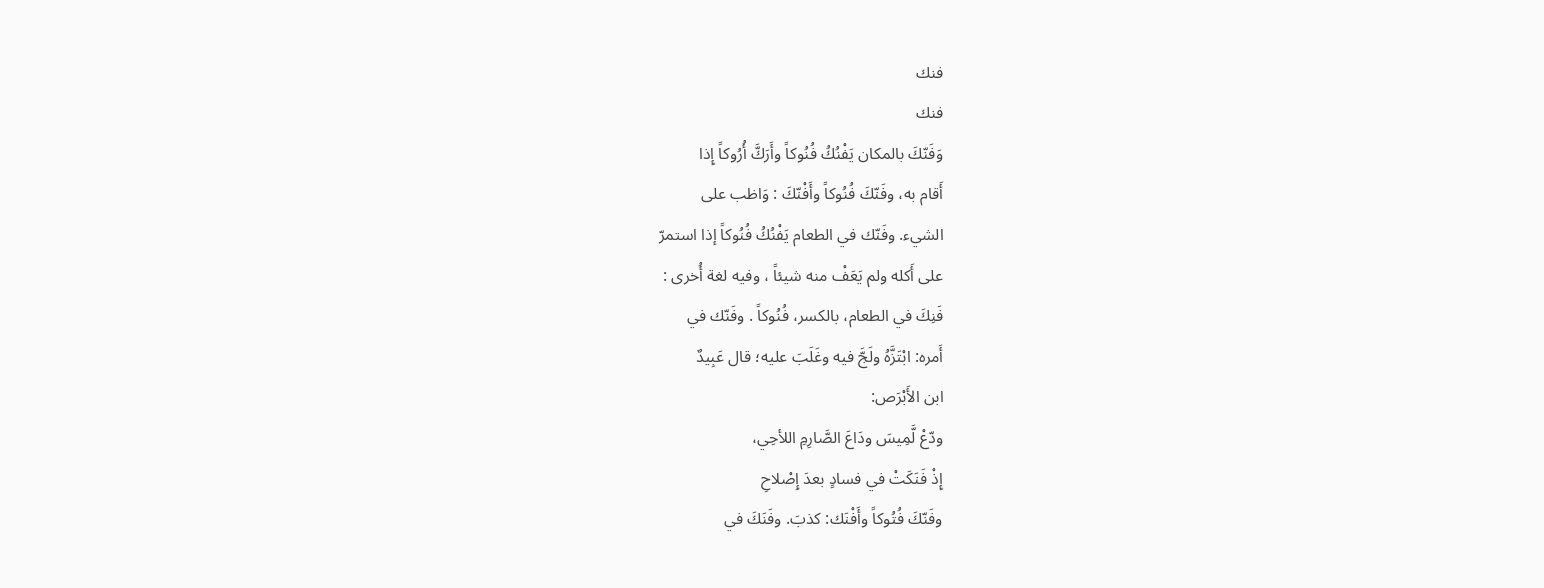فنك
فنك
وَفَنّكَ بالمكان يَفْنُكُ فُنُوكاً وأَرَكَّ أُرُوكاً إِذا
أَقام به، وفَنّكَ فُنُوكاً وأَفْنّكَ : وَاظب على
الشيء. وفَنّك في الطعام يَفْنُكُ فُنُوكاً إذا استمرّ
على أَكله ولم يَعَفْ منه شيئاً ، وفيه لغة أُخرى :
فَنِكَ في الطعام، بالكسر، فُنُوكاً . وفَنّك في
أَمره: ابْتَزَّهُ ولَجَّ فيه وغَلَبَ عليه؛ قال عَبِيدٌ
ابن الأَبْرَص:
ودّعْ لَّمِيسَ ودَاعَ الصَّارِمِ اللأحِي،
إِذْ فَنَكَتْ في فسادٍ بعدَ إِصْلاحِ
وفَنّكَ فُتُوكاً وأَفْنَك: كذبَ. وفَنَكَ في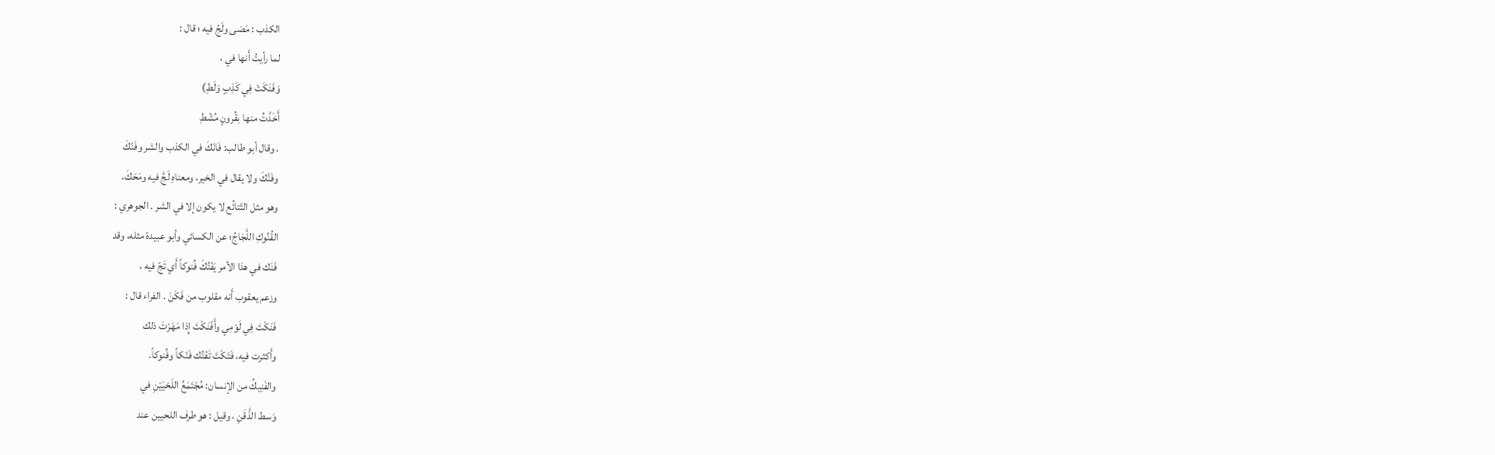الكذب : مَضى ولَجّ فيه ؛ قال :
لما رأيتُ أَنها في ،
وَفَنَكَتْ فِي كَذِبٍ وَلَطِ)
أَخَذْتُ منها بقُرونٍ مُشْطِ
. وقال أبو طالب: فَانَكَ في الكذب والشر وفَنّكَ
وفَنَّكَ ولا يقال في الخير، ومعناهِ لَجَّ فيه ومَحَكَ،
وهو مثل التّتائُع لا يكون إلا في الشر . الجوهري :
القُنُوكِ اللَّجَاجُ؛ عن الكسائي وأبو عبيدة مثله، وقد
فَنَك في هذا الأمر يَفْتُكَ فُنوكاً أَي تَجّ فيه ،
وزعم يعقوب أَنه مقلوب من فَكَنَ . الفراء قال :
فَنَكْتَ فِي لَوْمِي وأَفْنَكْتَ إِذا مَهَرْتَ ذلك
وأَكثرت فيه، فَتَكْتَ تَفْتُك فَنْكاً وفُنوكاً.
والفَنِيكُ من الإنسان: مُجْتَمَعُ اللَحْيَيْنِ في
وَسط الذَّقَنِ ، وقيل : هو طرف اللحيين عند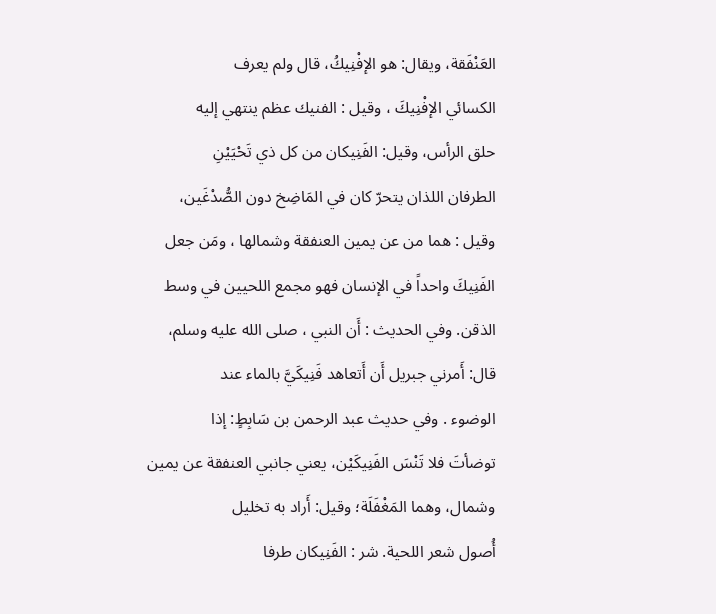العَنْفَقة، ويقال: هو الإفْنِيكُ، قال ولم يعرف
الكسائي الإفْنِيكَ ، وقيل : الفنيك عظم ينتهي إليه
حلق الرأس، وقيل: الفَنِيكان من كل ذي تَحْيَيْنِ
الطرفان اللذان يتحرّ كان في المَاضِخ دون الصُّدْغَين،
وقيل : هما من عن يمين العنفقة وشمالها ، ومَن جعل
الفَنِيكَ واحداً في الإنسان فهو مجمع اللحيين في وسط
الذقن. وفي الحديث : أَن النبي ، صلى الله عليه وسلم،
قال: أَمرني جبريل أَن أَتعاهد فَنِيكَيَّ بالماء عند
الوضوء . وفي حديث عبد الرحمن بن سَابِطٍ: إذا
توضأتَ فلا تَنْسَ الفَنِيكَيْن، يعني جانبي العنفقة عن يمين
وشمال، وهما المَغْفَلَة؛ وقيل: أَراد به تخليل
أُصول شعر اللحية. شر : الفَنِيكان طرفا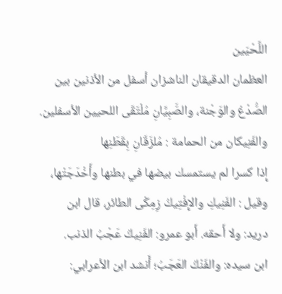اللَّحْيَين
العظمان الدقيقان الناشزان أسفل من الأذنين بين
الصُّدْغ والوَجْنة، والصَّبِيَّانِ مُلْتَقَى اللحيين الأسفلين.
والفَنِيكان من الحمامة : مُلزَقَانِ بِقَطَنِها
إِذا كسرا لم يستمسك بيضها في بطنها وأَخْدَجَتْها،
وقيل : الفَنِيكِ والإِفْتِيكُ زِمِكْى الطائر، قال ابن
دريد: ولا أَحقه. أَبو عمرو: الفَنِيكُ عَجْبُ الذنب.
ابن سيده: والفَنْكُ العَجَبُ؛ أَنشد ابن الأعرابي: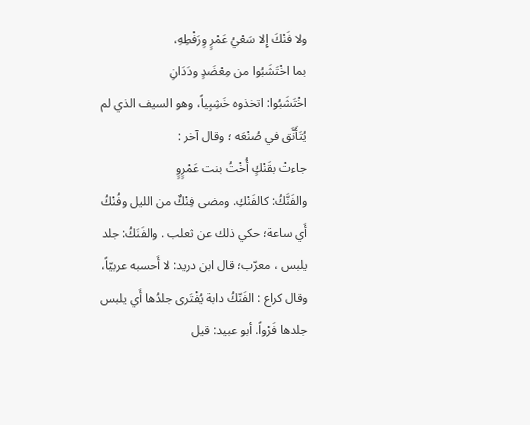ولا فَنْكَ إِلا سَعْيُ عَمْرٍ وِرَفْطِهِ،
بما اخْتَشَبُوا من مِعْضَدٍ ودَدَانِ
اخْتَشَبُوا: اتخذوه خَشِبِياً، وهو السيف الذي لم
يُتَأَنَّق في صُنْعَه ؛ وقال آخر :
جاءتْ بقَنْكٍ أُخْتُ بنت عَمْرٍوٍ
والفَنَّكُ: كالفَنْكِ. ومضى فِنْكٌ من الليل وفُنْكُ
أَي ساعة؛ حكي ذلك عن ثعلب . والفَنَكُ: جلد
يلبس ، معرّب؛ قال ابن دريد: لا أَحسبه عربيّاً،
وقال كراع : الفَنّكُ دابة يُفْتَرى جلدُها أَي يلبس
جلدها فَرْواً. أبو عبيد: قيل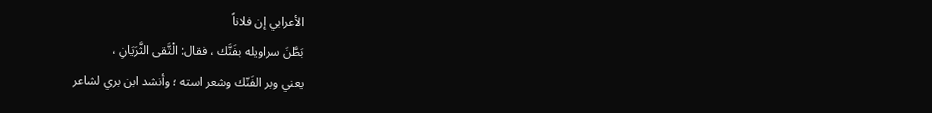الأعرابي إن فلاناً
بَطَّنَ سراويله بفَنَّك ، فقال: الْتَّقى الثَّرَيَانِ ،
يعني وبر الفَنّك وشعر استه ؛ وأنشد ابن بري لشاعر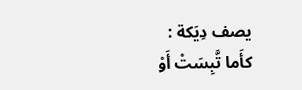يصف دِيَكة :
كأَما تَّبِسَتْ أَوْ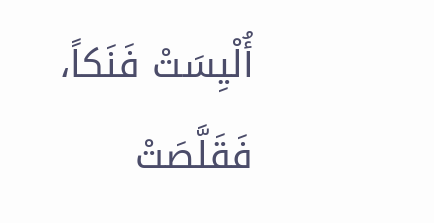أُلْيِسَتْ فَنَكاً،
فَقَلَّصَتْ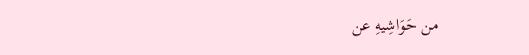من حَوَاشِيهِ عن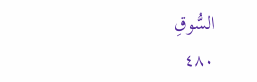السُّوقِ
٤٨٠